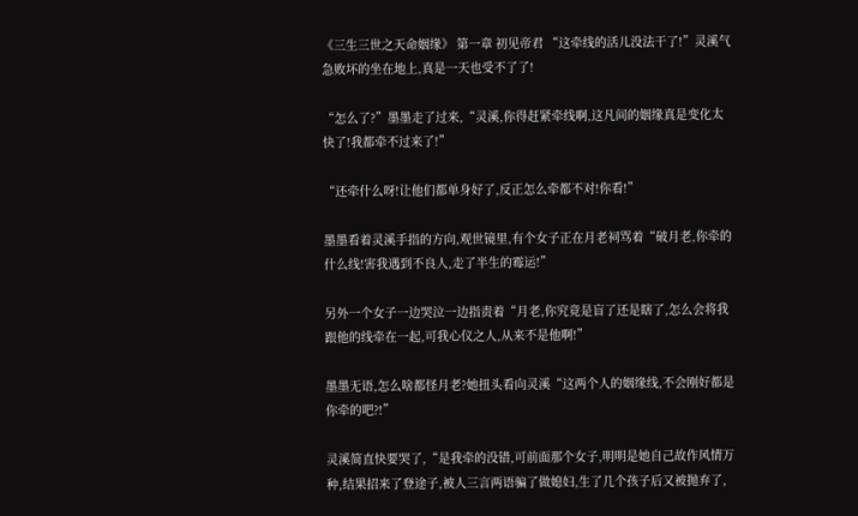《三生三世之天命姻缘》 第一章 初见帝君 “这牵线的活儿没法干了!”灵溪气急败坏的坐在地上,真是一天也受不了了!

“怎么了?”墨墨走了过来,“灵溪,你得赶紧牵线啊,这凡间的姻缘真是变化太快了!我都牵不过来了!”

“还牵什么呀!让他们都单身好了,反正怎么牵都不对!你看!”

墨墨看着灵溪手指的方向,观世镜里,有个女子正在月老祠骂着“破月老,你牵的什么线!害我遇到不良人,走了半生的霉运!”

另外一个女子一边哭泣一边指责着“月老,你究竟是盲了还是瞎了,怎么会将我跟他的线牵在一起,可我心仪之人,从来不是他啊!”

墨墨无语,怎么啥都怪月老?她扭头看向灵溪“这两个人的姻缘线,不会刚好都是你牵的吧?!”

灵溪简直快要哭了,“是我牵的没错,可前面那个女子,明明是她自己故作风情万种,结果招来了登途子,被人三言两语骗了做媳妇,生了几个孩子后又被抛弃了,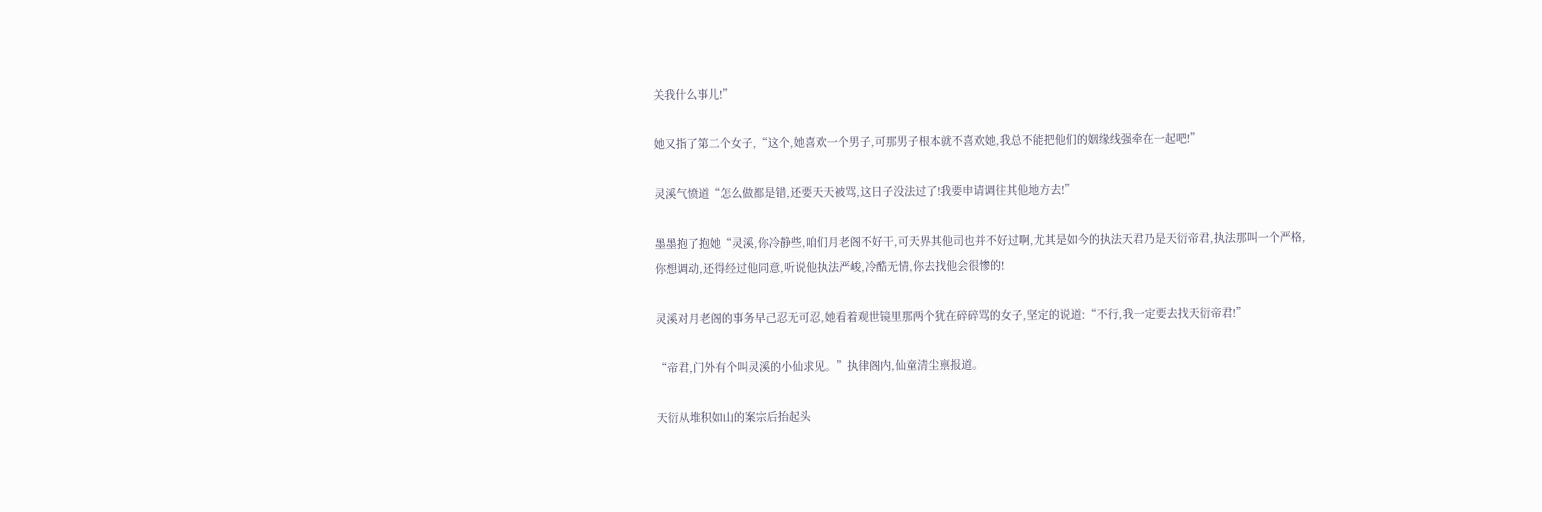关我什么事儿!”

她又指了第二个女子,“这个,她喜欢一个男子,可那男子根本就不喜欢她,我总不能把他们的姻缘线强牵在一起吧!”

灵溪气愤道“怎么做都是错,还要天天被骂,这日子没法过了!我要申请调往其他地方去!”

墨墨抱了抱她“灵溪,你冷静些,咱们月老阁不好干,可天界其他司也并不好过啊,尤其是如今的执法天君乃是天衍帝君,执法那叫一个严格,你想调动,还得经过他同意,听说他执法严峻,冷酷无情,你去找他会很惨的!

灵溪对月老阁的事务早己忍无可忍,她看着观世镜里那两个犹在碎碎骂的女子,坚定的说道:“不行,我一定要去找天衍帝君!”

“帝君,门外有个叫灵溪的小仙求见。”执律阁内,仙童清尘禀报道。

天衍从堆积如山的案宗后抬起头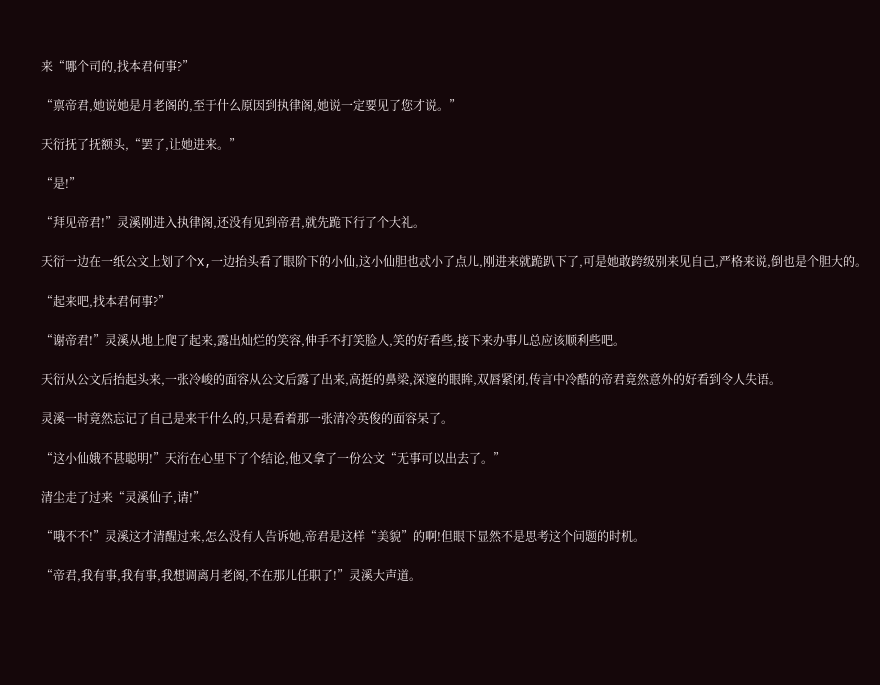来“哪个司的,找本君何事?”

“禀帝君,她说她是月老阁的,至于什么原因到执律阁,她说一定要见了您才说。”

天衍抚了抚额头,“罢了,让她进来。”

“是!”

“拜见帝君!”灵溪刚进入执律阁,还没有见到帝君,就先跪下行了个大礼。

天衍一边在一纸公文上划了个X,一边抬头看了眼阶下的小仙,这小仙胆也忒小了点儿,刚进来就跪趴下了,可是她敢跨级别来见自己,严格来说,倒也是个胆大的。

“起来吧,找本君何事?”

“谢帝君!”灵溪从地上爬了起来,露出灿烂的笑容,伸手不打笑脸人,笑的好看些,接下来办事儿总应该顺利些吧。

天衍从公文后抬起头来,一张冷峻的面容从公文后露了出来,高挺的鼻梁,深邃的眼眸,双唇紧闭,传言中冷酷的帝君竟然意外的好看到令人失语。

灵溪一时竟然忘记了自己是来干什么的,只是看着那一张清冷英俊的面容呆了。

“这小仙娥不甚聪明!”天洐在心里下了个结论,他又拿了一份公文“无事可以出去了。”

清尘走了过来“灵溪仙子,请!”

“哦不不!”灵溪这才清醒过来,怎么没有人告诉她,帝君是这样“美貌”的啊!但眼下显然不是思考这个问题的时机。

“帝君,我有事,我有事,我想调离月老阁,不在那儿任职了!”灵溪大声道。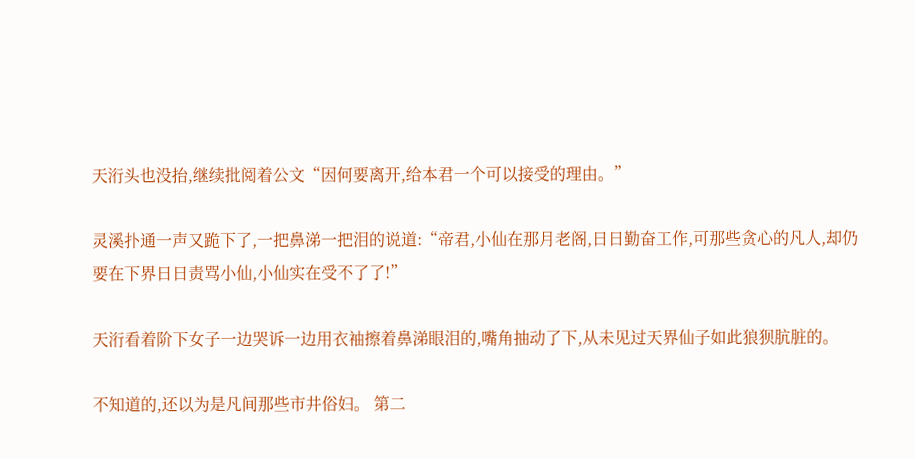天洐头也没抬,继续批阅着公文“因何要离开,给本君一个可以接受的理由。”

灵溪扑通一声又跪下了,一把鼻涕一把泪的说道:“帝君,小仙在那月老阁,日日勤奋工作,可那些贪心的凡人,却仍要在下界日日责骂小仙,小仙实在受不了了!”

天洐看着阶下女子一边哭诉一边用衣袖擦着鼻涕眼泪的,嘴角抽动了下,从未见过天界仙子如此狼狈肮脏的。

不知道的,还以为是凡间那些市井俗妇。 第二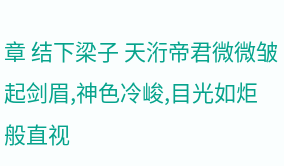章 结下梁子 天洐帝君微微皱起剑眉,神色冷峻,目光如炬般直视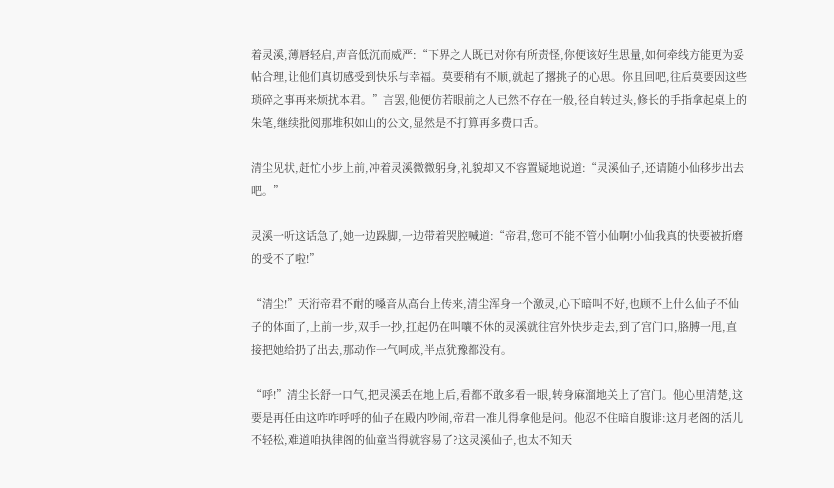着灵溪,薄唇轻启,声音低沉而威严:“下界之人既已对你有所责怪,你便该好生思量,如何牵线方能更为妥帖合理,让他们真切感受到快乐与幸福。莫要稍有不顺,就起了撂挑子的心思。你且回吧,往后莫要因这些琐碎之事再来烦扰本君。”言罢,他便仿若眼前之人已然不存在一般,径自转过头,修长的手指拿起桌上的朱笔,继续批阅那堆积如山的公文,显然是不打算再多费口舌。

清尘见状,赶忙小步上前,冲着灵溪微微躬身,礼貌却又不容置疑地说道:“灵溪仙子,还请随小仙移步出去吧。”

灵溪一听这话急了,她一边跺脚,一边带着哭腔喊道:“帝君,您可不能不管小仙啊!小仙我真的快要被折磨的受不了啦!”

“清尘!”天洐帝君不耐的嗓音从高台上传来,清尘浑身一个激灵,心下暗叫不好,也顾不上什么仙子不仙子的体面了,上前一步,双手一抄,扛起仍在叫嚷不休的灵溪就往宫外快步走去,到了宫门口,胳膊一甩,直接把她给扔了出去,那动作一气呵成,半点犹豫都没有。

“呼!”清尘长舒一口气,把灵溪丢在地上后,看都不敢多看一眼,转身麻溜地关上了宫门。他心里清楚,这要是再任由这咋咋呼呼的仙子在殿内吵闹,帝君一准儿得拿他是问。他忍不住暗自腹诽:这月老阁的活儿不轻松,难道咱执律阁的仙童当得就容易了?这灵溪仙子,也太不知天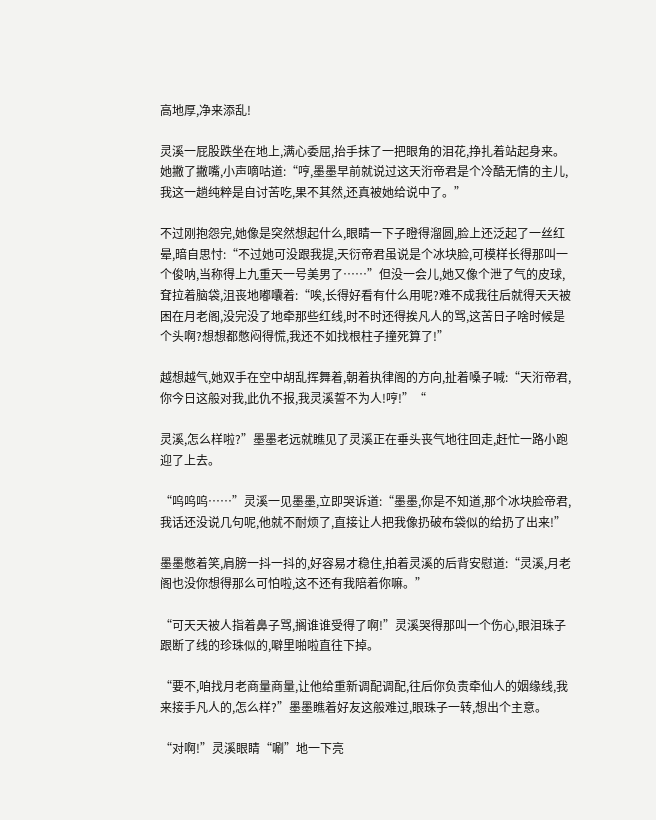高地厚,净来添乱!

灵溪一屁股跌坐在地上,满心委屈,抬手抹了一把眼角的泪花,挣扎着站起身来。她撇了撇嘴,小声嘀咕道:“哼,墨墨早前就说过这天洐帝君是个冷酷无情的主儿,我这一趟纯粹是自讨苦吃,果不其然,还真被她给说中了。”

不过刚抱怨完,她像是突然想起什么,眼睛一下子瞪得溜圆,脸上还泛起了一丝红晕,暗自思忖:“不过她可没跟我提,天衍帝君虽说是个冰块脸,可模样长得那叫一个俊呐,当称得上九重天一号美男了……”但没一会儿,她又像个泄了气的皮球,耷拉着脑袋,沮丧地嘟囔着:“唉,长得好看有什么用呢?难不成我往后就得天天被困在月老阁,没完没了地牵那些红线,时不时还得挨凡人的骂,这苦日子啥时候是个头啊?想想都憋闷得慌,我还不如找根柱子撞死算了!”

越想越气,她双手在空中胡乱挥舞着,朝着执律阁的方向,扯着嗓子喊:“天洐帝君,你今日这般对我,此仇不报,我灵溪誓不为人!哼!”“

灵溪,怎么样啦?”墨墨老远就瞧见了灵溪正在垂头丧气地往回走,赶忙一路小跑迎了上去。

“呜呜呜……”灵溪一见墨墨,立即哭诉道:“墨墨,你是不知道,那个冰块脸帝君,我话还没说几句呢,他就不耐烦了,直接让人把我像扔破布袋似的给扔了出来!”

墨墨憋着笑,肩膀一抖一抖的,好容易才稳住,拍着灵溪的后背安慰道:“灵溪,月老阁也没你想得那么可怕啦,这不还有我陪着你嘛。”

“可天天被人指着鼻子骂,搁谁谁受得了啊!”灵溪哭得那叫一个伤心,眼泪珠子跟断了线的珍珠似的,噼里啪啦直往下掉。

“要不,咱找月老商量商量,让他给重新调配调配,往后你负责牵仙人的姻缘线,我来接手凡人的,怎么样?”墨墨瞧着好友这般难过,眼珠子一转,想出个主意。

“对啊!”灵溪眼睛“唰”地一下亮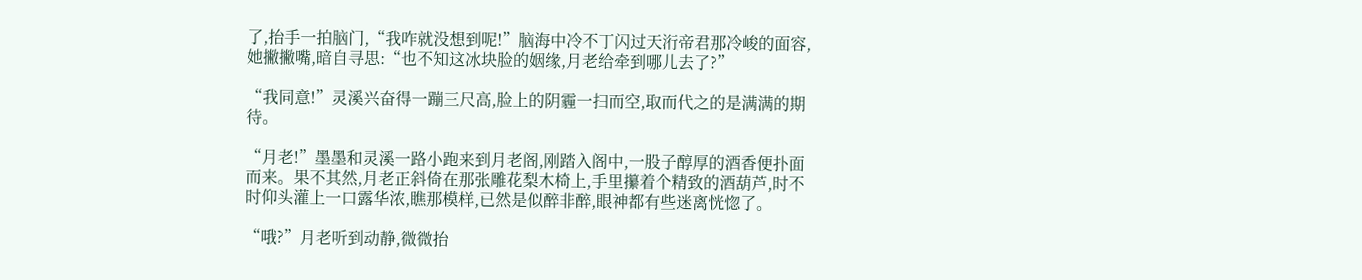了,抬手一拍脑门,“我咋就没想到呢!”脑海中冷不丁闪过天洐帝君那冷峻的面容,她撇撇嘴,暗自寻思:“也不知这冰块脸的姻缘,月老给牵到哪儿去了?”

“我同意!”灵溪兴奋得一蹦三尺高,脸上的阴霾一扫而空,取而代之的是满满的期待。

“月老!”墨墨和灵溪一路小跑来到月老阁,刚踏入阁中,一股子醇厚的酒香便扑面而来。果不其然,月老正斜倚在那张雕花梨木椅上,手里攥着个精致的酒葫芦,时不时仰头灌上一口露华浓,瞧那模样,已然是似醉非醉,眼神都有些迷离恍惚了。

“哦?”月老听到动静,微微抬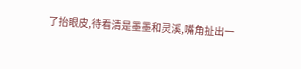了抬眼皮,待看清是墨墨和灵溪,嘴角扯出一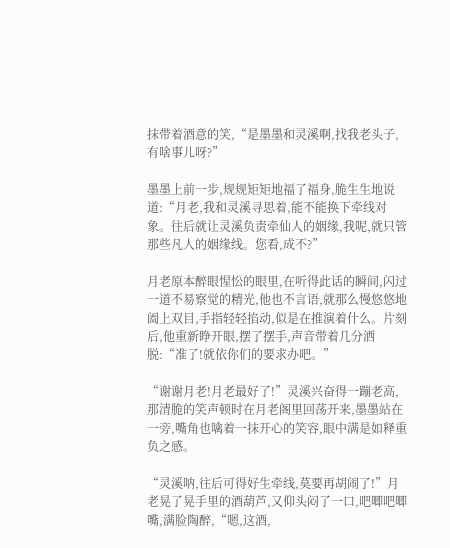抹带着酒意的笑,“是墨墨和灵溪啊,找我老头子,有啥事儿呀?”

墨墨上前一步,规规矩矩地福了福身,脆生生地说道:“月老,我和灵溪寻思着,能不能换下牵线对象。往后就让灵溪负责牵仙人的姻缘,我呢,就只管那些凡人的姻缘线。您看,成不?”

月老原本醉眼惺忪的眼里,在听得此话的瞬间,闪过一道不易察觉的精光,他也不言语,就那么慢悠悠地阖上双目,手指轻轻掐动,似是在推演着什么。片刻后,他重新睁开眼,摆了摆手,声音带着几分洒脱:“准了!就依你们的要求办吧。”

“谢谢月老!月老最好了!”灵溪兴奋得一蹦老高,那清脆的笑声顿时在月老阁里回荡开来,墨墨站在一旁,嘴角也噙着一抹开心的笑容,眼中满是如释重负之感。

“灵溪呐,往后可得好生牵线,莫要再胡闹了!”月老晃了晃手里的酒葫芦,又仰头闷了一口,吧唧吧唧嘴,满脸陶醉,“嗯,这酒,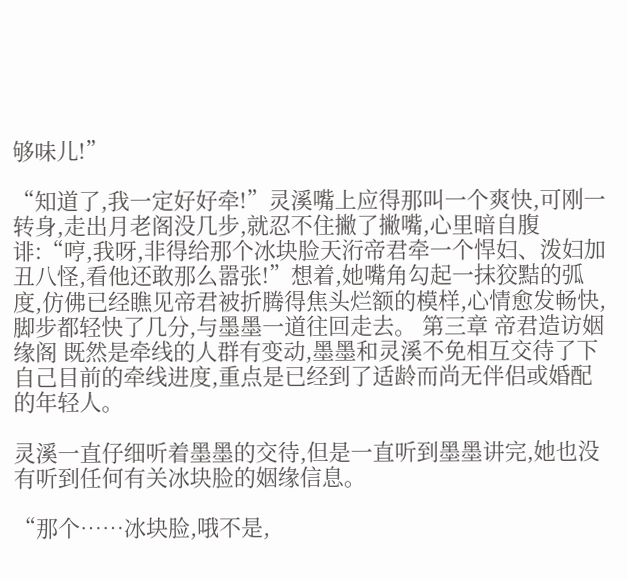够味儿!”

“知道了,我一定好好牵!”灵溪嘴上应得那叫一个爽快,可刚一转身,走出月老阁没几步,就忍不住撇了撇嘴,心里暗自腹诽:“哼,我呀,非得给那个冰块脸天洐帝君牵一个悍妇、泼妇加丑八怪,看他还敢那么嚣张!”想着,她嘴角勾起一抹狡黠的弧度,仿佛已经瞧见帝君被折腾得焦头烂额的模样,心情愈发畅快,脚步都轻快了几分,与墨墨一道往回走去。 第三章 帝君造访姻缘阁 既然是牵线的人群有变动,墨墨和灵溪不免相互交待了下自己目前的牵线进度,重点是已经到了适龄而尚无伴侣或婚配的年轻人。

灵溪一直仔细听着墨墨的交待,但是一直听到墨墨讲完,她也没有听到任何有关冰块脸的姻缘信息。

“那个……冰块脸,哦不是,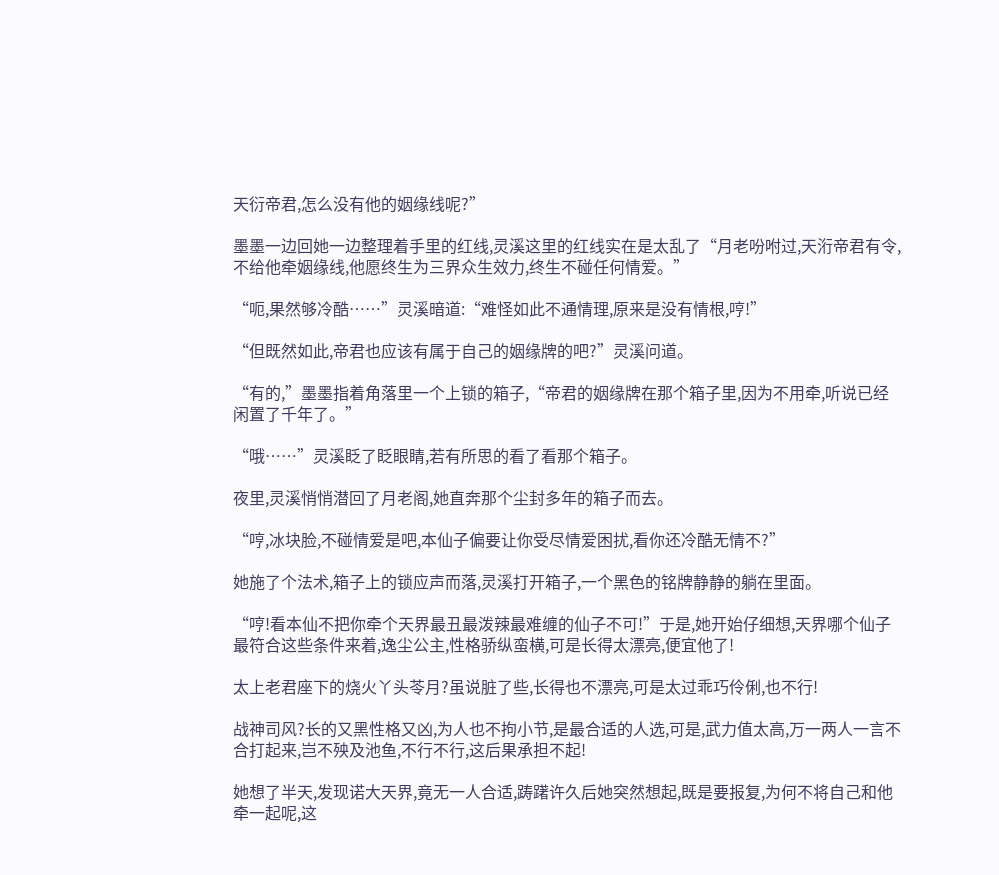天衍帝君,怎么没有他的姻缘线呢?”

墨墨一边回她一边整理着手里的红线,灵溪这里的红线实在是太乱了“月老吩咐过,天洐帝君有令,不给他牵姻缘线,他愿终生为三界众生效力,终生不碰任何情爱。”

“呃,果然够冷酷……”灵溪暗道:“难怪如此不通情理,原来是没有情根,哼!”

“但既然如此,帝君也应该有属于自己的姻缘牌的吧?”灵溪问道。

“有的,”墨墨指着角落里一个上锁的箱子,“帝君的姻缘牌在那个箱子里,因为不用牵,听说已经闲置了千年了。”

“哦……”灵溪眨了眨眼睛,若有所思的看了看那个箱子。

夜里,灵溪悄悄潜回了月老阁,她直奔那个尘封多年的箱子而去。

“哼,冰块脸,不碰情爱是吧,本仙子偏要让你受尽情爱困扰,看你还冷酷无情不?”

她施了个法术,箱子上的锁应声而落,灵溪打开箱子,一个黑色的铭牌静静的躺在里面。

“哼!看本仙不把你牵个天界最丑最泼辣最难缠的仙子不可!”于是,她开始仔细想,天界哪个仙子最符合这些条件来着,逸尘公主,性格骄纵蛮横,可是长得太漂亮,便宜他了!

太上老君座下的烧火丫头苓月?虽说脏了些,长得也不漂亮,可是太过乖巧伶俐,也不行!

战神司风?长的又黑性格又凶,为人也不拘小节,是最合适的人选,可是,武力值太高,万一两人一言不合打起来,岂不殃及池鱼,不行不行,这后果承担不起!

她想了半天,发现诺大天界,竟无一人合适,踌躇许久后她突然想起,既是要报复,为何不将自己和他牵一起呢,这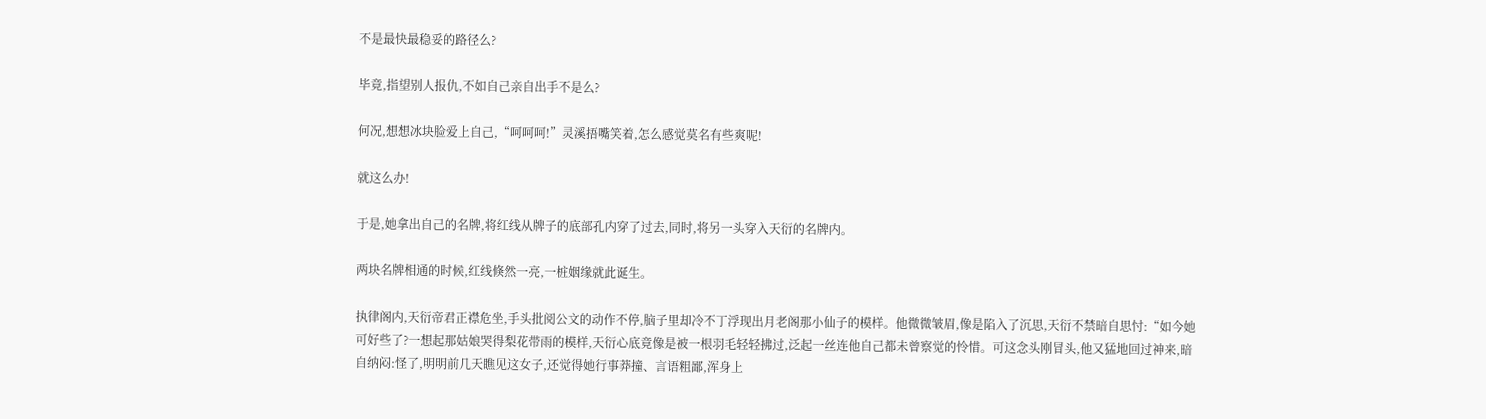不是最快最稳妥的路径么?

毕竟,指望别人报仇,不如自己亲自出手不是么?

何况,想想冰块脸爱上自己,“呵呵呵!”灵溪捂嘴笑着,怎么感觉莫名有些爽呢!

就这么办!

于是,她拿出自己的名牌,将红线从牌子的底部孔内穿了过去,同时,将另一头穿入天衍的名牌内。

两块名牌相通的时候,红线倏然一亮,一桩姻缘就此诞生。

执律阁内,天衍帝君正襟危坐,手头批阅公文的动作不停,脑子里却冷不丁浮现出月老阁那小仙子的模样。他微微皱眉,像是陷入了沉思,天衍不禁暗自思忖:“如今她可好些了?一想起那姑娘哭得梨花带雨的模样,天衍心底竟像是被一根羽毛轻轻拂过,泛起一丝连他自己都未曾察觉的怜惜。可这念头刚冒头,他又猛地回过神来,暗自纳闷:怪了,明明前几天瞧见这女子,还觉得她行事莽撞、言语粗鄙,浑身上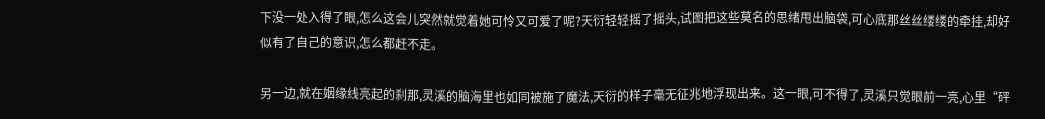下没一处入得了眼,怎么这会儿突然就觉着她可怜又可爱了呢?天衍轻轻摇了摇头,试图把这些莫名的思绪甩出脑袋,可心底那丝丝缕缕的牵挂,却好似有了自己的意识,怎么都赶不走。

另一边,就在姻缘线亮起的刹那,灵溪的脑海里也如同被施了魔法,天衍的样子毫无征兆地浮现出来。这一眼,可不得了,灵溪只觉眼前一亮,心里“砰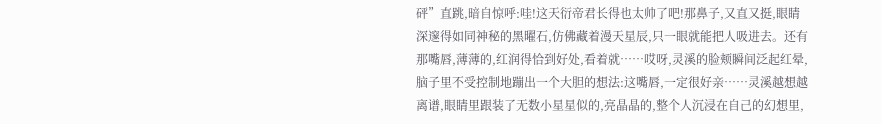砰”直跳,暗自惊呼:哇!这天衍帝君长得也太帅了吧!那鼻子,又直又挺,眼睛深邃得如同神秘的黑曜石,仿佛藏着漫天星辰,只一眼就能把人吸进去。还有那嘴唇,薄薄的,红润得恰到好处,看着就……哎呀,灵溪的脸颊瞬间泛起红晕,脑子里不受控制地蹦出一个大胆的想法:这嘴唇,一定很好亲……灵溪越想越离谱,眼睛里跟装了无数小星星似的,亮晶晶的,整个人沉浸在自己的幻想里,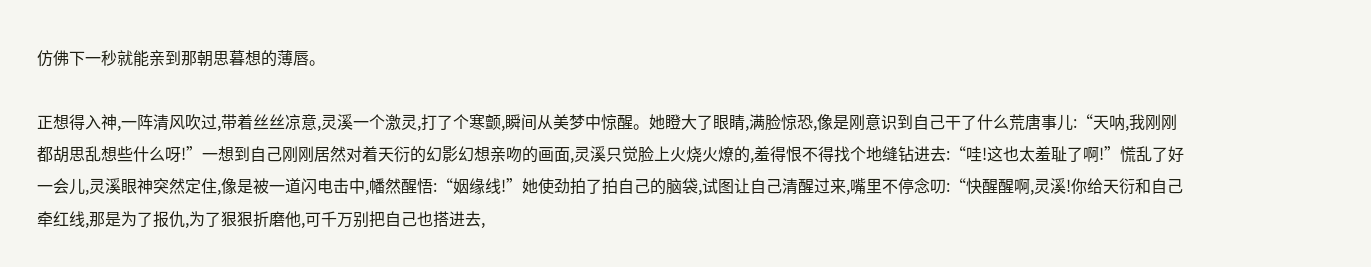仿佛下一秒就能亲到那朝思暮想的薄唇。

正想得入神,一阵清风吹过,带着丝丝凉意,灵溪一个激灵,打了个寒颤,瞬间从美梦中惊醒。她瞪大了眼睛,满脸惊恐,像是刚意识到自己干了什么荒唐事儿:“天呐,我刚刚都胡思乱想些什么呀!”一想到自己刚刚居然对着天衍的幻影幻想亲吻的画面,灵溪只觉脸上火烧火燎的,羞得恨不得找个地缝钻进去:“哇!这也太羞耻了啊!”慌乱了好一会儿,灵溪眼神突然定住,像是被一道闪电击中,幡然醒悟:“姻缘线!”她使劲拍了拍自己的脑袋,试图让自己清醒过来,嘴里不停念叨:“快醒醒啊,灵溪!你给天衍和自己牵红线,那是为了报仇,为了狠狠折磨他,可千万别把自己也搭进去,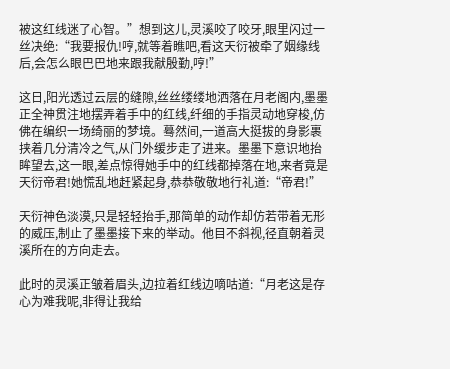被这红线迷了心智。”想到这儿,灵溪咬了咬牙,眼里闪过一丝决绝:“我要报仇!哼,就等着瞧吧,看这天衍被牵了姻缘线后,会怎么眼巴巴地来跟我献殷勤,哼!”

这日,阳光透过云层的缝隙,丝丝缕缕地洒落在月老阁内,墨墨正全神贯注地摆弄着手中的红线,纤细的手指灵动地穿梭,仿佛在编织一场绮丽的梦境。蓦然间,一道高大挺拔的身影裹挟着几分清冷之气,从门外缓步走了进来。墨墨下意识地抬眸望去,这一眼,差点惊得她手中的红线都掉落在地,来者竟是天衍帝君!她慌乱地赶紧起身,恭恭敬敬地行礼道:“帝君!”

天衍神色淡漠,只是轻轻抬手,那简单的动作却仿若带着无形的威压,制止了墨墨接下来的举动。他目不斜视,径直朝着灵溪所在的方向走去。

此时的灵溪正皱着眉头,边拉着红线边嘀咕道:“月老这是存心为难我呢,非得让我给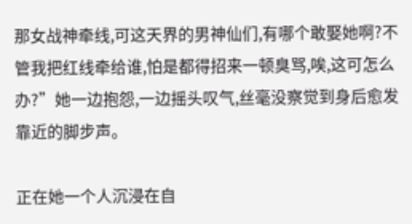那女战神牵线,可这天界的男神仙们,有哪个敢娶她啊?不管我把红线牵给谁,怕是都得招来一顿臭骂,唉,这可怎么办?”她一边抱怨,一边摇头叹气,丝毫没察觉到身后愈发靠近的脚步声。

正在她一个人沉浸在自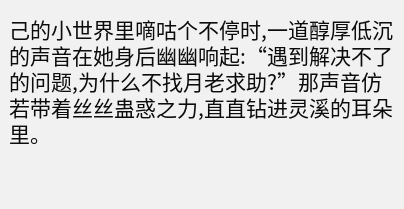己的小世界里嘀咕个不停时,一道醇厚低沉的声音在她身后幽幽响起:“遇到解决不了的问题,为什么不找月老求助?”那声音仿若带着丝丝蛊惑之力,直直钻进灵溪的耳朵里。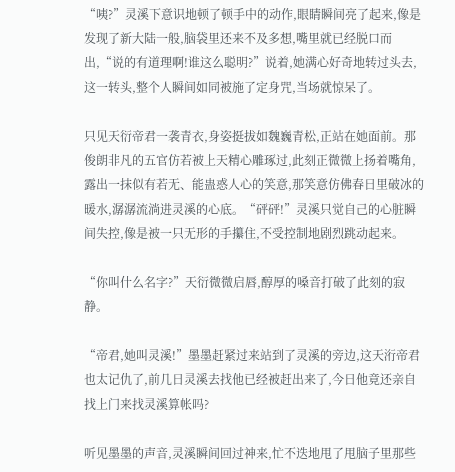“咦?”灵溪下意识地顿了顿手中的动作,眼睛瞬间亮了起来,像是发现了新大陆一般,脑袋里还来不及多想,嘴里就已经脱口而出,“说的有道理啊!谁这么聪明?”说着,她满心好奇地转过头去,这一转头,整个人瞬间如同被施了定身咒,当场就惊呆了。

只见天衍帝君一袭青衣,身姿挺拔如魏巍青松,正站在她面前。那俊朗非凡的五官仿若被上天精心雕琢过,此刻正微微上扬着嘴角,露出一抹似有若无、能蛊惑人心的笑意,那笑意仿佛春日里破冰的暖水,潺潺流淌进灵溪的心底。“砰砰!”灵溪只觉自己的心脏瞬间失控,像是被一只无形的手攥住,不受控制地剧烈跳动起来。

“你叫什么名字?”天衍微微启唇,醇厚的嗓音打破了此刻的寂静。

“帝君,她叫灵溪!”墨墨赶紧过来站到了灵溪的旁边,这天洐帝君也太记仇了,前几日灵溪去找他已经被赶出来了,今日他竟还亲自找上门来找灵溪算帐吗?

听见墨墨的声音,灵溪瞬间回过神来,忙不迭地甩了甩脑子里那些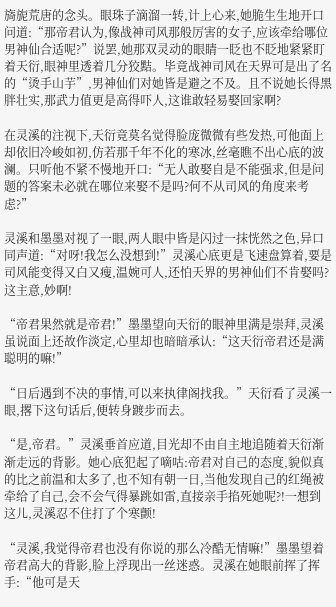旖旎荒唐的念头。眼珠子滴溜一转,计上心来,她脆生生地开口问道:“那帝君认为,像战神司风那般厉害的女子,应该牵给哪位男神仙合适呢?”说罢,她那双灵动的眼睛一眨也不眨地紧紧盯着天衍,眼神里透着几分狡黠。毕竟战神司风在天界可是出了名的“烫手山芋”,男神仙们对她皆是避之不及。且不说她长得黑胖壮实,那武力值更是高得吓人,这谁敢轻易娶回家啊?

在灵溪的注视下,天衍竟莫名觉得脸庞微微有些发热,可他面上却依旧冷峻如初,仿若那千年不化的寒冰,丝毫瞧不出心底的波澜。只听他不紧不慢地开口:“无人敢娶自是不能强求,但是问题的答案未必就在哪位来娶不是吗?何不从司风的角度来考虑?”

灵溪和墨墨对视了一眼,两人眼中皆是闪过一抹恍然之色,异口同声道:“对呀!我怎么没想到!”灵溪心底更是飞速盘算着,要是司风能变得又白又瘦,温婉可人,还怕天界的男神仙们不肯娶吗?这主意,妙啊!

“帝君果然就是帝君!”墨墨望向天衍的眼神里满是崇拜,灵溪虽说面上还故作淡定,心里却也暗暗承认:“这天衍帝君还是满聪明的嘛!”

“日后遇到不决的事情,可以来执律阁找我。”天衍看了灵溪一眼,撂下这句话后,便转身踱步而去。

“是,帝君。”灵溪垂首应道,目光却不由自主地追随着天衍渐渐走远的背影。她心底犯起了嘀咕:帝君对自己的态度,貌似真的比之前温和太多了,也不知有朝一日,当他发现自己的红绳被牵给了自己,会不会气得暴跳如雷,直接亲手掐死她呢?!一想到这儿,灵溪忍不住打了个寒颤!

“灵溪,我觉得帝君也没有你说的那么冷酷无情嘛!”墨墨望着帝君高大的背影,脸上浮现出一丝迷惑。灵溪在她眼前挥了挥手:“他可是天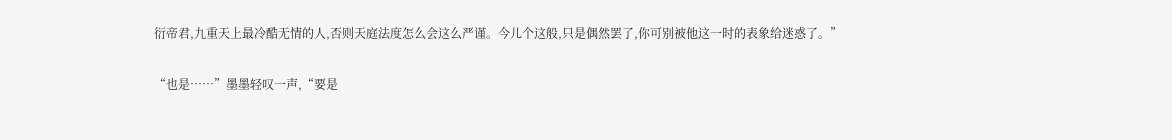衍帝君,九重天上最冷酷无情的人,否则天庭法度怎么会这么严谨。今儿个这般,只是偶然罢了,你可别被他这一时的表象给迷惑了。”

“也是……”墨墨轻叹一声,“要是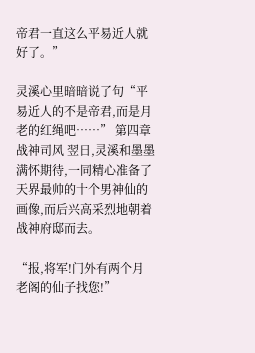帝君一直这么平易近人就好了。”

灵溪心里暗暗说了句“平易近人的不是帝君,而是月老的红绳吧……” 第四章 战神司风 翌日,灵溪和墨墨满怀期待,一同精心准备了天界最帅的十个男神仙的画像,而后兴高采烈地朝着战神府邸而去。

“报,将军!门外有两个月老阁的仙子找您!”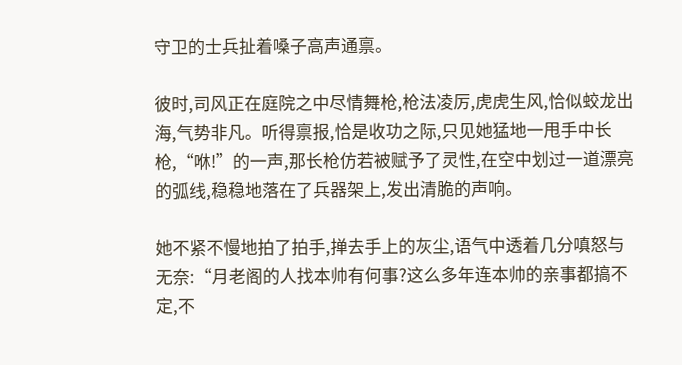守卫的士兵扯着嗓子高声通禀。

彼时,司风正在庭院之中尽情舞枪,枪法凌厉,虎虎生风,恰似蛟龙出海,气势非凡。听得禀报,恰是收功之际,只见她猛地一甩手中长枪,“咻!”的一声,那长枪仿若被赋予了灵性,在空中划过一道漂亮的弧线,稳稳地落在了兵器架上,发出清脆的声响。

她不紧不慢地拍了拍手,掸去手上的灰尘,语气中透着几分嗔怒与无奈:“月老阁的人找本帅有何事?这么多年连本帅的亲事都搞不定,不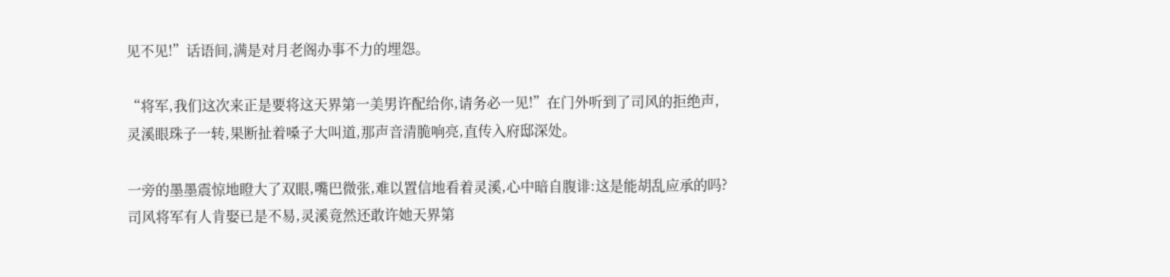见不见!”话语间,满是对月老阁办事不力的埋怨。

“将军,我们这次来正是要将这天界第一美男许配给你,请务必一见!”在门外听到了司风的拒绝声,灵溪眼珠子一转,果断扯着嗓子大叫道,那声音清脆响亮,直传入府邸深处。

一旁的墨墨震惊地瞪大了双眼,嘴巴微张,难以置信地看着灵溪,心中暗自腹诽:这是能胡乱应承的吗?司风将军有人肯娶已是不易,灵溪竟然还敢许她天界第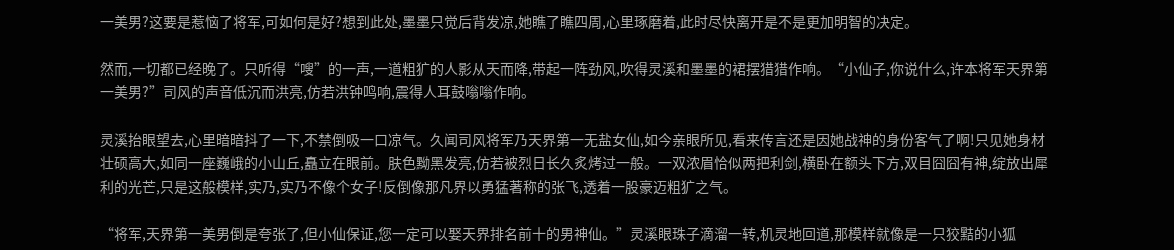一美男?这要是惹恼了将军,可如何是好?想到此处,墨墨只觉后背发凉,她瞧了瞧四周,心里琢磨着,此时尽快离开是不是更加明智的决定。

然而,一切都已经晚了。只听得“嗖”的一声,一道粗犷的人影从天而降,带起一阵劲风,吹得灵溪和墨墨的裙摆猎猎作响。“小仙子,你说什么,许本将军天界第一美男?”司风的声音低沉而洪亮,仿若洪钟鸣响,震得人耳鼓嗡嗡作响。

灵溪抬眼望去,心里暗暗抖了一下,不禁倒吸一口凉气。久闻司风将军乃天界第一无盐女仙,如今亲眼所见,看来传言还是因她战神的身份客气了啊!只见她身材壮硕高大,如同一座巍峨的小山丘,矗立在眼前。肤色黝黑发亮,仿若被烈日长久炙烤过一般。一双浓眉恰似两把利剑,横卧在额头下方,双目囧囧有神,绽放出犀利的光芒,只是这般模样,实乃,实乃不像个女子!反倒像那凡界以勇猛著称的张飞,透着一股豪迈粗犷之气。

“将军,天界第一美男倒是夸张了,但小仙保证,您一定可以娶天界排名前十的男神仙。”灵溪眼珠子滴溜一转,机灵地回道,那模样就像是一只狡黠的小狐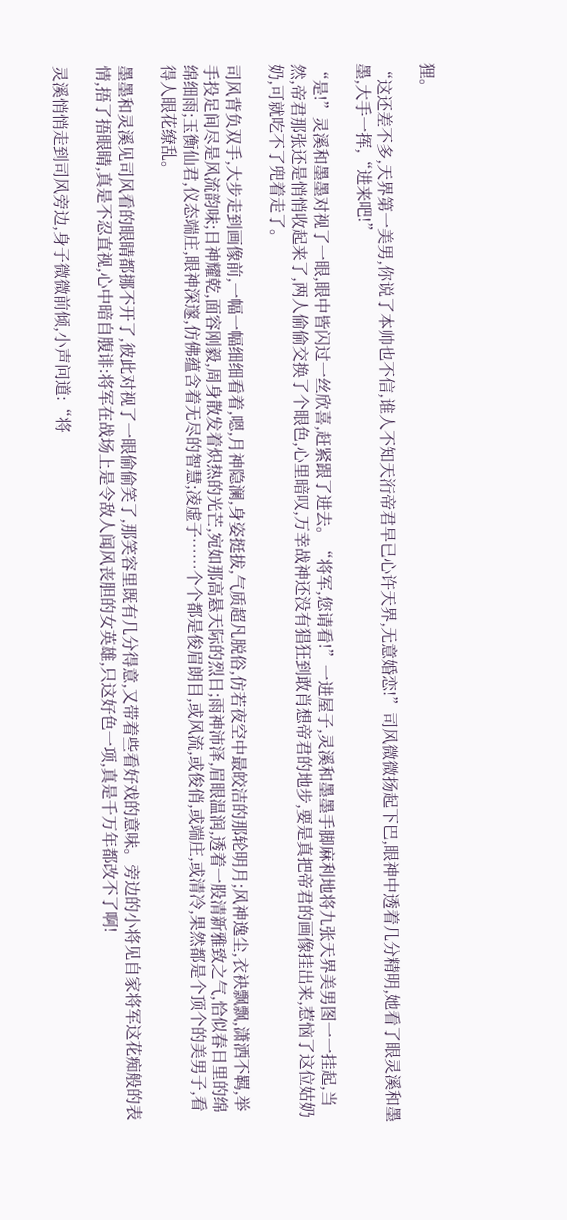狸。

“这还差不多,天界第一美男,你说了本帅也不信,谁人不知天洐帝君早已心许天界,无意婚恋!”司风微微扬起下巴,眼神中透着几分精明,她看了眼灵溪和墨墨,大手一挥,“进来吧!”

“是!”灵溪和墨墨对视了一眼,眼中皆闪过一丝欣喜,赶紧跟了进去。“将军,您请看!”一进屋子,灵溪和墨墨手脚麻利地将九张天界美男图一一挂起,当然,帝君那张还是悄悄收起来了,两人偷偷交换了个眼色,心里暗叹,万幸战神还没有猖狂到敢肖想帝君的地步,要是真把帝君的画像挂出来,惹恼了这位姑奶奶,可就吃不了兜着走了。

司风背负双手,大步走到画像前,一幅一幅细细看着,嗯,月神隐澜,身姿挺拔,气质超凡脱俗,仿若夜空中最皎洁的那轮明月;风神逸尘,衣袂飘飘,潇洒不羁,举手投足间尽是风流韵味;日神耀乾,面容刚毅,周身散发着炽热的光芒,宛如那高悬天际的烈日;雨神沛泽,眉眼温润,透着一股清新雅致之气,恰似春日里的绵绵细雨;玉衡仙君,仪态端庄,眼神深邃,仿佛蕴含着无尽的智慧;凌虚子……个个都是俊眉朗目,或风流,或俊俏,或端庄,或清冷,果然都是个顶个的美男子,看得人眼花缭乱。

墨墨和灵溪见司风看的眼睛都挪不开了,彼此对视了一眼偷偷笑了,那笑容里既有几分得意,又带着些看好戏的意味。旁边的小将见自家将军这花痴般的表情,捂了捂眼睛,真是不忍直视,心中暗自腹诽:将军在战场上是令敌人闻风丧胆的女英雄,只这好色一项,真是千万年都改不了啊!

灵溪悄悄走到司风旁边,身子微微前倾,小声问道:“将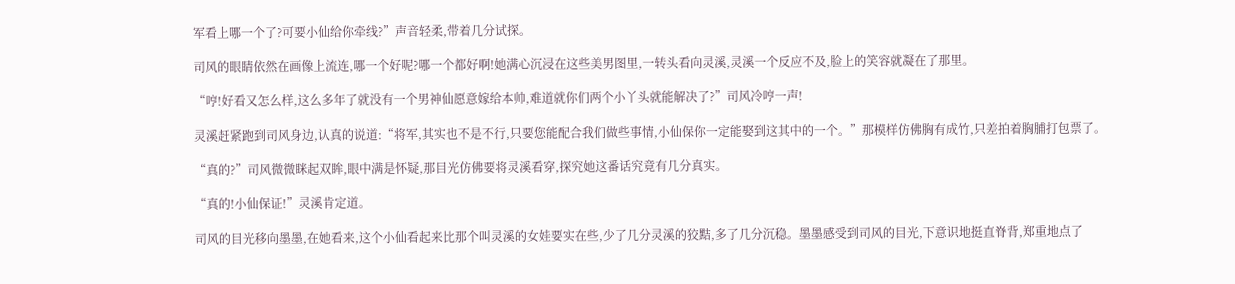军看上哪一个了?可要小仙给你牵线?”声音轻柔,带着几分试探。

司风的眼睛依然在画像上流连,哪一个好呢?哪一个都好啊!她满心沉浸在这些美男图里,一转头看向灵溪,灵溪一个反应不及,脸上的笑容就凝在了那里。

“哼!好看又怎么样,这么多年了就没有一个男神仙愿意嫁给本帅,难道就你们两个小丫头就能解决了?”司风冷哼一声!

灵溪赶紧跑到司风身边,认真的说道:“将军,其实也不是不行,只要您能配合我们做些事情,小仙保你一定能娶到这其中的一个。”那模样仿佛胸有成竹,只差拍着胸脯打包票了。

“真的?”司风微微眯起双眸,眼中满是怀疑,那目光仿佛要将灵溪看穿,探究她这番话究竟有几分真实。

“真的!小仙保证!”灵溪肯定道。

司风的目光移向墨墨,在她看来,这个小仙看起来比那个叫灵溪的女娃要实在些,少了几分灵溪的狡黠,多了几分沉稳。墨墨感受到司风的目光,下意识地挺直脊背,郑重地点了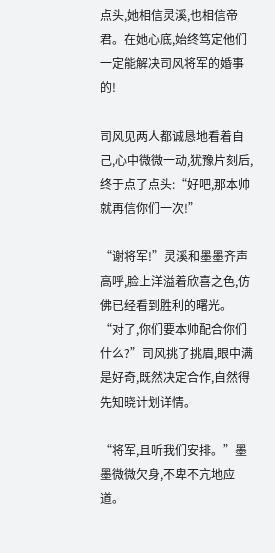点头,她相信灵溪,也相信帝君。在她心底,始终笃定他们一定能解决司风将军的婚事的!

司风见两人都诚恳地看着自己,心中微微一动,犹豫片刻后,终于点了点头:“好吧,那本帅就再信你们一次!”

“谢将军!”灵溪和墨墨齐声高呼,脸上洋溢着欣喜之色,仿佛已经看到胜利的曙光。“对了,你们要本帅配合你们什么?”司风挑了挑眉,眼中满是好奇,既然决定合作,自然得先知晓计划详情。

“将军,且听我们安排。”墨墨微微欠身,不卑不亢地应道。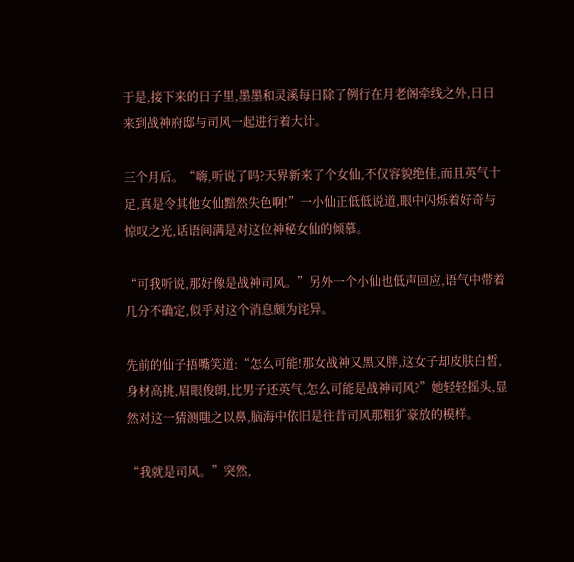于是,接下来的日子里,墨墨和灵溪每日除了例行在月老阁牵线之外,日日来到战神府邸与司风一起进行着大计。

三个月后。“嗨,听说了吗?天界新来了个女仙,不仅容貌绝佳,而且英气十足,真是令其他女仙黯然失色啊!”一小仙正低低说道,眼中闪烁着好奇与惊叹之光,话语间满是对这位神秘女仙的倾慕。

“可我听说,那好像是战神司风。”另外一个小仙也低声回应,语气中带着几分不确定,似乎对这个消息颇为诧异。

先前的仙子捂嘴笑道:“怎么可能!那女战神又黑又胖,这女子却皮肤白皙,身材高挑,眉眼俊朗,比男子还英气,怎么可能是战神司风?”她轻轻摇头,显然对这一猜测嗤之以鼻,脑海中依旧是往昔司风那粗犷豪放的模样。

“我就是司风。”突然,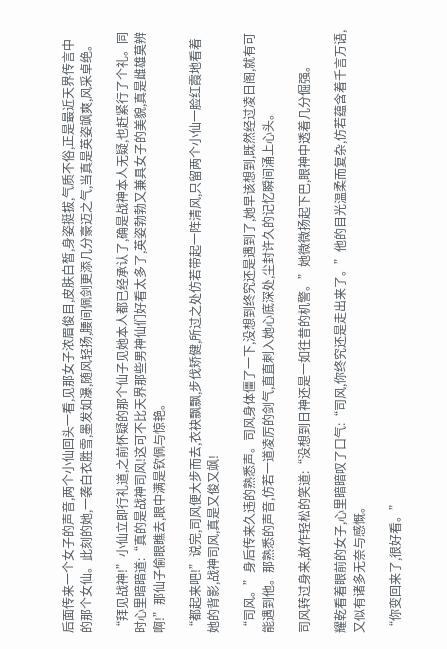后面传来一个女子的声音,两个小仙回头一看,见那女子浓眉俊目,皮肤白皙,身姿挺拔,气质不俗,正是最近天界传言中的那个女仙。此刻的她,一袭白衣胜雪,墨发如瀑,随风轻扬,腰间佩剑更添几分豪迈之气,当真是英姿飒爽,风采卓绝。

“拜见战神!”小仙立即行礼道,之前怀疑的那个仙子见她本人都已经承认了,确是战神本人无疑,也赶紧行了个礼。同时心里暗暗道:“真的是战神司风!这可不比天界那些男神仙们好看太多了,英姿勃勃又兼具女子的美貌,真是雌雄莫辨啊!”那仙子偷眼瞧去,眼中满是钦佩与惊艳。

“都起来吧!”说完,司风便大步而去,衣袂飘飘,步伐矫健,所过之处仿若带起一阵清风,只留两个小仙一脸红霞地看着她的背影,战神司风,真是又俊又飒!

“司风。”身后传来久违的熟悉声。司风身体僵了一下,没想到终究还是遇到了,她早该想到,既然经过凌日阁,就有可能遇到他。那熟悉的声音,仿若一道凌厉的剑气,直直刺入她心底深处,尘封许久的记忆瞬间涌上心头。

司风转过身来,故作轻松的笑道:“没想到日神还是一如往昔的机警。”她微微扬起下巴,眼神中透着几分倔强。

耀乾看着眼前的女子,心里暗暗叹了口气:“司风,你终究还是走出来了。”他的目光温柔而复杂,仿若蕴含着千言万语,又似有诸多无奈与感慨。

“你变回来了,很好看。”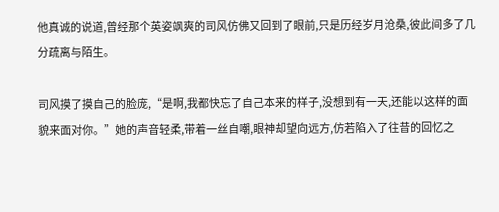他真诚的说道,曾经那个英姿飒爽的司风仿佛又回到了眼前,只是历经岁月沧桑,彼此间多了几分疏离与陌生。

司风摸了摸自己的脸庞,“是啊,我都快忘了自己本来的样子,没想到有一天,还能以这样的面貌来面对你。”她的声音轻柔,带着一丝自嘲,眼神却望向远方,仿若陷入了往昔的回忆之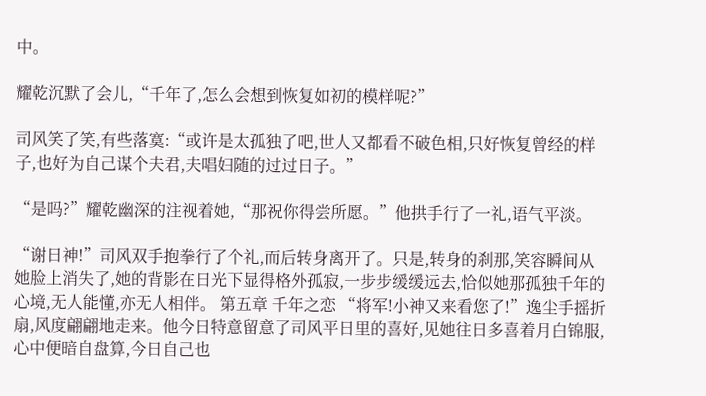中。

耀乾沉默了会儿,“千年了,怎么会想到恢复如初的模样呢?”

司风笑了笑,有些落寞:“或许是太孤独了吧,世人又都看不破色相,只好恢复曾经的样子,也好为自己谋个夫君,夫唱妇随的过过日子。”

“是吗?”耀乾幽深的注视着她,“那祝你得尝所愿。”他拱手行了一礼,语气平淡。

“谢日神!”司风双手抱拳行了个礼,而后转身离开了。只是,转身的刹那,笑容瞬间从她脸上消失了,她的背影在日光下显得格外孤寂,一步步缓缓远去,恰似她那孤独千年的心境,无人能懂,亦无人相伴。 第五章 千年之恋 “将军!小神又来看您了!”逸尘手摇折扇,风度翩翩地走来。他今日特意留意了司风平日里的喜好,见她往日多喜着月白锦服,心中便暗自盘算,今日自己也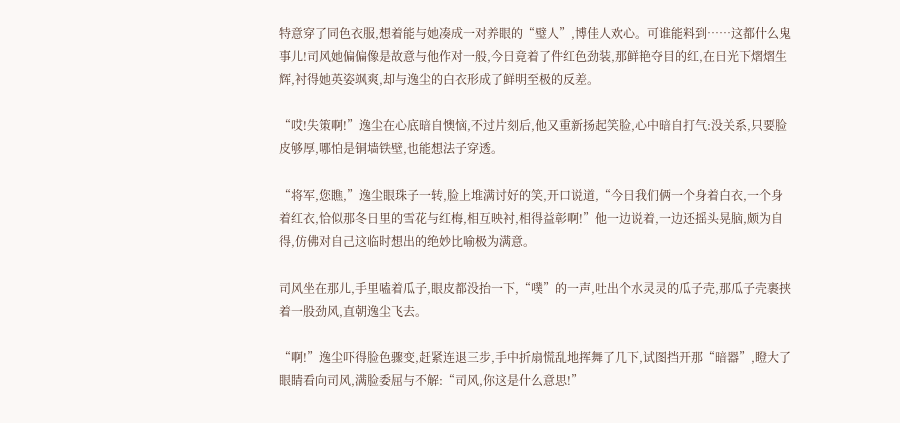特意穿了同色衣服,想着能与她凑成一对养眼的“璧人”,博佳人欢心。可谁能料到……这都什么鬼事儿!司风她偏偏像是故意与他作对一般,今日竟着了件红色劲装,那鲜艳夺目的红,在日光下熠熠生辉,衬得她英姿飒爽,却与逸尘的白衣形成了鲜明至极的反差。

“哎!失策啊!”逸尘在心底暗自懊恼,不过片刻后,他又重新扬起笑脸,心中暗自打气:没关系,只要脸皮够厚,哪怕是铜墙铁壁,也能想法子穿透。

“将军,您瞧,”逸尘眼珠子一转,脸上堆满讨好的笑,开口说道,“今日我们俩一个身着白衣,一个身着红衣,恰似那冬日里的雪花与红梅,相互映衬,相得益彰啊!”他一边说着,一边还摇头晃脑,颇为自得,仿佛对自己这临时想出的绝妙比喻极为满意。

司风坐在那儿,手里嗑着瓜子,眼皮都没抬一下,“噗”的一声,吐出个水灵灵的瓜子壳,那瓜子壳裹挟着一股劲风,直朝逸尘飞去。

“啊!”逸尘吓得脸色骤变,赶紧连退三步,手中折扇慌乱地挥舞了几下,试图挡开那“暗器”,瞪大了眼睛看向司风,满脸委屈与不解:“司风,你这是什么意思!”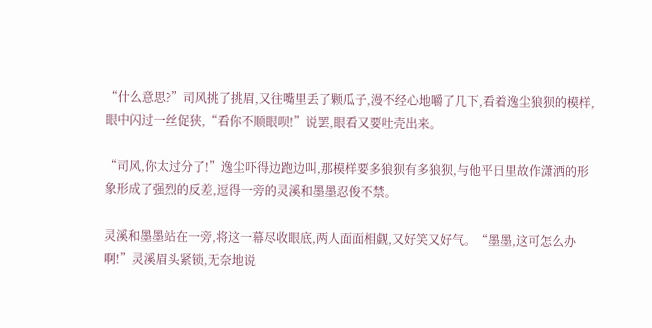“什么意思?”司风挑了挑眉,又往嘴里丢了颗瓜子,漫不经心地嚼了几下,看着逸尘狼狈的模样,眼中闪过一丝促狭,“看你不顺眼呗!”说罢,眼看又要吐壳出来。

“司风,你太过分了!”逸尘吓得边跑边叫,那模样要多狼狈有多狼狈,与他平日里故作潇洒的形象形成了强烈的反差,逗得一旁的灵溪和墨墨忍俊不禁。

灵溪和墨墨站在一旁,将这一幕尽收眼底,两人面面相觑,又好笑又好气。“墨墨,这可怎么办啊!”灵溪眉头紧锁,无奈地说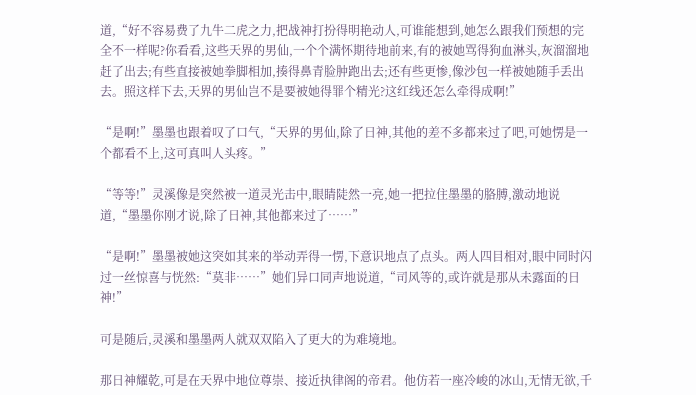道,“好不容易费了九牛二虎之力,把战神打扮得明艳动人,可谁能想到,她怎么跟我们预想的完全不一样呢?你看看,这些天界的男仙,一个个满怀期待地前来,有的被她骂得狗血淋头,灰溜溜地赶了出去;有些直接被她拳脚相加,揍得鼻青脸肿跑出去;还有些更惨,像沙包一样被她随手丢出去。照这样下去,天界的男仙岂不是要被她得罪个精光?这红线还怎么牵得成啊!”

“是啊!”墨墨也跟着叹了口气,“天界的男仙,除了日神,其他的差不多都来过了吧,可她愣是一个都看不上,这可真叫人头疼。”

“等等!”灵溪像是突然被一道灵光击中,眼睛陡然一亮,她一把拉住墨墨的胳膊,激动地说道,“墨墨你刚才说,除了日神,其他都来过了……”

“是啊!”墨墨被她这突如其来的举动弄得一愣,下意识地点了点头。两人四目相对,眼中同时闪过一丝惊喜与恍然:“莫非……”她们异口同声地说道,“司风等的,或许就是那从未露面的日神!”

可是随后,灵溪和墨墨两人就双双陷入了更大的为难境地。

那日神耀乾,可是在天界中地位尊崇、接近执律阁的帝君。他仿若一座冷峻的冰山,无情无欲,千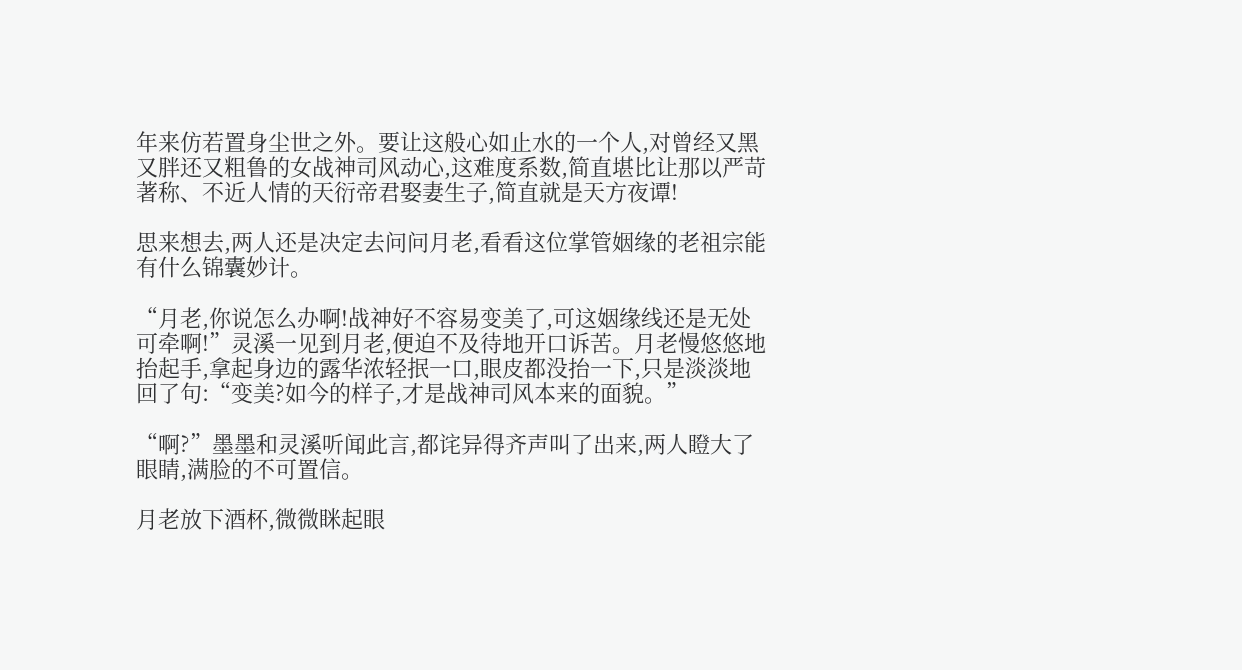年来仿若置身尘世之外。要让这般心如止水的一个人,对曾经又黑又胖还又粗鲁的女战神司风动心,这难度系数,简直堪比让那以严苛著称、不近人情的天衍帝君娶妻生子,简直就是天方夜谭!

思来想去,两人还是决定去问问月老,看看这位掌管姻缘的老祖宗能有什么锦囊妙计。

“月老,你说怎么办啊!战神好不容易变美了,可这姻缘线还是无处可牵啊!”灵溪一见到月老,便迫不及待地开口诉苦。月老慢悠悠地抬起手,拿起身边的露华浓轻抿一口,眼皮都没抬一下,只是淡淡地回了句:“变美?如今的样子,才是战神司风本来的面貌。”

“啊?”墨墨和灵溪听闻此言,都诧异得齐声叫了出来,两人瞪大了眼睛,满脸的不可置信。

月老放下酒杯,微微眯起眼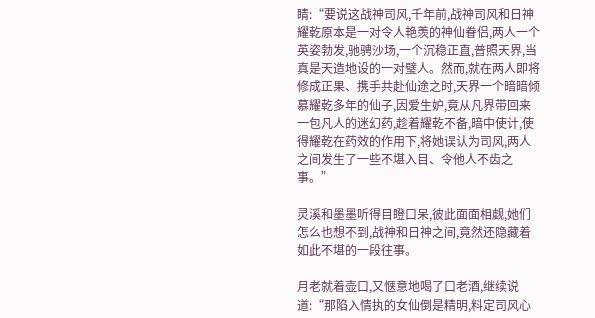睛:“要说这战神司风,千年前,战神司风和日神耀乾原本是一对令人艳羡的神仙眷侣,两人一个英姿勃发,驰骋沙场,一个沉稳正直,普照天界,当真是天造地设的一对璧人。然而,就在两人即将修成正果、携手共赴仙途之时,天界一个暗暗倾慕耀乾多年的仙子,因爱生妒,竟从凡界带回来一包凡人的迷幻药,趁着耀乾不备,暗中使计,使得耀乾在药效的作用下,将她误认为司风,两人之间发生了一些不堪入目、令他人不齿之事。”

灵溪和墨墨听得目瞪口呆,彼此面面相觑,她们怎么也想不到,战神和日神之间,竟然还隐藏着如此不堪的一段往事。

月老就着壶口,又惬意地喝了口老酒,继续说道:“那陷入情执的女仙倒是精明,料定司风心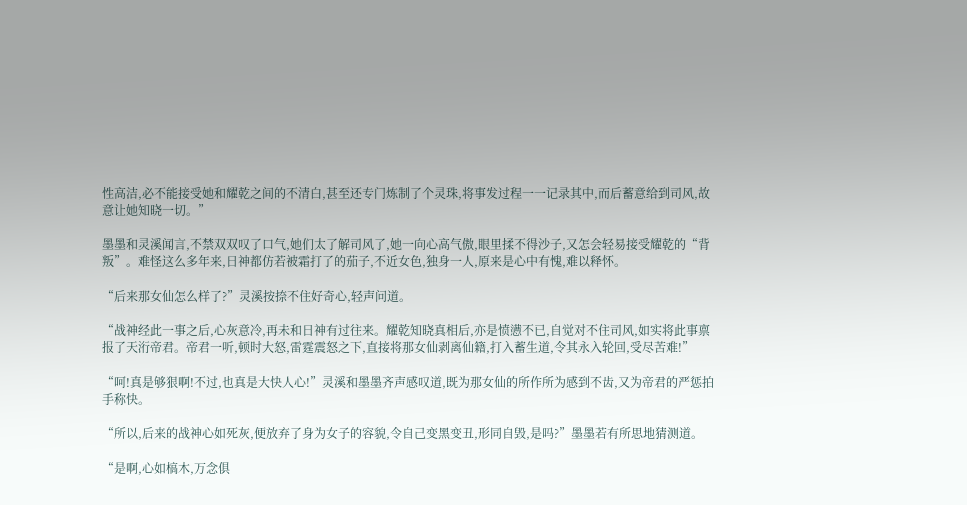性高洁,必不能接受她和耀乾之间的不清白,甚至还专门炼制了个灵珠,将事发过程一一记录其中,而后蓄意给到司风,故意让她知晓一切。”

墨墨和灵溪闻言,不禁双双叹了口气,她们太了解司风了,她一向心高气傲,眼里揉不得沙子,又怎会轻易接受耀乾的“背叛”。难怪这么多年来,日神都仿若被霜打了的茄子,不近女色,独身一人,原来是心中有愧,难以释怀。

“后来那女仙怎么样了?”灵溪按捺不住好奇心,轻声问道。

“战神经此一事之后,心灰意冷,再未和日神有过往来。耀乾知晓真相后,亦是愤懑不已,自觉对不住司风,如实将此事禀报了天洐帝君。帝君一听,顿时大怒,雷霆震怒之下,直接将那女仙剥离仙籍,打入蓄生道,令其永入轮回,受尽苦难!”

“呵!真是够狠啊!不过,也真是大快人心!”灵溪和墨墨齐声感叹道,既为那女仙的所作所为感到不齿,又为帝君的严惩拍手称快。

“所以,后来的战神心如死灰,便放弃了身为女子的容貌,令自己变黑变丑,形同自毁,是吗?”墨墨若有所思地猜测道。

“是啊,心如槁木,万念俱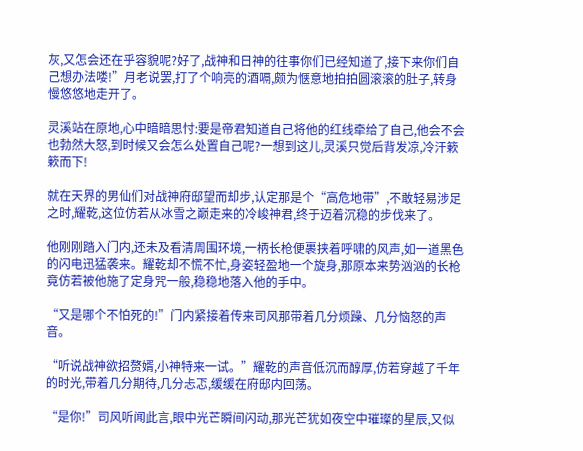灰,又怎会还在乎容貌呢?好了,战神和日神的往事你们已经知道了,接下来你们自己想办法喽!”月老说罢,打了个响亮的酒嗝,颇为惬意地拍拍圆滚滚的肚子,转身慢悠悠地走开了。

灵溪站在原地,心中暗暗思忖:要是帝君知道自己将他的红线牵给了自己,他会不会也勃然大怒,到时候又会怎么处置自己呢?一想到这儿,灵溪只觉后背发凉,冷汗簌簌而下!

就在天界的男仙们对战神府邸望而却步,认定那是个“高危地带”,不敢轻易涉足之时,耀乾,这位仿若从冰雪之巅走来的冷峻神君,终于迈着沉稳的步伐来了。

他刚刚踏入门内,还未及看清周围环境,一柄长枪便裹挟着呼啸的风声,如一道黑色的闪电迅猛袭来。耀乾却不慌不忙,身姿轻盈地一个旋身,那原本来势汹汹的长枪竟仿若被他施了定身咒一般,稳稳地落入他的手中。

“又是哪个不怕死的!”门内紧接着传来司风那带着几分烦躁、几分恼怒的声音。

“听说战神欲招赘婿,小神特来一试。”耀乾的声音低沉而醇厚,仿若穿越了千年的时光,带着几分期待,几分忐忑,缓缓在府邸内回荡。

“是你!”司风听闻此言,眼中光芒瞬间闪动,那光芒犹如夜空中璀璨的星辰,又似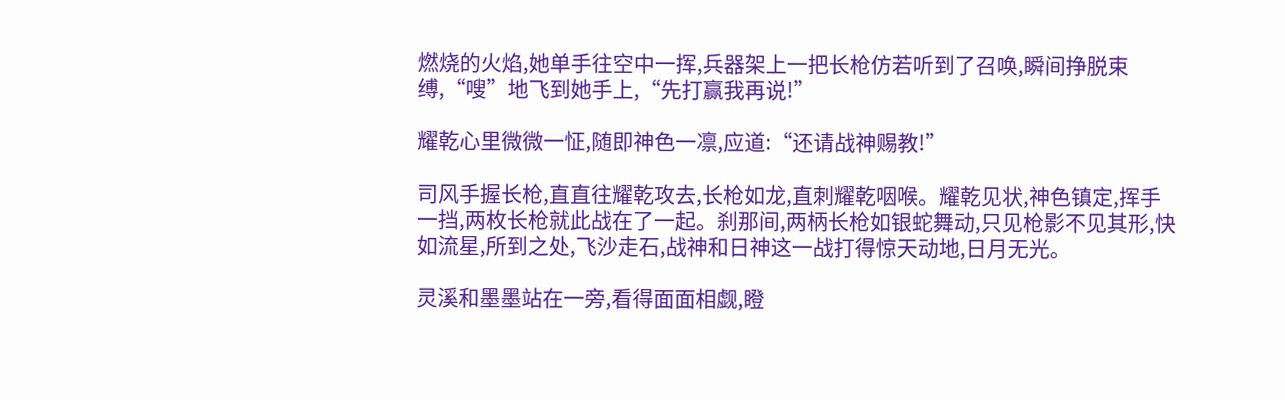燃烧的火焰,她单手往空中一挥,兵器架上一把长枪仿若听到了召唤,瞬间挣脱束缚,“嗖”地飞到她手上,“先打赢我再说!”

耀乾心里微微一怔,随即神色一凛,应道:“还请战神赐教!”

司风手握长枪,直直往耀乾攻去,长枪如龙,直刺耀乾咽喉。耀乾见状,神色镇定,挥手一挡,两枚长枪就此战在了一起。刹那间,两柄长枪如银蛇舞动,只见枪影不见其形,快如流星,所到之处,飞沙走石,战神和日神这一战打得惊天动地,日月无光。

灵溪和墨墨站在一旁,看得面面相觑,瞪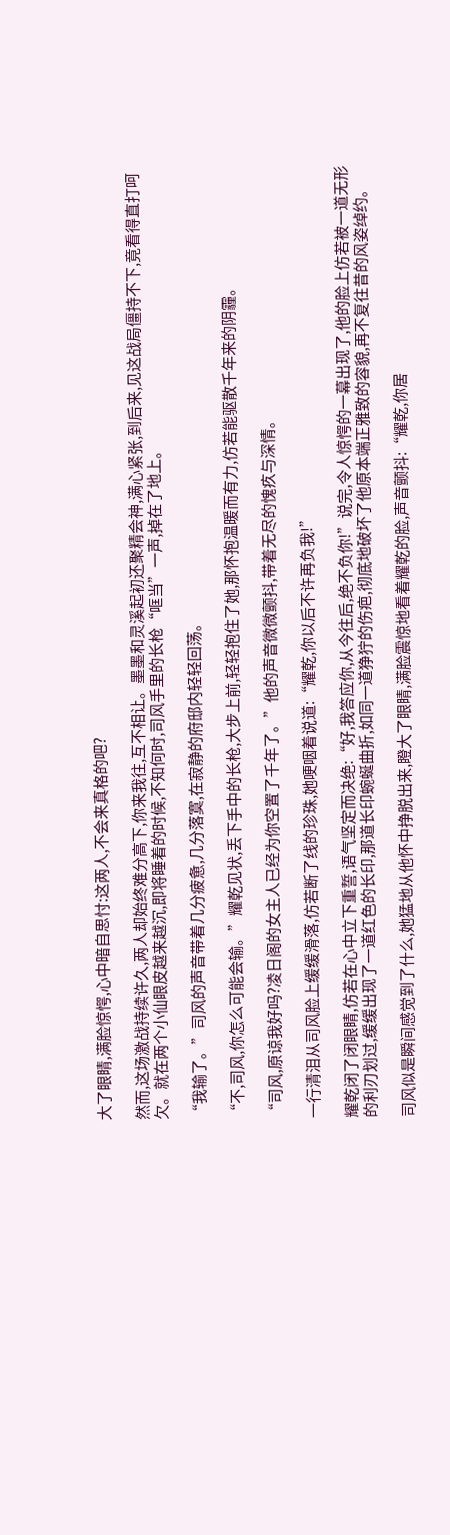大了眼睛,满脸惊愕,心中暗自思忖:这两人,不会来真格的吧?

然而,这场激战持续许久,两人却始终难分高下,你来我往,互不相让。墨墨和灵溪起初还聚精会神,满心紧张,到后来,见这战局僵持不下,竟看得直打呵欠。就在两个小仙眼皮越来越沉,即将睡着的时候,不知何时,司风手里的长枪“哐当”一声,掉在了地上。

“我输了。”司风的声音带着几分疲惫,几分落寞,在寂静的府邸内轻轻回荡。

“不,司风,你怎么可能会输。”耀乾见状,丢下手中的长枪,大步上前,轻轻抱住了她,那怀抱温暖而有力,仿若能驱散千年来的阴霾。

“司风,原谅我好吗?凌日阁的女主人已经为你空置了千年了。”他的声音微微颤抖,带着无尽的愧疚与深情。

一行清泪从司风脸上缓缓滑落,仿若断了线的珍珠,她哽咽着说道:“耀乾,你以后不许再负我!”

耀乾闭了闭眼睛,仿若在心中立下重誓,语气坚定而决绝:“好,我答应你,从今往后,绝不负你!”说完,令人惊愕的一幕出现了,他的脸上仿若被一道无形的利刃划过,缓缓出现了一道红色的长印,那道长印蜿蜒曲折,如同一道狰狞的伤疤,彻底地破坏了他原本端正雅致的容貌,再不复往昔的风姿绰约。

司风似是瞬间感觉到了什么,她猛地从他怀中挣脱出来,瞪大了眼睛,满脸震惊地看着耀乾的脸,声音颤抖:“耀乾,你居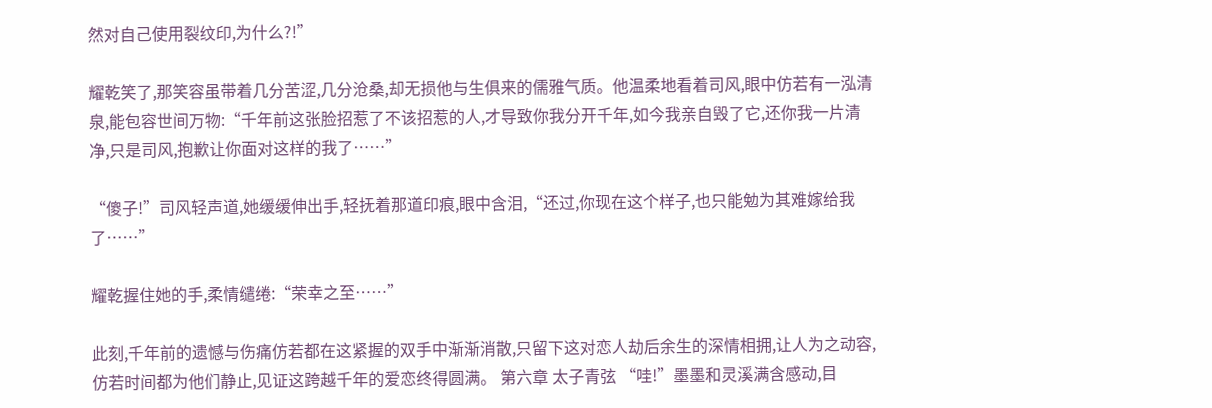然对自己使用裂纹印,为什么?!”

耀乾笑了,那笑容虽带着几分苦涩,几分沧桑,却无损他与生俱来的儒雅气质。他温柔地看着司风,眼中仿若有一泓清泉,能包容世间万物:“千年前这张脸招惹了不该招惹的人,才导致你我分开千年,如今我亲自毁了它,还你我一片清净,只是司风,抱歉让你面对这样的我了……”

“傻子!”司风轻声道,她缓缓伸出手,轻抚着那道印痕,眼中含泪,“还过,你现在这个样子,也只能勉为其难嫁给我了……”

耀乾握住她的手,柔情缱绻:“荣幸之至……”

此刻,千年前的遗憾与伤痛仿若都在这紧握的双手中渐渐消散,只留下这对恋人劫后余生的深情相拥,让人为之动容,仿若时间都为他们静止,见证这跨越千年的爱恋终得圆满。 第六章 太子青弦 “哇!”墨墨和灵溪满含感动,目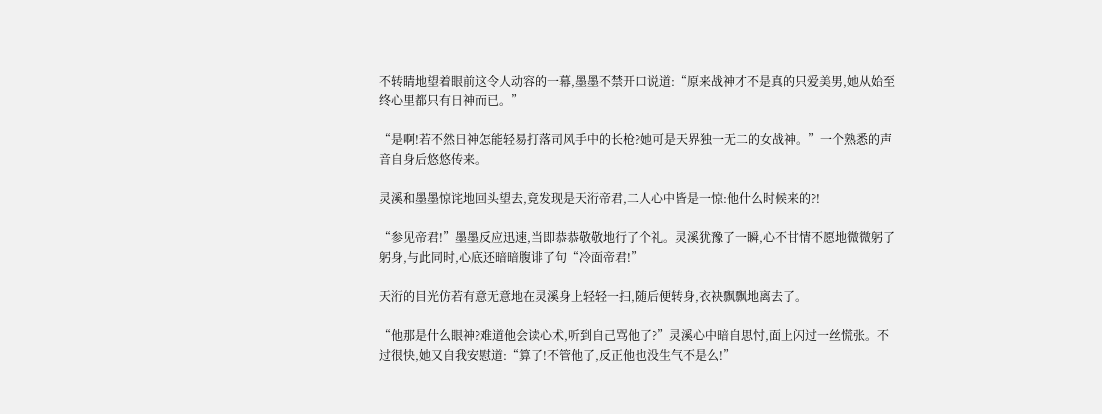不转睛地望着眼前这令人动容的一幕,墨墨不禁开口说道:“原来战神才不是真的只爱美男,她从始至终心里都只有日神而已。”

“是啊!若不然日神怎能轻易打落司风手中的长枪?她可是天界独一无二的女战神。”一个熟悉的声音自身后悠悠传来。

灵溪和墨墨惊诧地回头望去,竟发现是天洐帝君,二人心中皆是一惊:他什么时候来的?!

“参见帝君!”墨墨反应迅速,当即恭恭敬敬地行了个礼。灵溪犹豫了一瞬,心不甘情不愿地微微躬了躬身,与此同时,心底还暗暗腹诽了句“冷面帝君!”

天洐的目光仿若有意无意地在灵溪身上轻轻一扫,随后便转身,衣袂飘飘地离去了。

“他那是什么眼神?难道他会读心术,听到自己骂他了?”灵溪心中暗自思忖,面上闪过一丝慌张。不过很快,她又自我安慰道:“算了!不管他了,反正他也没生气不是么!”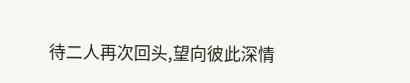待二人再次回头,望向彼此深情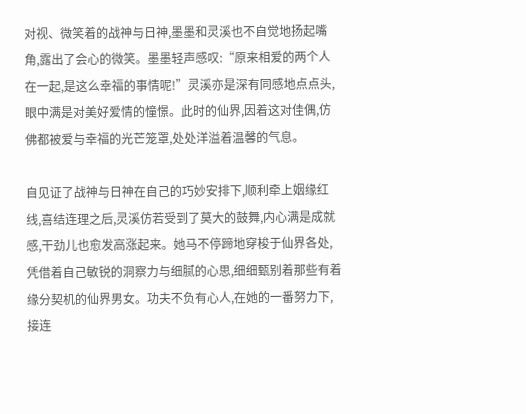对视、微笑着的战神与日神,墨墨和灵溪也不自觉地扬起嘴角,露出了会心的微笑。墨墨轻声感叹:“原来相爱的两个人在一起,是这么幸福的事情呢!”灵溪亦是深有同感地点点头,眼中满是对美好爱情的憧憬。此时的仙界,因着这对佳偶,仿佛都被爱与幸福的光芒笼罩,处处洋溢着温馨的气息。

自见证了战神与日神在自己的巧妙安排下,顺利牵上姻缘红线,喜结连理之后,灵溪仿若受到了莫大的鼓舞,内心满是成就感,干劲儿也愈发高涨起来。她马不停蹄地穿梭于仙界各处,凭借着自己敏锐的洞察力与细腻的心思,细细甄别着那些有着缘分契机的仙界男女。功夫不负有心人,在她的一番努力下,接连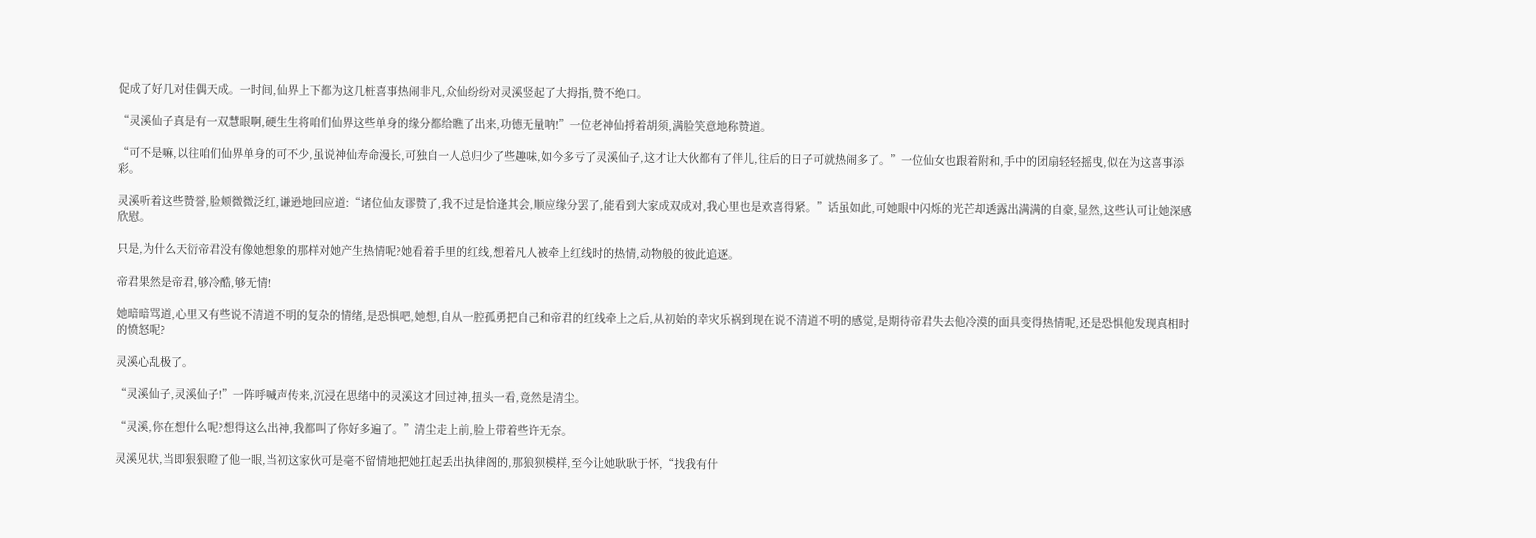促成了好几对佳偶天成。一时间,仙界上下都为这几桩喜事热闹非凡,众仙纷纷对灵溪竖起了大拇指,赞不绝口。

“灵溪仙子真是有一双慧眼啊,硬生生将咱们仙界这些单身的缘分都给瞧了出来,功德无量呐!”一位老神仙捋着胡须,满脸笑意地称赞道。

“可不是嘛,以往咱们仙界单身的可不少,虽说神仙寿命漫长,可独自一人总归少了些趣味,如今多亏了灵溪仙子,这才让大伙都有了伴儿,往后的日子可就热闹多了。”一位仙女也跟着附和,手中的团扇轻轻摇曳,似在为这喜事添彩。

灵溪听着这些赞誉,脸颊微微泛红,谦逊地回应道:“诸位仙友谬赞了,我不过是恰逢其会,顺应缘分罢了,能看到大家成双成对,我心里也是欢喜得紧。”话虽如此,可她眼中闪烁的光芒却透露出满满的自豪,显然,这些认可让她深感欣慰。

只是,为什么天衍帝君没有像她想象的那样对她产生热情呢?她看着手里的红线,想着凡人被牵上红线时的热情,动物般的彼此追逐。

帝君果然是帝君,够冷酷,够无情!

她暗暗骂道,心里又有些说不清道不明的复杂的情绪,是恐惧吧,她想,自从一腔孤勇把自己和帝君的红线牵上之后,从初始的幸灾乐祸到现在说不清道不明的感觉,是期待帝君失去他冷漠的面具变得热情呢,还是恐惧他发现真相时的愤怒呢?

灵溪心乱极了。

“灵溪仙子,灵溪仙子!”一阵呼喊声传来,沉浸在思绪中的灵溪这才回过神,扭头一看,竟然是清尘。

“灵溪,你在想什么呢?想得这么出神,我都叫了你好多遍了。”清尘走上前,脸上带着些许无奈。

灵溪见状,当即狠狠瞪了他一眼,当初这家伙可是毫不留情地把她扛起丢出执律阁的,那狼狈模样,至今让她耿耿于怀,“找我有什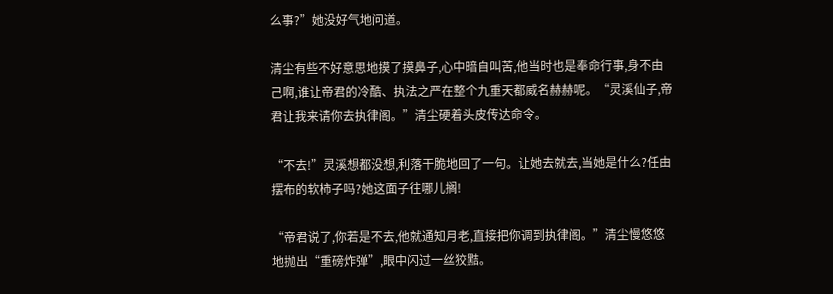么事?”她没好气地问道。

清尘有些不好意思地摸了摸鼻子,心中暗自叫苦,他当时也是奉命行事,身不由己啊,谁让帝君的冷酷、执法之严在整个九重天都威名赫赫呢。“灵溪仙子,帝君让我来请你去执律阁。”清尘硬着头皮传达命令。

“不去!”灵溪想都没想,利落干脆地回了一句。让她去就去,当她是什么?任由摆布的软柿子吗?她这面子往哪儿搁!

“帝君说了,你若是不去,他就通知月老,直接把你调到执律阁。”清尘慢悠悠地抛出“重磅炸弹”,眼中闪过一丝狡黠。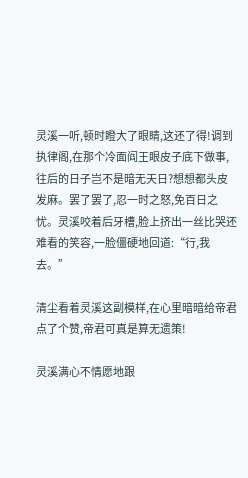灵溪一听,顿时瞪大了眼睛,这还了得!调到执律阁,在那个冷面阎王眼皮子底下做事,往后的日子岂不是暗无天日?想想都头皮发麻。罢了罢了,忍一时之怒,免百日之忧。灵溪咬着后牙槽,脸上挤出一丝比哭还难看的笑容,一脸僵硬地回道:“行,我去。”

清尘看着灵溪这副模样,在心里暗暗给帝君点了个赞,帝君可真是算无遗策!

灵溪满心不情愿地跟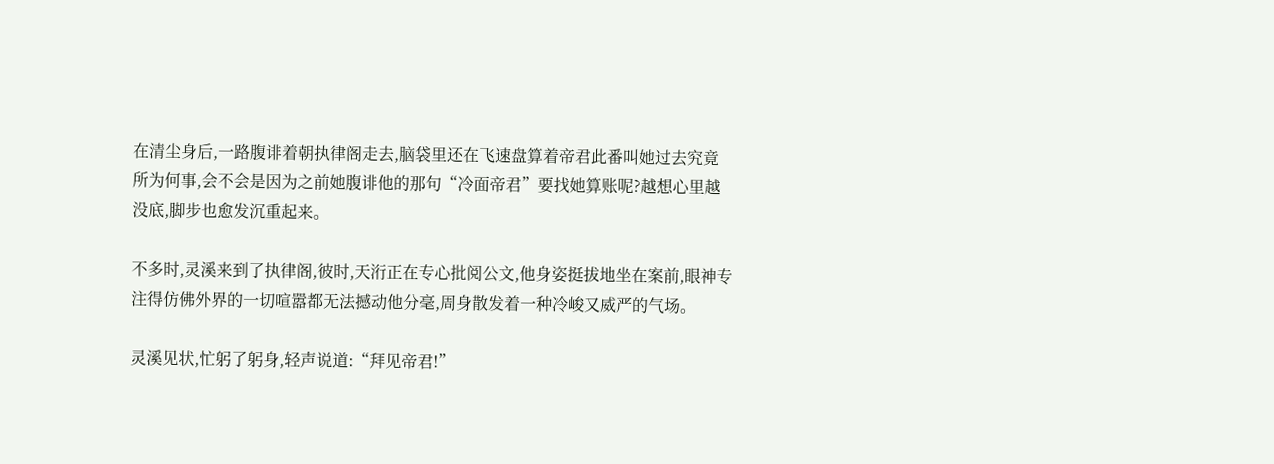在清尘身后,一路腹诽着朝执律阁走去,脑袋里还在飞速盘算着帝君此番叫她过去究竟所为何事,会不会是因为之前她腹诽他的那句“冷面帝君”要找她算账呢?越想心里越没底,脚步也愈发沉重起来。

不多时,灵溪来到了执律阁,彼时,天洐正在专心批阅公文,他身姿挺拔地坐在案前,眼神专注得仿佛外界的一切喧嚣都无法撼动他分毫,周身散发着一种冷峻又威严的气场。

灵溪见状,忙躬了躬身,轻声说道:“拜见帝君!”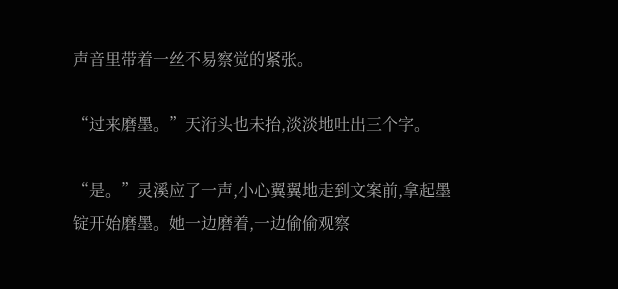声音里带着一丝不易察觉的紧张。

“过来磨墨。”天洐头也未抬,淡淡地吐出三个字。

“是。”灵溪应了一声,小心翼翼地走到文案前,拿起墨锭开始磨墨。她一边磨着,一边偷偷观察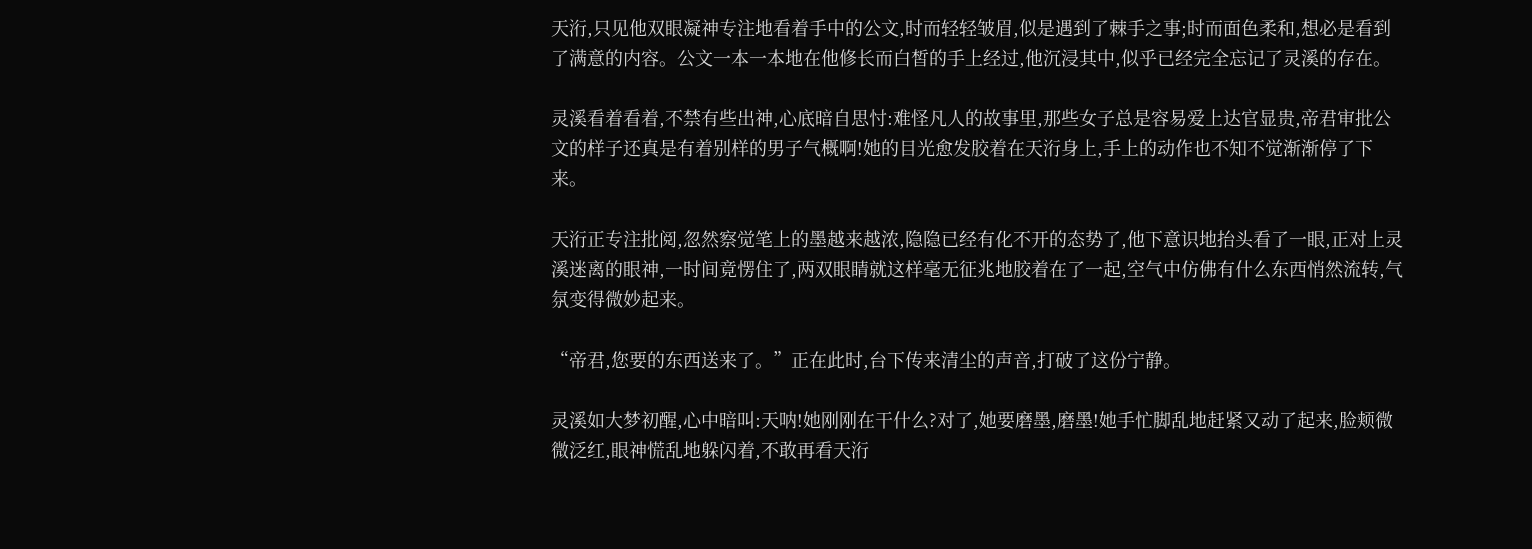天洐,只见他双眼凝神专注地看着手中的公文,时而轻轻皱眉,似是遇到了棘手之事;时而面色柔和,想必是看到了满意的内容。公文一本一本地在他修长而白皙的手上经过,他沉浸其中,似乎已经完全忘记了灵溪的存在。

灵溪看着看着,不禁有些出神,心底暗自思忖:难怪凡人的故事里,那些女子总是容易爱上达官显贵,帝君审批公文的样子还真是有着别样的男子气概啊!她的目光愈发胶着在天洐身上,手上的动作也不知不觉渐渐停了下来。

天洐正专注批阅,忽然察觉笔上的墨越来越浓,隐隐已经有化不开的态势了,他下意识地抬头看了一眼,正对上灵溪迷离的眼神,一时间竟愣住了,两双眼睛就这样毫无征兆地胶着在了一起,空气中仿佛有什么东西悄然流转,气氛变得微妙起来。

“帝君,您要的东西送来了。”正在此时,台下传来清尘的声音,打破了这份宁静。

灵溪如大梦初醒,心中暗叫:天呐!她刚刚在干什么?对了,她要磨墨,磨墨!她手忙脚乱地赶紧又动了起来,脸颊微微泛红,眼神慌乱地躲闪着,不敢再看天洐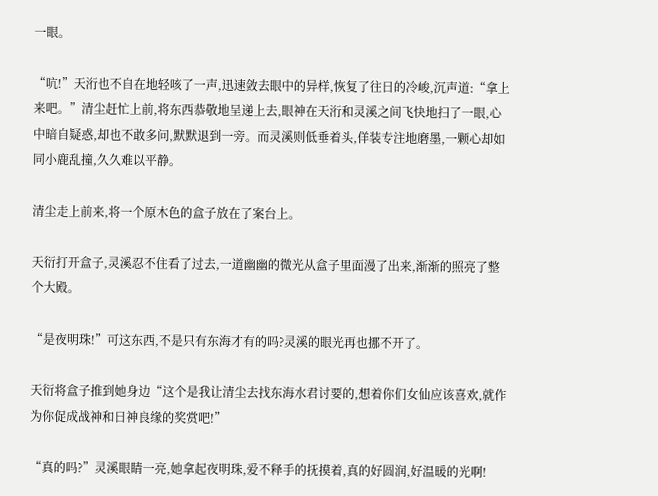一眼。

“吭!”天洐也不自在地轻咳了一声,迅速敛去眼中的异样,恢复了往日的冷峻,沉声道:“拿上来吧。”清尘赶忙上前,将东西恭敬地呈递上去,眼神在天洐和灵溪之间飞快地扫了一眼,心中暗自疑惑,却也不敢多问,默默退到一旁。而灵溪则低垂着头,佯装专注地磨墨,一颗心却如同小鹿乱撞,久久难以平静。

清尘走上前来,将一个原木色的盒子放在了案台上。

天衍打开盒子,灵溪忍不住看了过去,一道幽幽的微光从盒子里面漫了出来,渐渐的照亮了整个大殿。

“是夜明珠!”可这东西,不是只有东海才有的吗?灵溪的眼光再也挪不开了。

天衍将盒子推到她身边“这个是我让清尘去找东海水君讨要的,想着你们女仙应该喜欢,就作为你促成战神和日神良缘的奖赏吧!”

“真的吗?”灵溪眼睛一亮,她拿起夜明珠,爱不释手的抚摸着,真的好圆润,好温暖的光啊!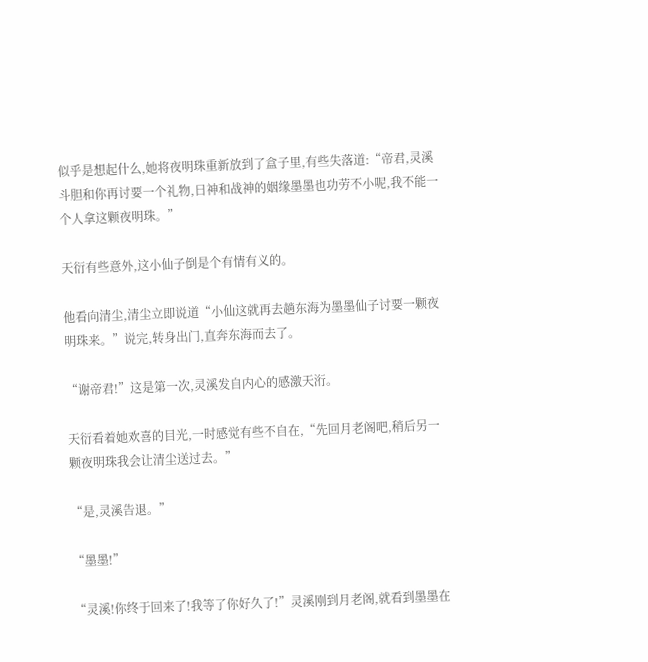似乎是想起什么,她将夜明珠重新放到了盒子里,有些失落道:“帝君,灵溪斗胆和你再讨要一个礼物,日神和战神的姻缘墨墨也功劳不小呢,我不能一个人拿这颗夜明珠。”

天衍有些意外,这小仙子倒是个有情有义的。

他看向清尘,清尘立即说道“小仙这就再去趟东海为墨墨仙子讨要一颗夜明珠来。”说完,转身出门,直奔东海而去了。

“谢帝君!”这是第一次,灵溪发自内心的感激天洐。

天衍看着她欢喜的目光,一时感觉有些不自在,“先回月老阁吧,稍后另一颗夜明珠我会让清尘送过去。”

“是,灵溪告退。”

“墨墨!”

“灵溪!你终于回来了!我等了你好久了!”灵溪刚到月老阁,就看到墨墨在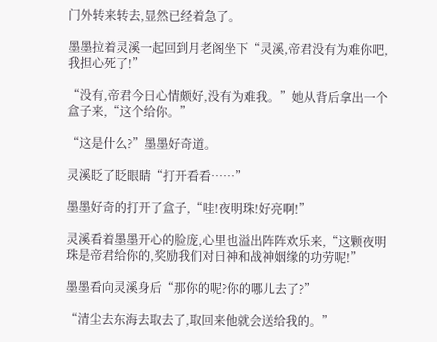门外转来转去,显然已经着急了。

墨墨拉着灵溪一起回到月老阁坐下“灵溪,帝君没有为难你吧,我担心死了!”

“没有,帝君今日心情颇好,没有为难我。”她从背后拿出一个盒子来,“这个给你。”

“这是什么?”墨墨好奇道。

灵溪眨了眨眼睛“打开看看……”

墨墨好奇的打开了盒子,“哇!夜明珠!好亮啊!”

灵溪看着墨墨开心的脸庞,心里也溢出阵阵欢乐来,“这颗夜明珠是帝君给你的,奖励我们对日神和战神姻缘的功劳呢!”

墨墨看向灵溪身后“那你的呢?你的哪儿去了?”

“清尘去东海去取去了,取回来他就会送给我的。”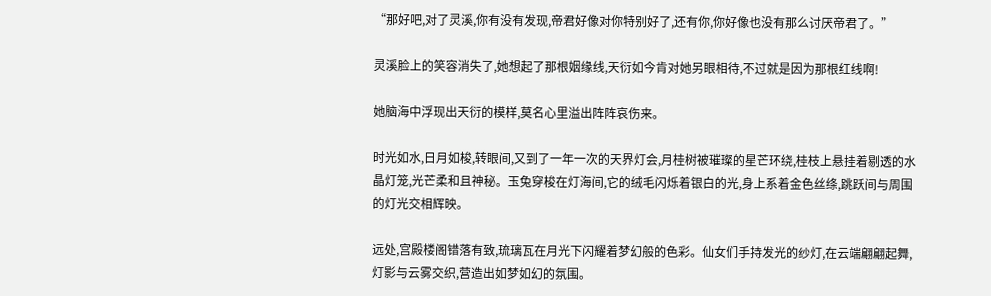“那好吧,对了灵溪,你有没有发现,帝君好像对你特别好了,还有你,你好像也没有那么讨厌帝君了。”

灵溪脸上的笑容消失了,她想起了那根姻缘线,天衍如今肯对她另眼相待,不过就是因为那根红线啊!

她脑海中浮现出天衍的模样,莫名心里溢出阵阵哀伤来。

时光如水,日月如梭,转眼间,又到了一年一次的天界灯会,月桂树被璀璨的星芒环绕,桂枝上悬挂着剔透的水晶灯笼,光芒柔和且神秘。玉兔穿梭在灯海间,它的绒毛闪烁着银白的光,身上系着金色丝绦,跳跃间与周围的灯光交相辉映。

远处,宫殿楼阁错落有致,琉璃瓦在月光下闪耀着梦幻般的色彩。仙女们手持发光的纱灯,在云端翩翩起舞,灯影与云雾交织,营造出如梦如幻的氛围。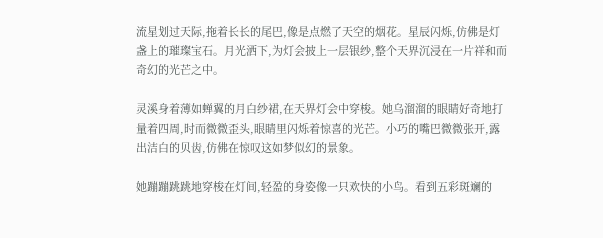流星划过天际,拖着长长的尾巴,像是点燃了天空的烟花。星辰闪烁,仿佛是灯盏上的璀璨宝石。月光洒下,为灯会披上一层银纱,整个天界沉浸在一片祥和而奇幻的光芒之中。

灵溪身着薄如蝉翼的月白纱裙,在天界灯会中穿梭。她乌溜溜的眼睛好奇地打量着四周,时而微微歪头,眼睛里闪烁着惊喜的光芒。小巧的嘴巴微微张开,露出洁白的贝齿,仿佛在惊叹这如梦似幻的景象。

她蹦蹦跳跳地穿梭在灯间,轻盈的身姿像一只欢快的小鸟。看到五彩斑斓的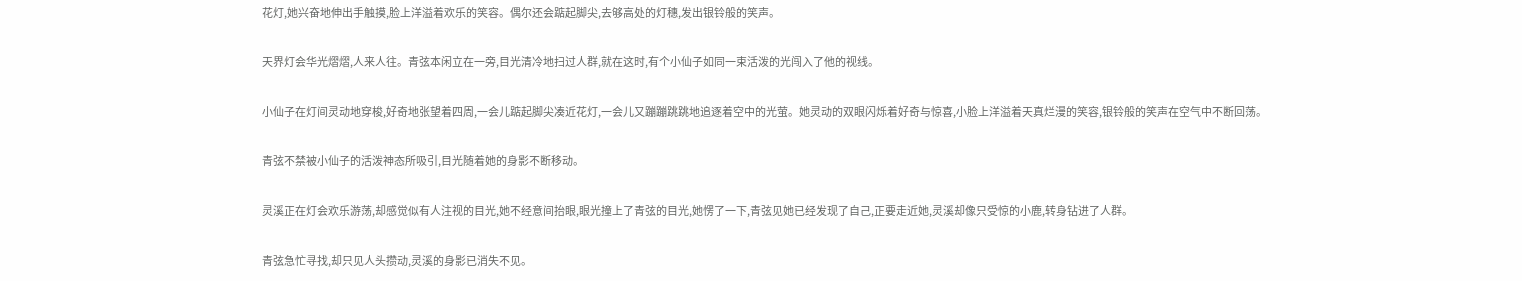花灯,她兴奋地伸出手触摸,脸上洋溢着欢乐的笑容。偶尔还会踮起脚尖,去够高处的灯穗,发出银铃般的笑声。

天界灯会华光熠熠,人来人往。青弦本闲立在一旁,目光清冷地扫过人群,就在这时,有个小仙子如同一束活泼的光闯入了他的视线。

小仙子在灯间灵动地穿梭,好奇地张望着四周,一会儿踮起脚尖凑近花灯,一会儿又蹦蹦跳跳地追逐着空中的光萤。她灵动的双眼闪烁着好奇与惊喜,小脸上洋溢着天真烂漫的笑容,银铃般的笑声在空气中不断回荡。

青弦不禁被小仙子的活泼神态所吸引,目光随着她的身影不断移动。

灵溪正在灯会欢乐游荡,却感觉似有人注视的目光,她不经意间抬眼,眼光撞上了青弦的目光,她愣了一下,青弦见她已经发现了自己,正要走近她,灵溪却像只受惊的小鹿,转身钻进了人群。

青弦急忙寻找,却只见人头攒动,灵溪的身影已消失不见。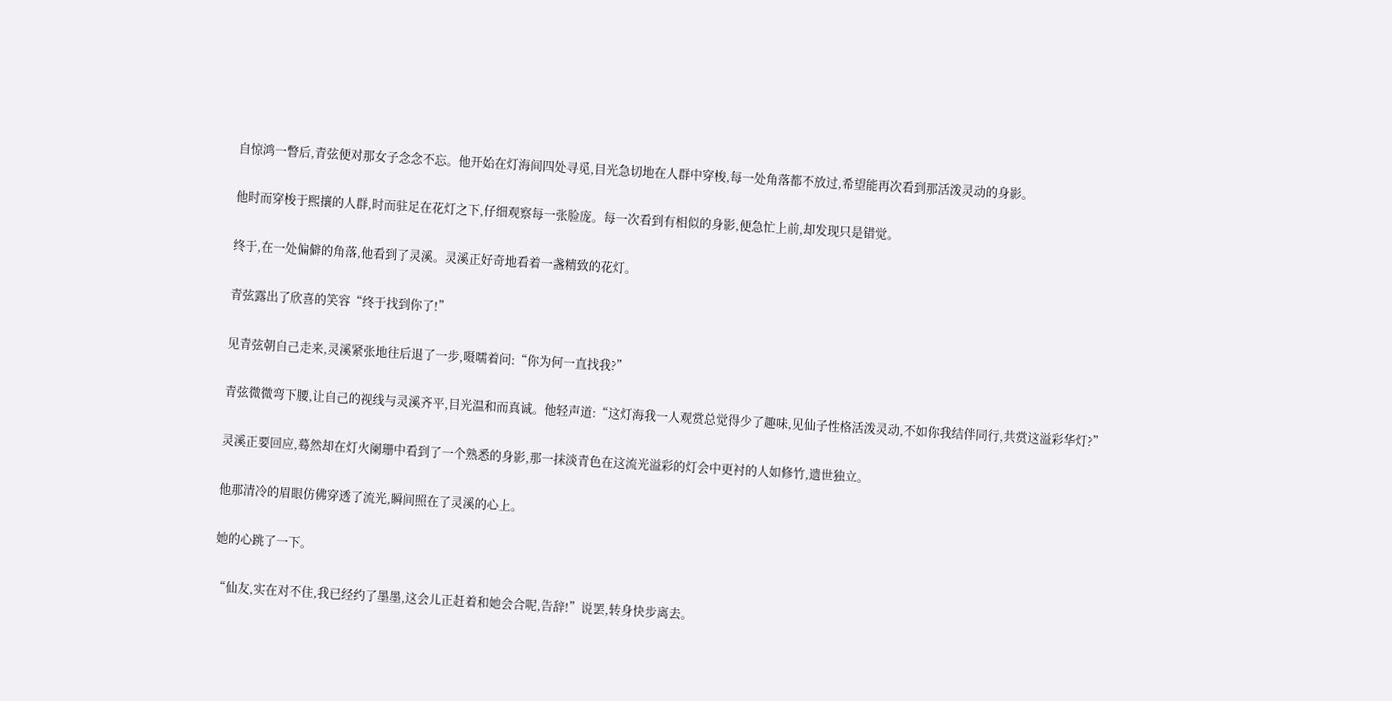自惊鸿一瞥后,青弦便对那女子念念不忘。他开始在灯海间四处寻觅,目光急切地在人群中穿梭,每一处角落都不放过,希望能再次看到那活泼灵动的身影。

他时而穿梭于熙攘的人群,时而驻足在花灯之下,仔细观察每一张脸庞。每一次看到有相似的身影,便急忙上前,却发现只是错觉。

终于,在一处偏僻的角落,他看到了灵溪。灵溪正好奇地看着一盏精致的花灯。

青弦露出了欣喜的笑容“终于找到你了!”

见青弦朝自己走来,灵溪紧张地往后退了一步,嗫嚅着问:“你为何一直找我?”

青弦微微弯下腰,让自己的视线与灵溪齐平,目光温和而真诚。他轻声道:“这灯海我一人观赏总觉得少了趣味,见仙子性格活泼灵动,不如你我结伴同行,共赏这溢彩华灯?”

灵溪正要回应,蓦然却在灯火阑珊中看到了一个熟悉的身影,那一抹淡青色在这流光溢彩的灯会中更衬的人如修竹,遗世独立。

他那清冷的眉眼仿佛穿透了流光,瞬间照在了灵溪的心上。

她的心跳了一下。

“仙友,实在对不住,我已经约了墨墨,这会儿正赶着和她会合呢,告辞!”说罢,转身快步离去。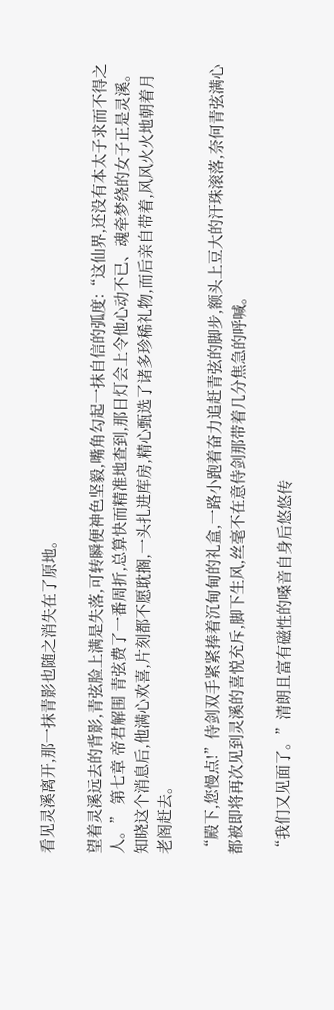看见灵溪离开,那一抹青影也随之消失在了原地。

望着灵溪远去的背影,青弦脸上满是失落,可转瞬便神色坚毅,嘴角勾起一抹自信的弧度:“这仙界,还没有本太子求而不得之人。” 第七章 帝君解围 青弦费了一番周折,总算快而精准地查到,那日灯会上令他心动不已、魂牵梦绕的女子正是灵溪。知晓这个消息后,他满心欢喜,片刻都不愿耽搁,一头扎进库房,精心甄选了诸多珍稀礼物,而后亲自带着,风风火火地朝着月老阁赶去。

“殿下,您慢点!”侍剑双手紧紧捧着沉甸甸的礼盒,一路小跑着奋力追赶青弦的脚步,额头上豆大的汗珠滚落,奈何青弦满心都被即将再次见到灵溪的喜悦充斥,脚下生风,丝毫不在意侍剑那带着几分焦急的呼喊。

“我们又见面了。”清朗且富有磁性的嗓音自身后悠悠传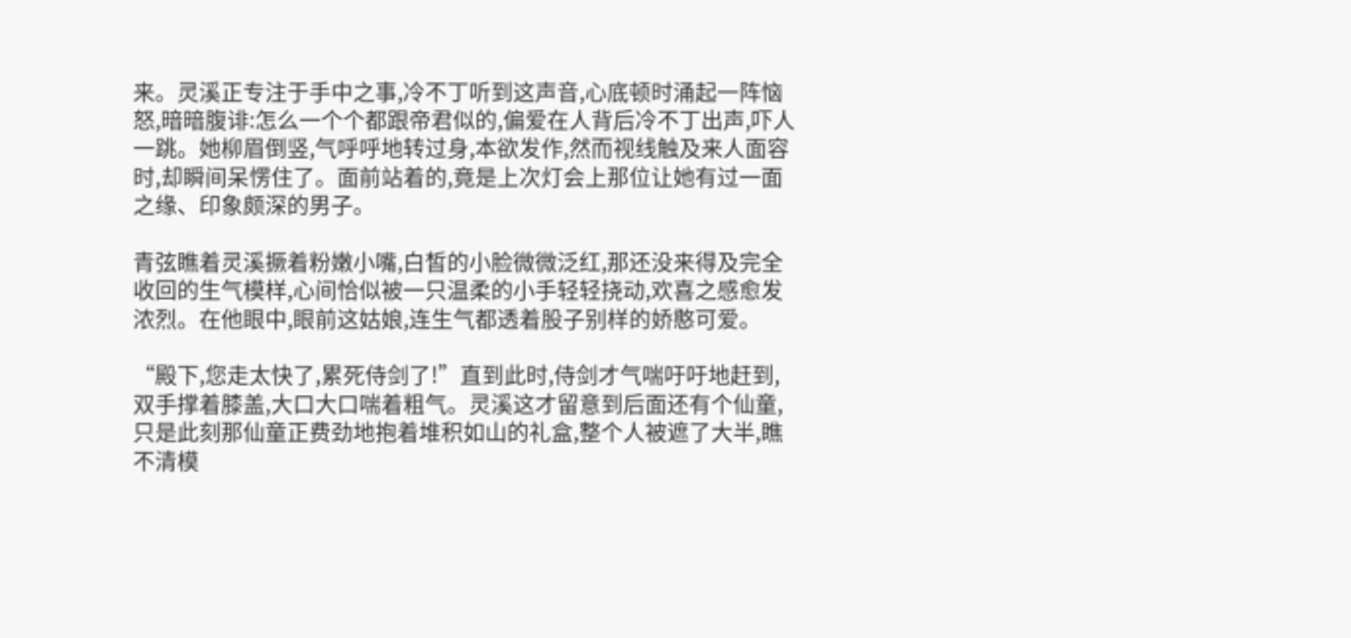来。灵溪正专注于手中之事,冷不丁听到这声音,心底顿时涌起一阵恼怒,暗暗腹诽:怎么一个个都跟帝君似的,偏爱在人背后冷不丁出声,吓人一跳。她柳眉倒竖,气呼呼地转过身,本欲发作,然而视线触及来人面容时,却瞬间呆愣住了。面前站着的,竟是上次灯会上那位让她有过一面之缘、印象颇深的男子。

青弦瞧着灵溪撅着粉嫩小嘴,白皙的小脸微微泛红,那还没来得及完全收回的生气模样,心间恰似被一只温柔的小手轻轻挠动,欢喜之感愈发浓烈。在他眼中,眼前这姑娘,连生气都透着股子别样的娇憨可爱。

“殿下,您走太快了,累死侍剑了!”直到此时,侍剑才气喘吁吁地赶到,双手撑着膝盖,大口大口喘着粗气。灵溪这才留意到后面还有个仙童,只是此刻那仙童正费劲地抱着堆积如山的礼盒,整个人被遮了大半,瞧不清模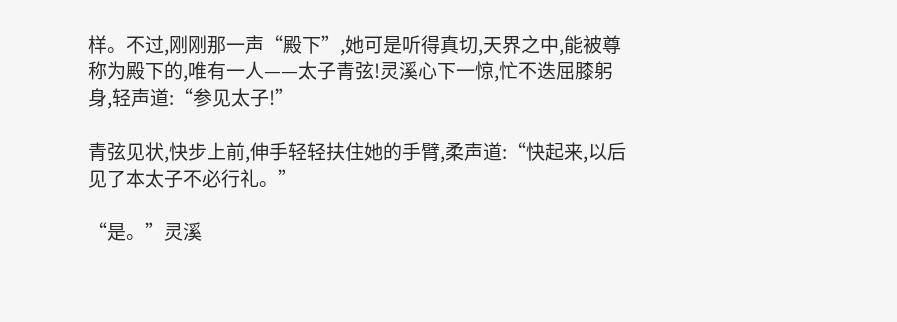样。不过,刚刚那一声“殿下”,她可是听得真切,天界之中,能被尊称为殿下的,唯有一人——太子青弦!灵溪心下一惊,忙不迭屈膝躬身,轻声道:“参见太子!”

青弦见状,快步上前,伸手轻轻扶住她的手臂,柔声道:“快起来,以后见了本太子不必行礼。”

“是。”灵溪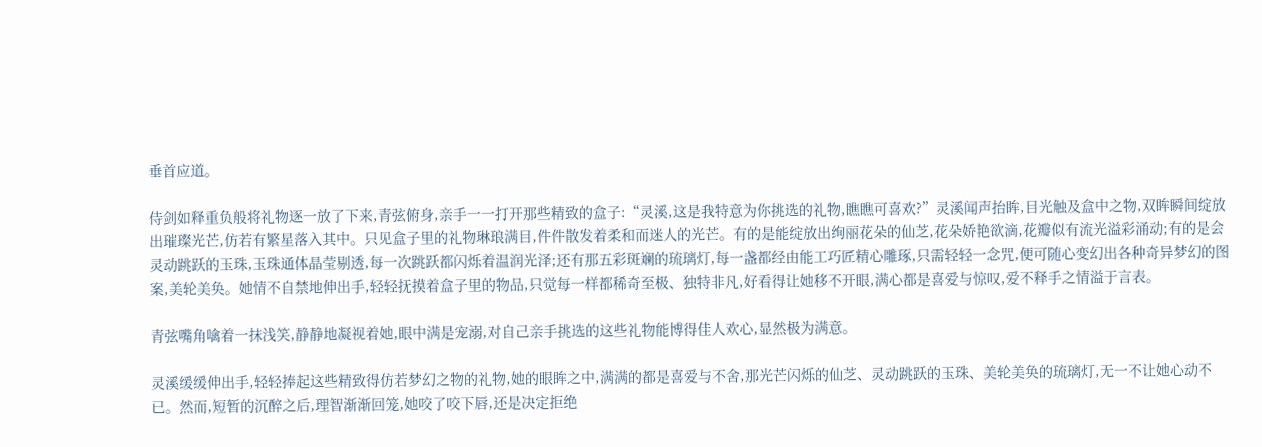垂首应道。

侍剑如释重负般将礼物逐一放了下来,青弦俯身,亲手一一打开那些精致的盒子:“灵溪,这是我特意为你挑选的礼物,瞧瞧可喜欢?”灵溪闻声抬眸,目光触及盒中之物,双眸瞬间绽放出璀璨光芒,仿若有繁星落入其中。只见盒子里的礼物琳琅满目,件件散发着柔和而迷人的光芒。有的是能绽放出绚丽花朵的仙芝,花朵娇艳欲滴,花瓣似有流光溢彩涌动;有的是会灵动跳跃的玉珠,玉珠通体晶莹剔透,每一次跳跃都闪烁着温润光泽;还有那五彩斑斓的琉璃灯,每一盏都经由能工巧匠精心雕琢,只需轻轻一念咒,便可随心变幻出各种奇异梦幻的图案,美轮美奂。她情不自禁地伸出手,轻轻抚摸着盒子里的物品,只觉每一样都稀奇至极、独特非凡,好看得让她移不开眼,满心都是喜爱与惊叹,爱不释手之情溢于言表。

青弦嘴角噙着一抹浅笑,静静地凝视着她,眼中满是宠溺,对自己亲手挑选的这些礼物能博得佳人欢心,显然极为满意。

灵溪缓缓伸出手,轻轻捧起这些精致得仿若梦幻之物的礼物,她的眼眸之中,满满的都是喜爱与不舍,那光芒闪烁的仙芝、灵动跳跃的玉珠、美轮美奂的琉璃灯,无一不让她心动不已。然而,短暂的沉醉之后,理智渐渐回笼,她咬了咬下唇,还是决定拒绝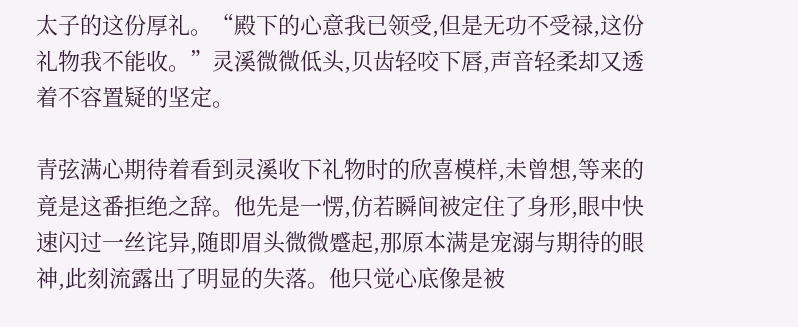太子的这份厚礼。“殿下的心意我已领受,但是无功不受禄,这份礼物我不能收。”灵溪微微低头,贝齿轻咬下唇,声音轻柔却又透着不容置疑的坚定。

青弦满心期待着看到灵溪收下礼物时的欣喜模样,未曾想,等来的竟是这番拒绝之辞。他先是一愣,仿若瞬间被定住了身形,眼中快速闪过一丝诧异,随即眉头微微蹙起,那原本满是宠溺与期待的眼神,此刻流露出了明显的失落。他只觉心底像是被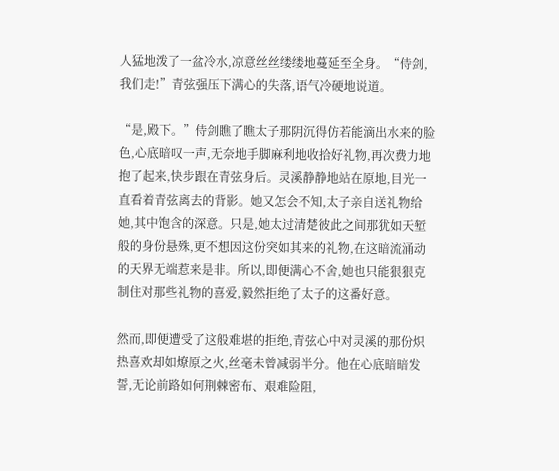人猛地泼了一盆冷水,凉意丝丝缕缕地蔓延至全身。“侍剑,我们走!”青弦强压下满心的失落,语气冷硬地说道。

“是,殿下。”侍剑瞧了瞧太子那阴沉得仿若能滴出水来的脸色,心底暗叹一声,无奈地手脚麻利地收拾好礼物,再次费力地抱了起来,快步跟在青弦身后。灵溪静静地站在原地,目光一直看着青弦离去的背影。她又怎会不知,太子亲自送礼物给她,其中饱含的深意。只是,她太过清楚彼此之间那犹如天堑般的身份悬殊,更不想因这份突如其来的礼物,在这暗流涌动的天界无端惹来是非。所以,即便满心不舍,她也只能狠狠克制住对那些礼物的喜爱,毅然拒绝了太子的这番好意。

然而,即便遭受了这般难堪的拒绝,青弦心中对灵溪的那份炽热喜欢却如燎原之火,丝毫未曾减弱半分。他在心底暗暗发誓,无论前路如何荆棘密布、艰难险阻,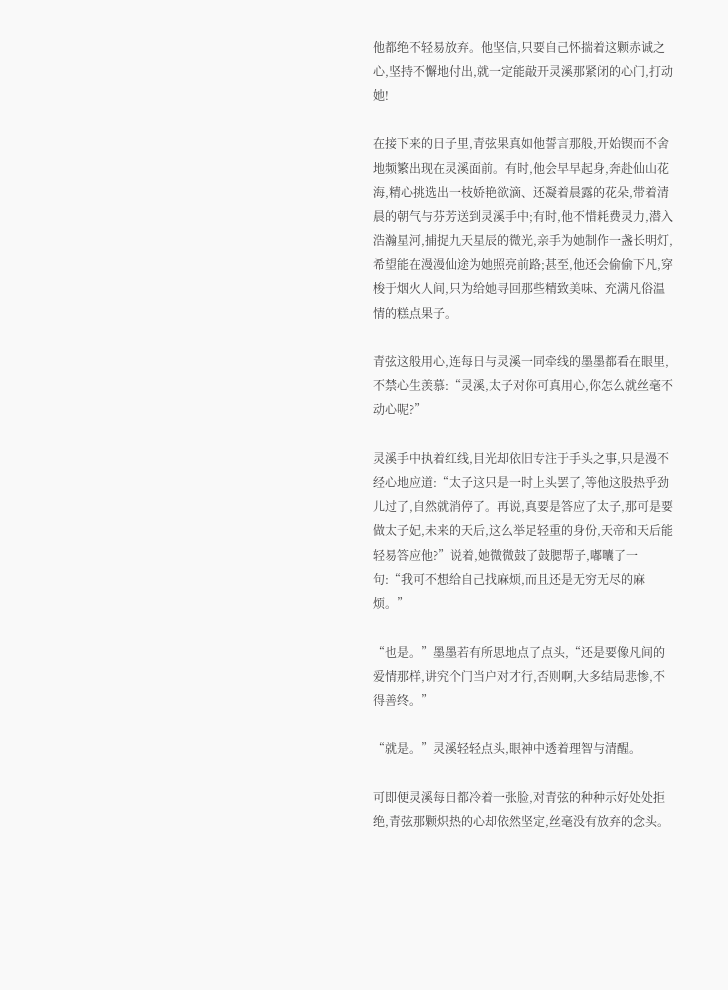他都绝不轻易放弃。他坚信,只要自己怀揣着这颗赤诚之心,坚持不懈地付出,就一定能敲开灵溪那紧闭的心门,打动她!

在接下来的日子里,青弦果真如他誓言那般,开始锲而不舍地频繁出现在灵溪面前。有时,他会早早起身,奔赴仙山花海,精心挑选出一枝娇艳欲滴、还凝着晨露的花朵,带着清晨的朝气与芬芳送到灵溪手中;有时,他不惜耗费灵力,潜入浩瀚星河,捕捉九天星辰的微光,亲手为她制作一盏长明灯,希望能在漫漫仙途为她照亮前路;甚至,他还会偷偷下凡,穿梭于烟火人间,只为给她寻回那些精致美味、充满凡俗温情的糕点果子。

青弦这般用心,连每日与灵溪一同牵线的墨墨都看在眼里,不禁心生羡慕:“灵溪,太子对你可真用心,你怎么就丝毫不动心呢?”

灵溪手中执着红线,目光却依旧专注于手头之事,只是漫不经心地应道:“太子这只是一时上头罢了,等他这股热乎劲儿过了,自然就消停了。再说,真要是答应了太子,那可是要做太子妃,未来的天后,这么举足轻重的身份,天帝和天后能轻易答应他?”说着,她微微鼓了鼓腮帮子,嘟囔了一句:“我可不想给自己找麻烦,而且还是无穷无尽的麻烦。”

“也是。”墨墨若有所思地点了点头,“还是要像凡间的爱情那样,讲究个门当户对才行,否则啊,大多结局悲惨,不得善终。”

“就是。”灵溪轻轻点头,眼神中透着理智与清醒。

可即便灵溪每日都冷着一张脸,对青弦的种种示好处处拒绝,青弦那颗炽热的心却依然坚定,丝毫没有放弃的念头。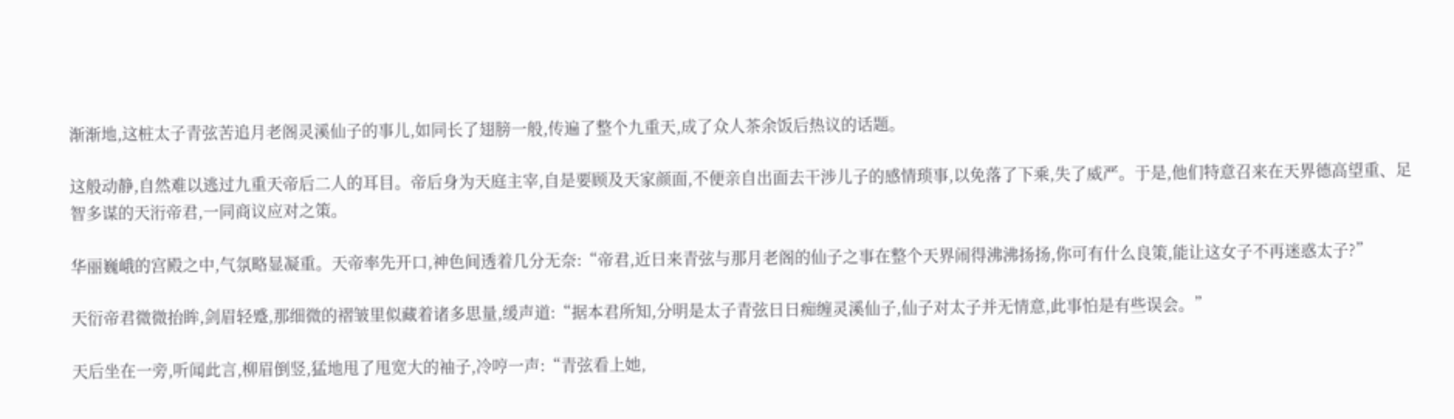渐渐地,这桩太子青弦苦追月老阁灵溪仙子的事儿,如同长了翅膀一般,传遍了整个九重天,成了众人茶余饭后热议的话题。

这般动静,自然难以逃过九重天帝后二人的耳目。帝后身为天庭主宰,自是要顾及天家颜面,不便亲自出面去干涉儿子的感情琐事,以免落了下乘,失了威严。于是,他们特意召来在天界德高望重、足智多谋的天洐帝君,一同商议应对之策。

华丽巍峨的宫殿之中,气氛略显凝重。天帝率先开口,神色间透着几分无奈:“帝君,近日来青弦与那月老阁的仙子之事在整个天界闹得沸沸扬扬,你可有什么良策,能让这女子不再迷惑太子?”

天衍帝君微微抬眸,剑眉轻蹙,那细微的褶皱里似藏着诸多思量,缓声道:“据本君所知,分明是太子青弦日日痴缠灵溪仙子,仙子对太子并无情意,此事怕是有些误会。”

天后坐在一旁,听闻此言,柳眉倒竖,猛地甩了甩宽大的袖子,冷哼一声:“青弦看上她,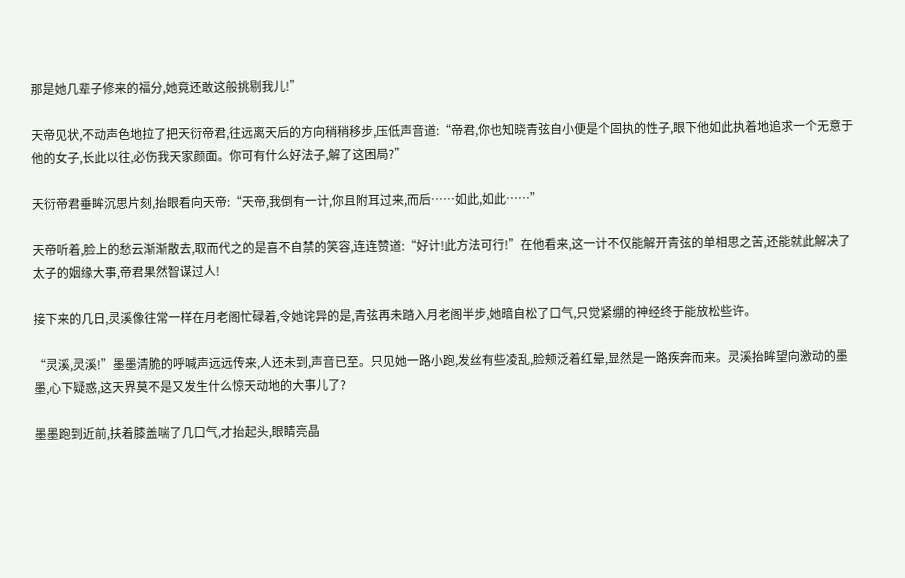那是她几辈子修来的福分,她竟还敢这般挑剔我儿!”

天帝见状,不动声色地拉了把天衍帝君,往远离天后的方向稍稍移步,压低声音道:“帝君,你也知晓青弦自小便是个固执的性子,眼下他如此执着地追求一个无意于他的女子,长此以往,必伤我天家颜面。你可有什么好法子,解了这困局?”

天衍帝君垂眸沉思片刻,抬眼看向天帝:“天帝,我倒有一计,你且附耳过来,而后……如此,如此……”

天帝听着,脸上的愁云渐渐散去,取而代之的是喜不自禁的笑容,连连赞道:“好计!此方法可行!”在他看来,这一计不仅能解开青弦的单相思之苦,还能就此解决了太子的姻缘大事,帝君果然智谋过人!

接下来的几日,灵溪像往常一样在月老阁忙碌着,令她诧异的是,青弦再未踏入月老阁半步,她暗自松了口气,只觉紧绷的神经终于能放松些许。

“灵溪,灵溪!”墨墨清脆的呼喊声远远传来,人还未到,声音已至。只见她一路小跑,发丝有些凌乱,脸颊泛着红晕,显然是一路疾奔而来。灵溪抬眸望向激动的墨墨,心下疑惑,这天界莫不是又发生什么惊天动地的大事儿了?

墨墨跑到近前,扶着膝盖喘了几口气,才抬起头,眼睛亮晶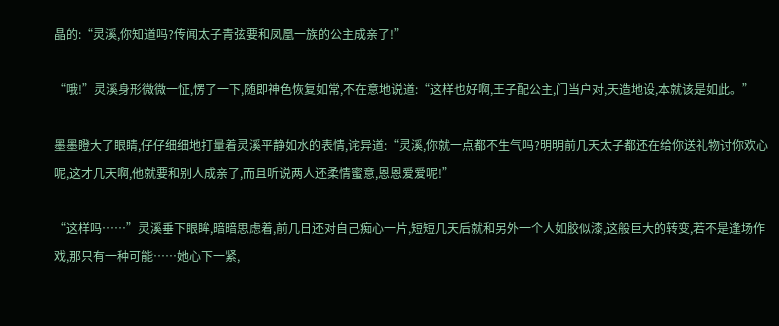晶的:“灵溪,你知道吗?传闻太子青弦要和凤凰一族的公主成亲了!”

“哦!”灵溪身形微微一怔,愣了一下,随即神色恢复如常,不在意地说道:“这样也好啊,王子配公主,门当户对,天造地设,本就该是如此。”

墨墨瞪大了眼睛,仔仔细细地打量着灵溪平静如水的表情,诧异道:“灵溪,你就一点都不生气吗?明明前几天太子都还在给你送礼物讨你欢心呢,这才几天啊,他就要和别人成亲了,而且听说两人还柔情蜜意,恩恩爱爱呢!”

“这样吗……”灵溪垂下眼眸,暗暗思虑着,前几日还对自己痴心一片,短短几天后就和另外一个人如胶似漆,这般巨大的转变,若不是逢场作戏,那只有一种可能……她心下一紧,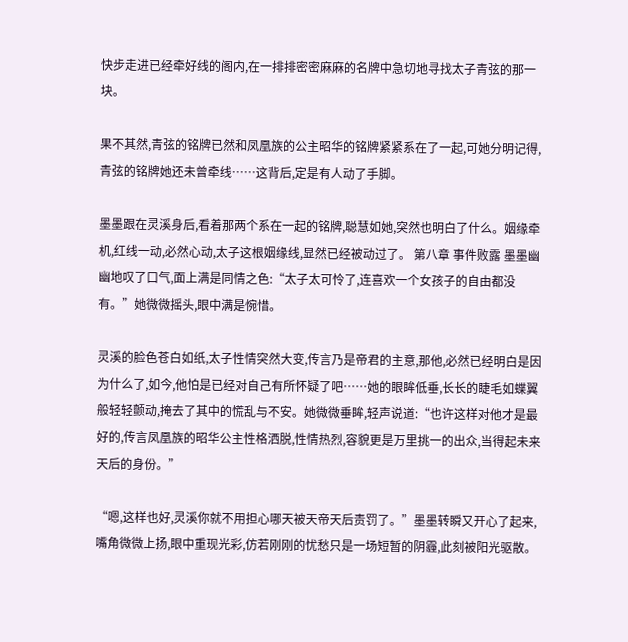快步走进已经牵好线的阁内,在一排排密密麻麻的名牌中急切地寻找太子青弦的那一块。

果不其然,青弦的铭牌已然和凤凰族的公主昭华的铭牌紧紧系在了一起,可她分明记得,青弦的铭牌她还未曾牵线……这背后,定是有人动了手脚。

墨墨跟在灵溪身后,看着那两个系在一起的铭牌,聪慧如她,突然也明白了什么。姻缘牵机,红线一动,必然心动,太子这根姻缘线,显然已经被动过了。 第八章 事件败露 墨墨幽幽地叹了口气,面上满是同情之色:“太子太可怜了,连喜欢一个女孩子的自由都没有。”她微微摇头,眼中满是惋惜。

灵溪的脸色苍白如纸,太子性情突然大变,传言乃是帝君的主意,那他,必然已经明白是因为什么了,如今,他怕是已经对自己有所怀疑了吧……她的眼眸低垂,长长的睫毛如蝶翼般轻轻颤动,掩去了其中的慌乱与不安。她微微垂眸,轻声说道:“也许这样对他才是最好的,传言凤凰族的昭华公主性格洒脱,性情热烈,容貌更是万里挑一的出众,当得起未来天后的身份。”

“嗯,这样也好,灵溪你就不用担心哪天被天帝天后责罚了。”墨墨转瞬又开心了起来,嘴角微微上扬,眼中重现光彩,仿若刚刚的忧愁只是一场短暂的阴霾,此刻被阳光驱散。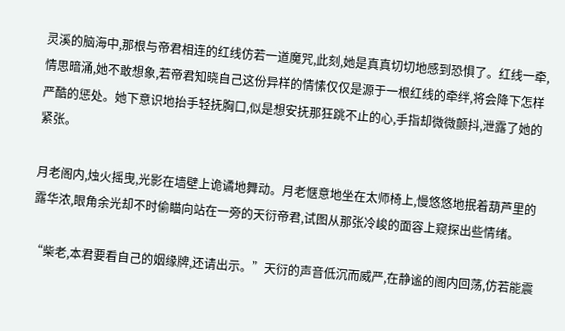灵溪的脑海中,那根与帝君相连的红线仿若一道魔咒,此刻,她是真真切切地感到恐惧了。红线一牵,情思暗涌,她不敢想象,若帝君知晓自己这份异样的情愫仅仅是源于一根红线的牵绊,将会降下怎样严酷的惩处。她下意识地抬手轻抚胸口,似是想安抚那狂跳不止的心,手指却微微颤抖,泄露了她的紧张。

月老阁内,烛火摇曳,光影在墙壁上诡谲地舞动。月老惬意地坐在太师椅上,慢悠悠地抿着葫芦里的露华浓,眼角余光却不时偷瞄向站在一旁的天衍帝君,试图从那张冷峻的面容上窥探出些情绪。

“柴老,本君要看自己的姻缘牌,还请出示。”天衍的声音低沉而威严,在静谧的阁内回荡,仿若能震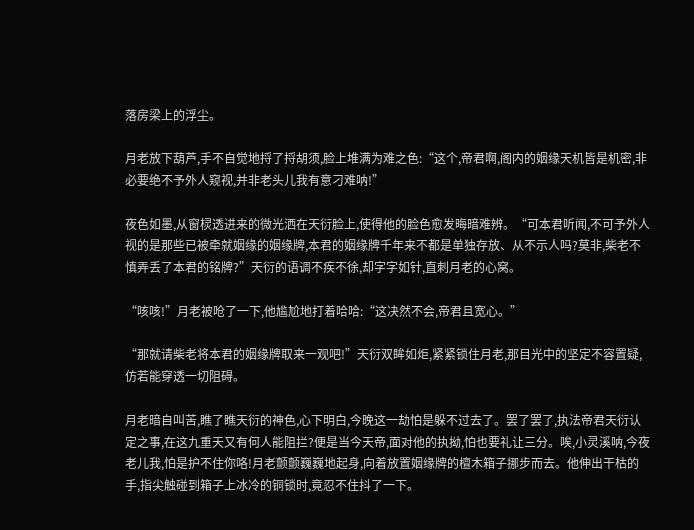落房梁上的浮尘。

月老放下葫芦,手不自觉地捋了捋胡须,脸上堆满为难之色:“这个,帝君啊,阁内的姻缘天机皆是机密,非必要绝不予外人窥视,并非老头儿我有意刁难呐!”

夜色如墨,从窗棂透进来的微光洒在天衍脸上,使得他的脸色愈发晦暗难辨。“可本君听闻,不可予外人视的是那些已被牵就姻缘的姻缘牌,本君的姻缘牌千年来不都是单独存放、从不示人吗?莫非,柴老不慎弄丢了本君的铭牌?”天衍的语调不疾不徐,却字字如针,直刺月老的心窝。

“咳咳!”月老被呛了一下,他尴尬地打着哈哈:“这决然不会,帝君且宽心。”

“那就请柴老将本君的姻缘牌取来一观吧!”天衍双眸如炬,紧紧锁住月老,那目光中的坚定不容置疑,仿若能穿透一切阻碍。

月老暗自叫苦,瞧了瞧天衍的神色,心下明白,今晚这一劫怕是躲不过去了。罢了罢了,执法帝君天衍认定之事,在这九重天又有何人能阻拦?便是当今天帝,面对他的执拗,怕也要礼让三分。唉,小灵溪呐,今夜老儿我,怕是护不住你咯!月老颤颤巍巍地起身,向着放置姻缘牌的檀木箱子挪步而去。他伸出干枯的手,指尖触碰到箱子上冰冷的铜锁时,竟忍不住抖了一下。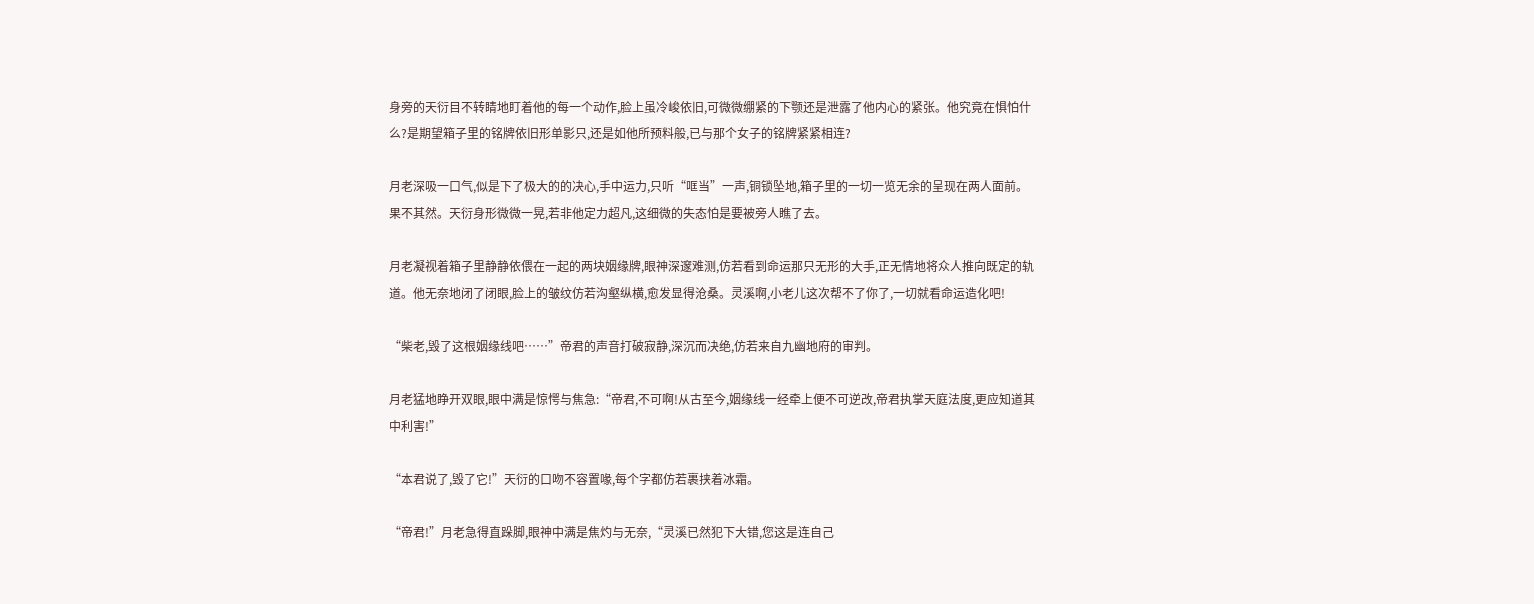身旁的天衍目不转睛地盯着他的每一个动作,脸上虽冷峻依旧,可微微绷紧的下颚还是泄露了他内心的紧张。他究竟在惧怕什么?是期望箱子里的铭牌依旧形单影只,还是如他所预料般,已与那个女子的铭牌紧紧相连?

月老深吸一口气,似是下了极大的的决心,手中运力,只听“哐当”一声,铜锁坠地,箱子里的一切一览无余的呈现在两人面前。果不其然。天衍身形微微一晃,若非他定力超凡,这细微的失态怕是要被旁人瞧了去。

月老凝视着箱子里静静依偎在一起的两块姻缘牌,眼神深邃难测,仿若看到命运那只无形的大手,正无情地将众人推向既定的轨道。他无奈地闭了闭眼,脸上的皱纹仿若沟壑纵横,愈发显得沧桑。灵溪啊,小老儿这次帮不了你了,一切就看命运造化吧!

“柴老,毁了这根姻缘线吧……”帝君的声音打破寂静,深沉而决绝,仿若来自九幽地府的审判。

月老猛地睁开双眼,眼中满是惊愕与焦急:“帝君,不可啊!从古至今,姻缘线一经牵上便不可逆改,帝君执掌天庭法度,更应知道其中利害!”

“本君说了,毁了它!”天衍的口吻不容置喙,每个字都仿若裹挟着冰霜。

“帝君!”月老急得直跺脚,眼神中满是焦灼与无奈,“灵溪已然犯下大错,您这是连自己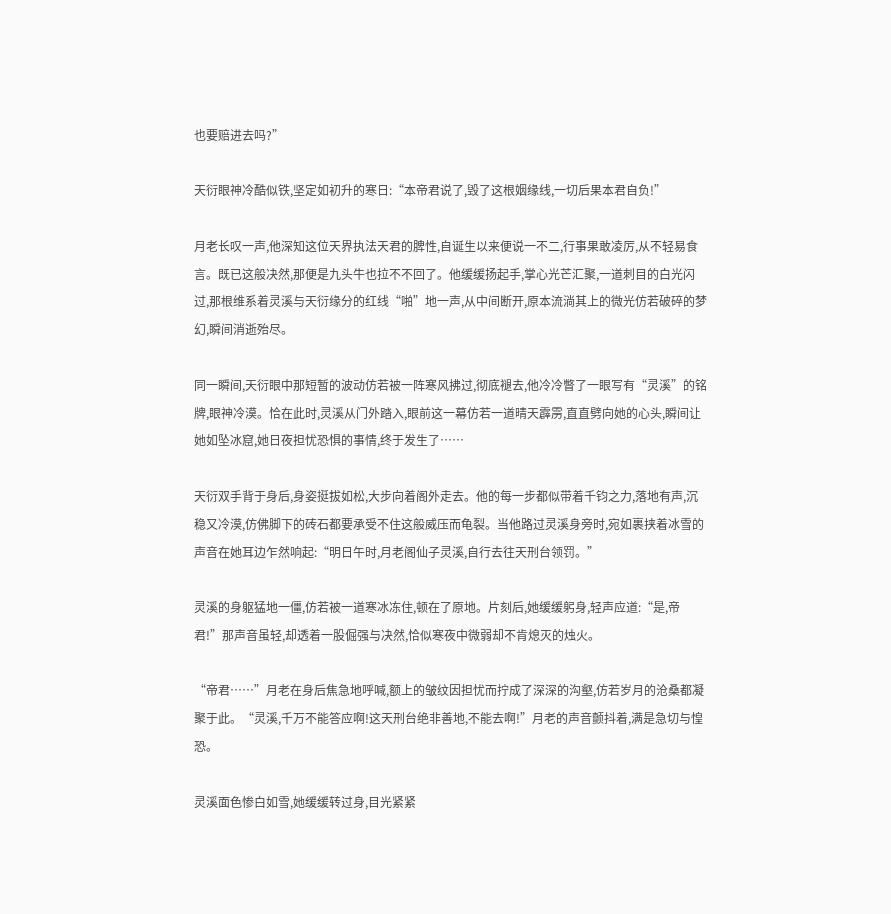也要赔进去吗?”

天衍眼神冷酷似铁,坚定如初升的寒日:“本帝君说了,毁了这根姻缘线,一切后果本君自负!”

月老长叹一声,他深知这位天界执法天君的脾性,自诞生以来便说一不二,行事果敢凌厉,从不轻易食言。既已这般决然,那便是九头牛也拉不不回了。他缓缓扬起手,掌心光芒汇聚,一道刺目的白光闪过,那根维系着灵溪与天衍缘分的红线“啪”地一声,从中间断开,原本流淌其上的微光仿若破碎的梦幻,瞬间消逝殆尽。

同一瞬间,天衍眼中那短暂的波动仿若被一阵寒风拂过,彻底褪去,他冷冷瞥了一眼写有“灵溪”的铭牌,眼神冷漠。恰在此时,灵溪从门外踏入,眼前这一幕仿若一道晴天霹雳,直直劈向她的心头,瞬间让她如坠冰窟,她日夜担忧恐惧的事情,终于发生了……

天衍双手背于身后,身姿挺拔如松,大步向着阁外走去。他的每一步都似带着千钧之力,落地有声,沉稳又冷漠,仿佛脚下的砖石都要承受不住这般威压而龟裂。当他路过灵溪身旁时,宛如裹挟着冰雪的声音在她耳边乍然响起:“明日午时,月老阁仙子灵溪,自行去往天刑台领罚。”

灵溪的身躯猛地一僵,仿若被一道寒冰冻住,顿在了原地。片刻后,她缓缓躬身,轻声应道:“是,帝君!”那声音虽轻,却透着一股倔强与决然,恰似寒夜中微弱却不肯熄灭的烛火。

“帝君……”月老在身后焦急地呼喊,额上的皱纹因担忧而拧成了深深的沟壑,仿若岁月的沧桑都凝聚于此。“灵溪,千万不能答应啊!这天刑台绝非善地,不能去啊!”月老的声音颤抖着,满是急切与惶恐。

灵溪面色惨白如雪,她缓缓转过身,目光紧紧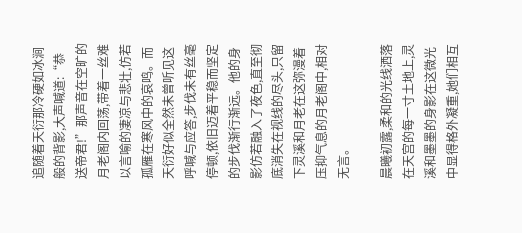追随着天衍那冷硬如冰涧般的背影,大声喊道:“恭送帝君!”那声音在空旷的月老阁内回荡,带着一丝难以言喻的凄凉与悲壮,仿若孤雁在寒风中的哀鸣。而天衍好似全然未曾听见这呼喊与应答,步伐未有丝毫停顿,依旧迈着平稳而坚定的步伐渐行渐远。他的身影仿若融入了夜色,直至彻底消失在视线的尽头,只留下灵溪和月老在这弥漫着压抑气息的月老阁中,相对无言。

晨曦初露,柔和的光线洒落在天宫的每一寸土地上,灵溪和墨墨的身影在这微光中显得格外凝重,她们相互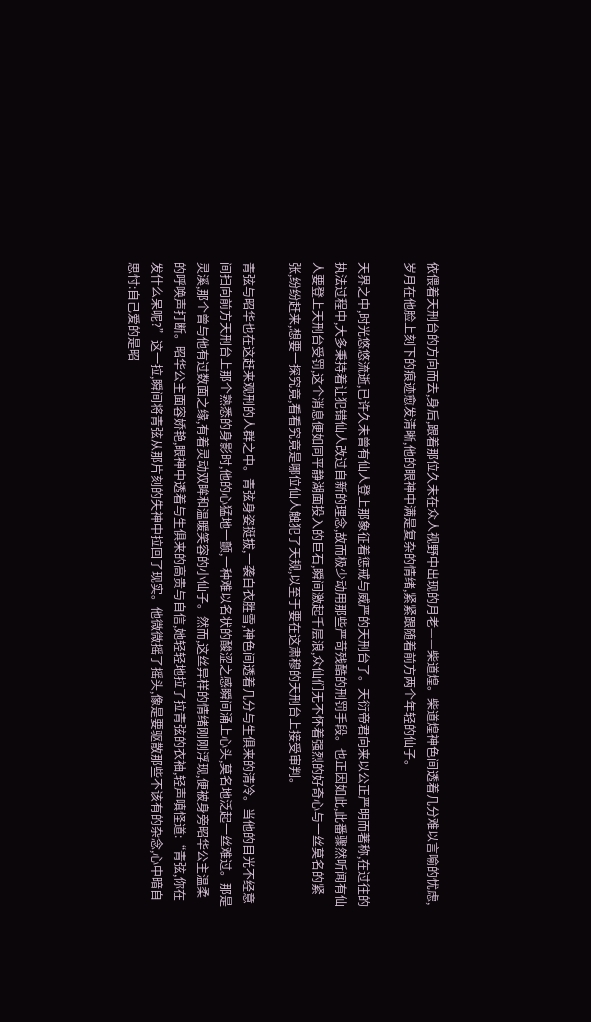依偎着天刑台的方向而去,身后,跟着那位久未在众人视野中出现的月老——柴道煌。柴道煌神色间透着几分难以言喻的忧虑,岁月在他脸上刻下的痕迹愈发清晰,他的眼神中满是复杂的情绪,紧紧跟随着前方两个年轻的仙子。

天界之中,时光悠悠流逝,已许久未曾有仙人登上那象征着惩戒与威严的天刑台了。天衍帝君向来以公正严明而著称,在过往的执法过程中,大多秉持着让犯错仙人改过自新的理念,故而极少动用那些严苛残酷的刑罚手段。也正因如此,此番骤然听闻有仙人要登上天刑台受罚,这个消息便如同平静湖面投入的巨石,瞬间激起千层浪,众仙们无不怀着强烈的好奇心与一丝莫名的紧张,纷纷赶来,想要一探究竟,看看究竟是哪位仙人触犯了天规,以至于要在这肃穆的天刑台上接受审判。

青弦与昭华也在这赶来观刑的人群之中。青弦身姿挺拔,一袭白衣胜雪,神色间透着几分与生俱来的清冷。当他的目光不经意间扫向前方天刑台上那个熟悉的身影时,他的心猛地一颤,一种难以名状的酸涩之感瞬间涌上心头,莫名地泛起一丝难过。那是灵溪,那个曾与他有过数面之缘,有着灵动双眸和温暖笑容的小仙子。然而,这丝异样的情绪刚刚浮现,便被身旁昭华公主温柔的呼唤声打断。昭华公主面容娇艳,眼神中透着与生俱来的高贵与自信,她轻轻地拉了拉青弦的衣袖,轻声嗔怪道:“青弦,你在发什么呆呢?”这一拉,瞬间将青弦从那片刻的失神中拉回了现实。他微微摇了摇头,像是要驱散那些不该有的杂念,心中暗自思忖:自己爱的是昭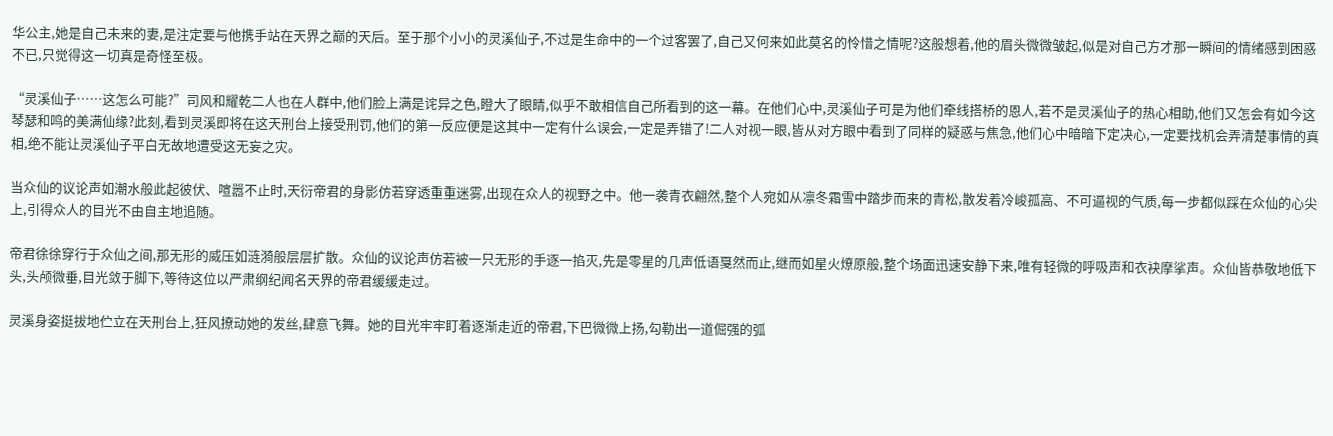华公主,她是自己未来的妻,是注定要与他携手站在天界之巅的天后。至于那个小小的灵溪仙子,不过是生命中的一个过客罢了,自己又何来如此莫名的怜惜之情呢?这般想着,他的眉头微微皱起,似是对自己方才那一瞬间的情绪感到困惑不已,只觉得这一切真是奇怪至极。

“灵溪仙子……这怎么可能?”司风和耀乾二人也在人群中,他们脸上满是诧异之色,瞪大了眼睛,似乎不敢相信自己所看到的这一幕。在他们心中,灵溪仙子可是为他们牵线搭桥的恩人,若不是灵溪仙子的热心相助,他们又怎会有如今这琴瑟和鸣的美满仙缘?此刻,看到灵溪即将在这天刑台上接受刑罚,他们的第一反应便是这其中一定有什么误会,一定是弄错了!二人对视一眼,皆从对方眼中看到了同样的疑惑与焦急,他们心中暗暗下定决心,一定要找机会弄清楚事情的真相,绝不能让灵溪仙子平白无故地遭受这无妄之灾。

当众仙的议论声如潮水般此起彼伏、喧嚣不止时,天衍帝君的身影仿若穿透重重迷雾,出现在众人的视野之中。他一袭青衣翩然,整个人宛如从凛冬霜雪中踏步而来的青松,散发着冷峻孤高、不可逼视的气质,每一步都似踩在众仙的心尖上,引得众人的目光不由自主地追随。

帝君徐徐穿行于众仙之间,那无形的威压如涟漪般层层扩散。众仙的议论声仿若被一只无形的手逐一掐灭,先是零星的几声低语戛然而止,继而如星火燎原般,整个场面迅速安静下来,唯有轻微的呼吸声和衣袂摩挲声。众仙皆恭敬地低下头,头颅微垂,目光敛于脚下,等待这位以严肃纲纪闻名天界的帝君缓缓走过。

灵溪身姿挺拔地伫立在天刑台上,狂风撩动她的发丝,肆意飞舞。她的目光牢牢盯着逐渐走近的帝君,下巴微微上扬,勾勒出一道倔强的弧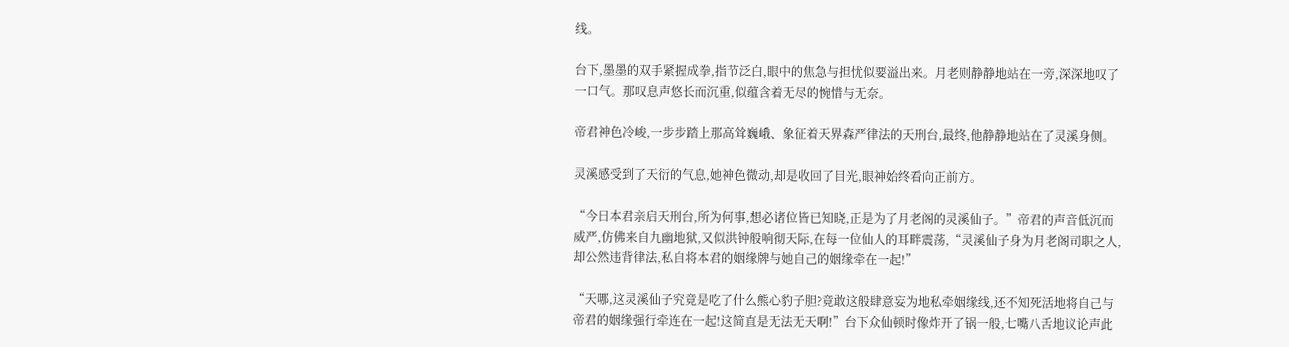线。

台下,墨墨的双手紧握成拳,指节泛白,眼中的焦急与担忧似要溢出来。月老则静静地站在一旁,深深地叹了一口气。那叹息声悠长而沉重,似蕴含着无尽的惋惜与无奈。

帝君神色冷峻,一步步踏上那高耸巍峨、象征着天界森严律法的天刑台,最终,他静静地站在了灵溪身侧。

灵溪感受到了天衍的气息,她神色微动,却是收回了目光,眼神始终看向正前方。

“今日本君亲启天刑台,所为何事,想必诸位皆已知晓,正是为了月老阁的灵溪仙子。”帝君的声音低沉而威严,仿佛来自九幽地狱,又似洪钟般响彻天际,在每一位仙人的耳畔震荡,“灵溪仙子身为月老阁司职之人,却公然违背律法,私自将本君的姻缘牌与她自己的姻缘牵在一起!”

“天哪,这灵溪仙子究竟是吃了什么熊心豹子胆?竟敢这般肆意妄为地私牵姻缘线,还不知死活地将自己与帝君的姻缘强行牵连在一起!这简直是无法无天啊!”台下众仙顿时像炸开了锅一般,七嘴八舌地议论声此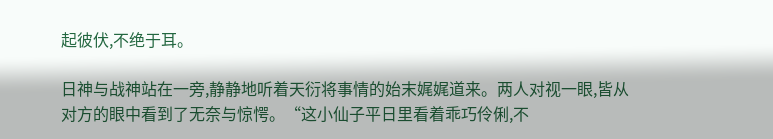起彼伏,不绝于耳。

日神与战神站在一旁,静静地听着天衍将事情的始末娓娓道来。两人对视一眼,皆从对方的眼中看到了无奈与惊愕。“这小仙子平日里看着乖巧伶俐,不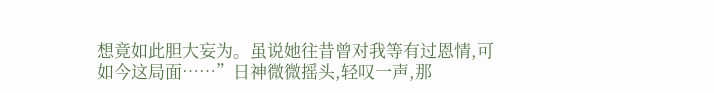想竟如此胆大妄为。虽说她往昔曾对我等有过恩情,可如今这局面……”日神微微摇头,轻叹一声,那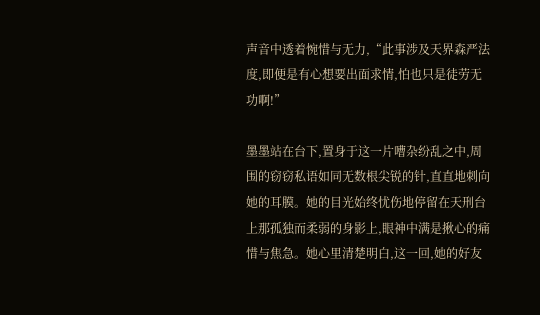声音中透着惋惜与无力,“此事涉及天界森严法度,即便是有心想要出面求情,怕也只是徒劳无功啊!”

墨墨站在台下,置身于这一片嘈杂纷乱之中,周围的窃窃私语如同无数根尖锐的针,直直地刺向她的耳膜。她的目光始终忧伤地停留在天刑台上那孤独而柔弱的身影上,眼神中满是揪心的痛惜与焦急。她心里清楚明白,这一回,她的好友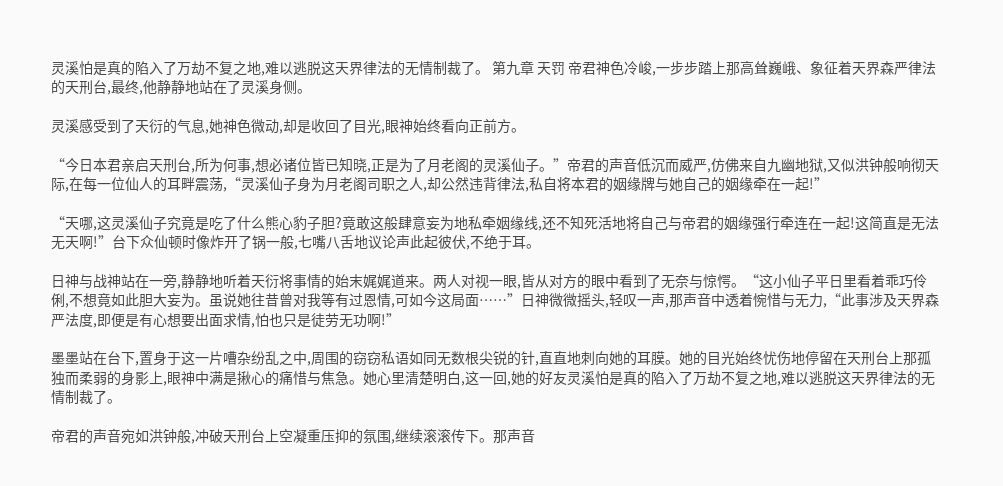灵溪怕是真的陷入了万劫不复之地,难以逃脱这天界律法的无情制裁了。 第九章 天罚 帝君神色冷峻,一步步踏上那高耸巍峨、象征着天界森严律法的天刑台,最终,他静静地站在了灵溪身侧。

灵溪感受到了天衍的气息,她神色微动,却是收回了目光,眼神始终看向正前方。

“今日本君亲启天刑台,所为何事,想必诸位皆已知晓,正是为了月老阁的灵溪仙子。”帝君的声音低沉而威严,仿佛来自九幽地狱,又似洪钟般响彻天际,在每一位仙人的耳畔震荡,“灵溪仙子身为月老阁司职之人,却公然违背律法,私自将本君的姻缘牌与她自己的姻缘牵在一起!”

“天哪,这灵溪仙子究竟是吃了什么熊心豹子胆?竟敢这般肆意妄为地私牵姻缘线,还不知死活地将自己与帝君的姻缘强行牵连在一起!这简直是无法无天啊!”台下众仙顿时像炸开了锅一般,七嘴八舌地议论声此起彼伏,不绝于耳。

日神与战神站在一旁,静静地听着天衍将事情的始末娓娓道来。两人对视一眼,皆从对方的眼中看到了无奈与惊愕。“这小仙子平日里看着乖巧伶俐,不想竟如此胆大妄为。虽说她往昔曾对我等有过恩情,可如今这局面……”日神微微摇头,轻叹一声,那声音中透着惋惜与无力,“此事涉及天界森严法度,即便是有心想要出面求情,怕也只是徒劳无功啊!”

墨墨站在台下,置身于这一片嘈杂纷乱之中,周围的窃窃私语如同无数根尖锐的针,直直地刺向她的耳膜。她的目光始终忧伤地停留在天刑台上那孤独而柔弱的身影上,眼神中满是揪心的痛惜与焦急。她心里清楚明白,这一回,她的好友灵溪怕是真的陷入了万劫不复之地,难以逃脱这天界律法的无情制裁了。

帝君的声音宛如洪钟般,冲破天刑台上空凝重压抑的氛围,继续滚滚传下。那声音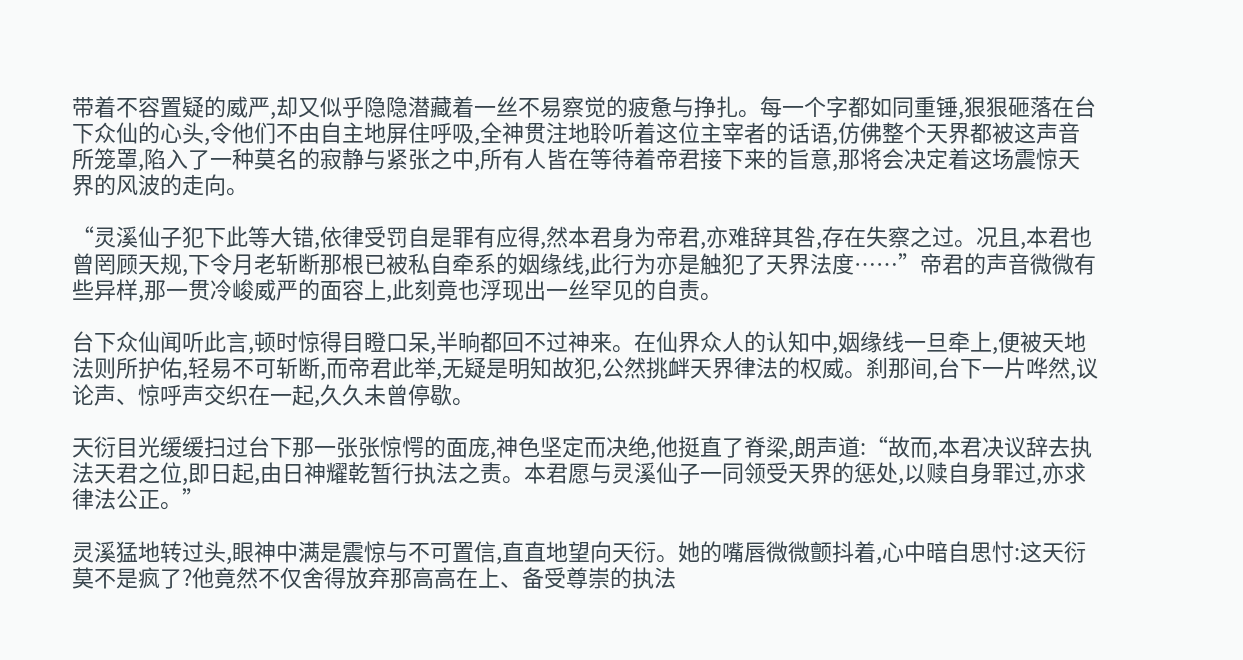带着不容置疑的威严,却又似乎隐隐潜藏着一丝不易察觉的疲惫与挣扎。每一个字都如同重锤,狠狠砸落在台下众仙的心头,令他们不由自主地屏住呼吸,全神贯注地聆听着这位主宰者的话语,仿佛整个天界都被这声音所笼罩,陷入了一种莫名的寂静与紧张之中,所有人皆在等待着帝君接下来的旨意,那将会决定着这场震惊天界的风波的走向。

“灵溪仙子犯下此等大错,依律受罚自是罪有应得,然本君身为帝君,亦难辞其咎,存在失察之过。况且,本君也曾罔顾天规,下令月老斩断那根已被私自牵系的姻缘线,此行为亦是触犯了天界法度……”帝君的声音微微有些异样,那一贯冷峻威严的面容上,此刻竟也浮现出一丝罕见的自责。

台下众仙闻听此言,顿时惊得目瞪口呆,半晌都回不过神来。在仙界众人的认知中,姻缘线一旦牵上,便被天地法则所护佑,轻易不可斩断,而帝君此举,无疑是明知故犯,公然挑衅天界律法的权威。刹那间,台下一片哗然,议论声、惊呼声交织在一起,久久未曾停歇。

天衍目光缓缓扫过台下那一张张惊愕的面庞,神色坚定而决绝,他挺直了脊梁,朗声道:“故而,本君决议辞去执法天君之位,即日起,由日神耀乾暂行执法之责。本君愿与灵溪仙子一同领受天界的惩处,以赎自身罪过,亦求律法公正。”

灵溪猛地转过头,眼神中满是震惊与不可置信,直直地望向天衍。她的嘴唇微微颤抖着,心中暗自思忖:这天衍莫不是疯了?他竟然不仅舍得放弃那高高在上、备受尊崇的执法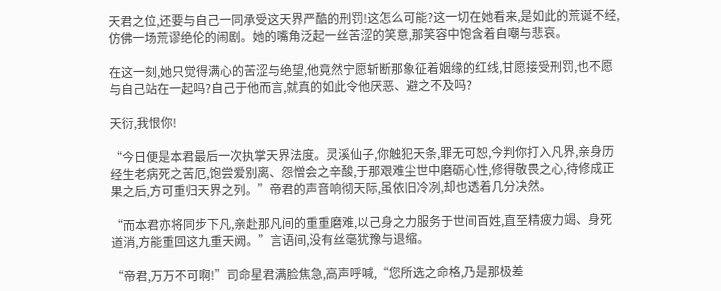天君之位,还要与自己一同承受这天界严酷的刑罚!这怎么可能?这一切在她看来,是如此的荒诞不经,仿佛一场荒谬绝伦的闹剧。她的嘴角泛起一丝苦涩的笑意,那笑容中饱含着自嘲与悲哀。

在这一刻,她只觉得满心的苦涩与绝望,他竟然宁愿斩断那象征着姻缘的红线,甘愿接受刑罚,也不愿与自己站在一起吗?自己于他而言,就真的如此令他厌恶、避之不及吗?

天衍,我恨你!

“今日便是本君最后一次执掌天界法度。灵溪仙子,你触犯天条,罪无可恕,今判你打入凡界,亲身历经生老病死之苦厄,饱尝爱别离、怨憎会之辛酸,于那艰难尘世中磨砺心性,修得敬畏之心,待修成正果之后,方可重归天界之列。”帝君的声音响彻天际,虽依旧冷冽,却也透着几分决然。

“而本君亦将同步下凡,亲赴那凡间的重重磨难,以己身之力服务于世间百姓,直至精疲力竭、身死道消,方能重回这九重天阙。”言语间,没有丝毫犹豫与退缩。

“帝君,万万不可啊!”司命星君满脸焦急,高声呼喊,“您所选之命格,乃是那极差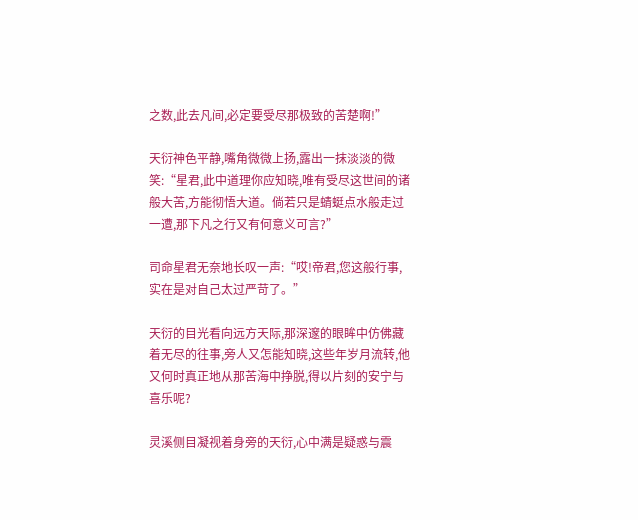之数,此去凡间,必定要受尽那极致的苦楚啊!”

天衍神色平静,嘴角微微上扬,露出一抹淡淡的微笑:“星君,此中道理你应知晓,唯有受尽这世间的诸般大苦,方能彻悟大道。倘若只是蜻蜓点水般走过一遭,那下凡之行又有何意义可言?”

司命星君无奈地长叹一声:“哎!帝君,您这般行事,实在是对自己太过严苛了。”

天衍的目光看向远方天际,那深邃的眼眸中仿佛藏着无尽的往事,旁人又怎能知晓,这些年岁月流转,他又何时真正地从那苦海中挣脱,得以片刻的安宁与喜乐呢?

灵溪侧目凝视着身旁的天衍,心中满是疑惑与震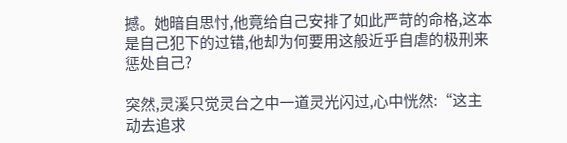撼。她暗自思忖,他竟给自己安排了如此严苛的命格,这本是自己犯下的过错,他却为何要用这般近乎自虐的极刑来惩处自己?

突然,灵溪只觉灵台之中一道灵光闪过,心中恍然:“这主动去追求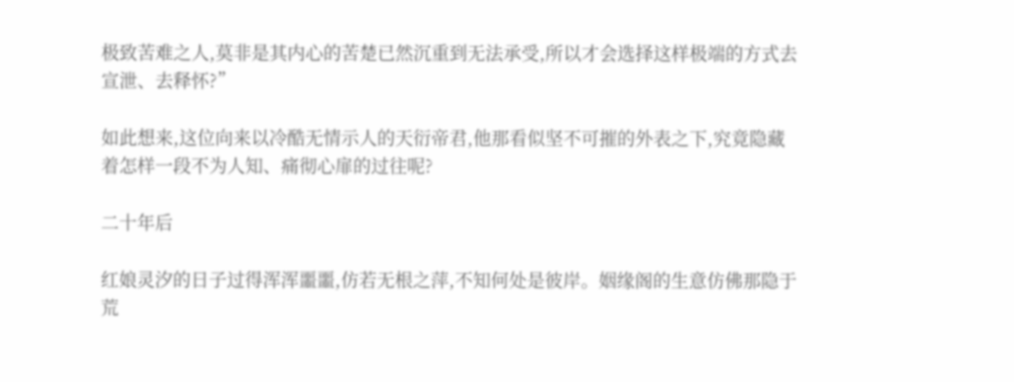极致苦难之人,莫非是其内心的苦楚已然沉重到无法承受,所以才会选择这样极端的方式去宣泄、去释怀?”

如此想来,这位向来以冷酷无情示人的天衍帝君,他那看似坚不可摧的外表之下,究竟隐藏着怎样一段不为人知、痛彻心扉的过往呢?

二十年后

红娘灵汐的日子过得浑浑噩噩,仿若无根之萍,不知何处是彼岸。姻缘阁的生意仿佛那隐于荒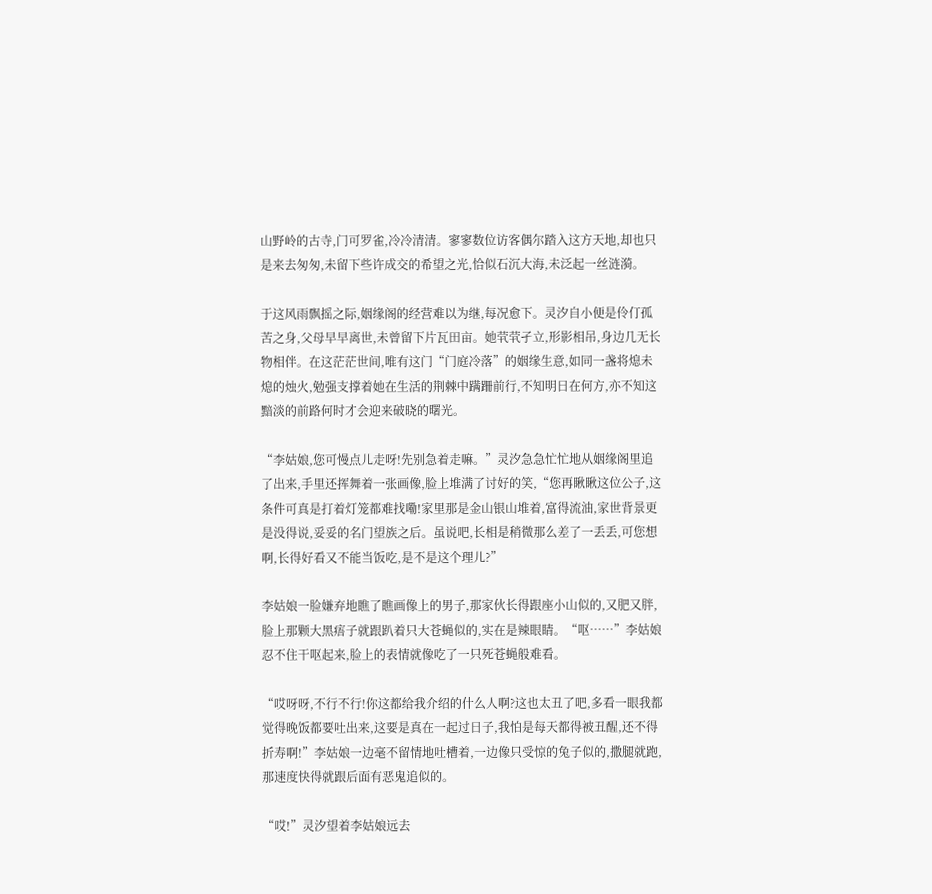山野岭的古寺,门可罗雀,冷冷清清。寥寥数位访客偶尔踏入这方天地,却也只是来去匆匆,未留下些许成交的希望之光,恰似石沉大海,未泛起一丝涟漪。

于这风雨飘摇之际,姻缘阁的经营难以为继,每况愈下。灵汐自小便是伶仃孤苦之身,父母早早离世,未曾留下片瓦田亩。她茕茕孑立,形影相吊,身边几无长物相伴。在这茫茫世间,唯有这门“门庭冷落”的姻缘生意,如同一盏将熄未熄的烛火,勉强支撑着她在生活的荆棘中蹒跚前行,不知明日在何方,亦不知这黯淡的前路何时才会迎来破晓的曙光。

“李姑娘,您可慢点儿走呀!先别急着走嘛。”灵汐急急忙忙地从姻缘阁里追了出来,手里还挥舞着一张画像,脸上堆满了讨好的笑,“您再瞅瞅这位公子,这条件可真是打着灯笼都难找嘞!家里那是金山银山堆着,富得流油,家世背景更是没得说,妥妥的名门望族之后。虽说吧,长相是稍微那么差了一丢丢,可您想啊,长得好看又不能当饭吃,是不是这个理儿?”

李姑娘一脸嫌弃地瞧了瞧画像上的男子,那家伙长得跟座小山似的,又肥又胖,脸上那颗大黑痦子就跟趴着只大苍蝇似的,实在是辣眼睛。“呕……”李姑娘忍不住干呕起来,脸上的表情就像吃了一只死苍蝇般难看。

“哎呀呀,不行不行!你这都给我介绍的什么人啊?这也太丑了吧,多看一眼我都觉得晚饭都要吐出来,这要是真在一起过日子,我怕是每天都得被丑醒,还不得折寿啊!”李姑娘一边毫不留情地吐槽着,一边像只受惊的兔子似的,撒腿就跑,那速度快得就跟后面有恶鬼追似的。

“哎!”灵汐望着李姑娘远去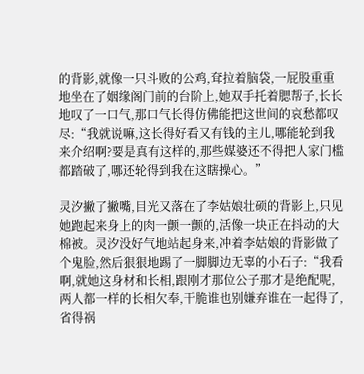的背影,就像一只斗败的公鸡,耷拉着脑袋,一屁股重重地坐在了姻缘阁门前的台阶上,她双手托着腮帮子,长长地叹了一口气,那口气长得仿佛能把这世间的哀愁都叹尽:“我就说嘛,这长得好看又有钱的主儿,哪能轮到我来介绍啊?要是真有这样的,那些媒婆还不得把人家门槛都踏破了,哪还轮得到我在这瞎操心。”

灵汐撇了撇嘴,目光又落在了李姑娘壮硕的背影上,只见她跑起来身上的肉一颤一颤的,活像一块正在抖动的大棉被。灵汐没好气地站起身来,冲着李姑娘的背影做了个鬼脸,然后狠狠地踢了一脚脚边无辜的小石子:“我看啊,就她这身材和长相,跟刚才那位公子那才是绝配呢,两人都一样的长相欠奉,干脆谁也别嫌弃谁在一起得了,省得祸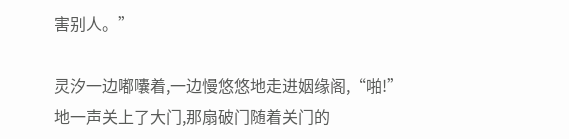害别人。”

灵汐一边嘟囔着,一边慢悠悠地走进姻缘阁,“啪!”地一声关上了大门,那扇破门随着关门的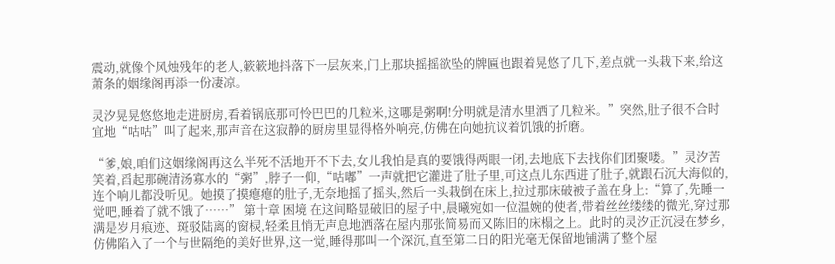震动,就像个风烛残年的老人,簌簌地抖落下一层灰来,门上那块摇摇欲坠的牌匾也跟着晃悠了几下,差点就一头栽下来,给这萧条的姻缘阁再添一份凄凉。

灵汐晃晃悠悠地走进厨房,看着锅底那可怜巴巴的几粒米,这哪是粥啊!分明就是清水里洒了几粒米。”突然,肚子很不合时宜地“咕咕”叫了起来,那声音在这寂静的厨房里显得格外响亮,仿佛在向她抗议着饥饿的折磨。

“爹,娘,咱们这姻缘阁再这么半死不活地开不下去,女儿我怕是真的要饿得两眼一闭,去地底下去找你们团聚喽。”灵汐苦笑着,舀起那碗清汤寡水的“粥”,脖子一仰,“咕嘟”一声就把它灌进了肚子里,可这点儿东西进了肚子,就跟石沉大海似的,连个响儿都没听见。她摸了摸瘪瘪的肚子,无奈地摇了摇头,然后一头栽倒在床上,拉过那床破被子盖在身上:“算了,先睡一觉吧,睡着了就不饿了……” 第十章 困境 在这间略显破旧的屋子中,晨曦宛如一位温婉的使者,带着丝丝缕缕的微光,穿过那满是岁月痕迹、斑驳陆离的窗棂,轻柔且悄无声息地洒落在屋内那张简易而又陈旧的床榻之上。此时的灵汐正沉浸在梦乡,仿佛陷入了一个与世隔绝的美好世界,这一觉,睡得那叫一个深沉,直至第二日的阳光毫无保留地铺满了整个屋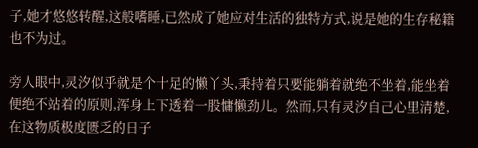子,她才悠悠转醒,这般嗜睡,已然成了她应对生活的独特方式,说是她的生存秘籍也不为过。

旁人眼中,灵汐似乎就是个十足的懒丫头,秉持着只要能躺着就绝不坐着,能坐着便绝不站着的原则,浑身上下透着一股慵懒劲儿。然而,只有灵汐自己心里清楚,在这物质极度匮乏的日子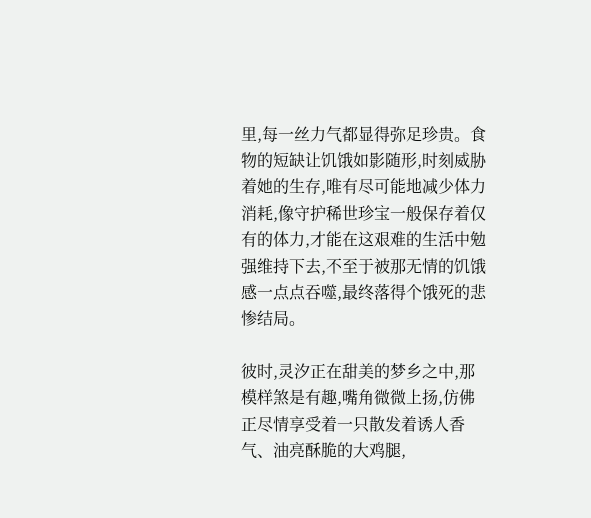里,每一丝力气都显得弥足珍贵。食物的短缺让饥饿如影随形,时刻威胁着她的生存,唯有尽可能地减少体力消耗,像守护稀世珍宝一般保存着仅有的体力,才能在这艰难的生活中勉强维持下去,不至于被那无情的饥饿感一点点吞噬,最终落得个饿死的悲惨结局。

彼时,灵汐正在甜美的梦乡之中,那模样煞是有趣,嘴角微微上扬,仿佛正尽情享受着一只散发着诱人香气、油亮酥脆的大鸡腿,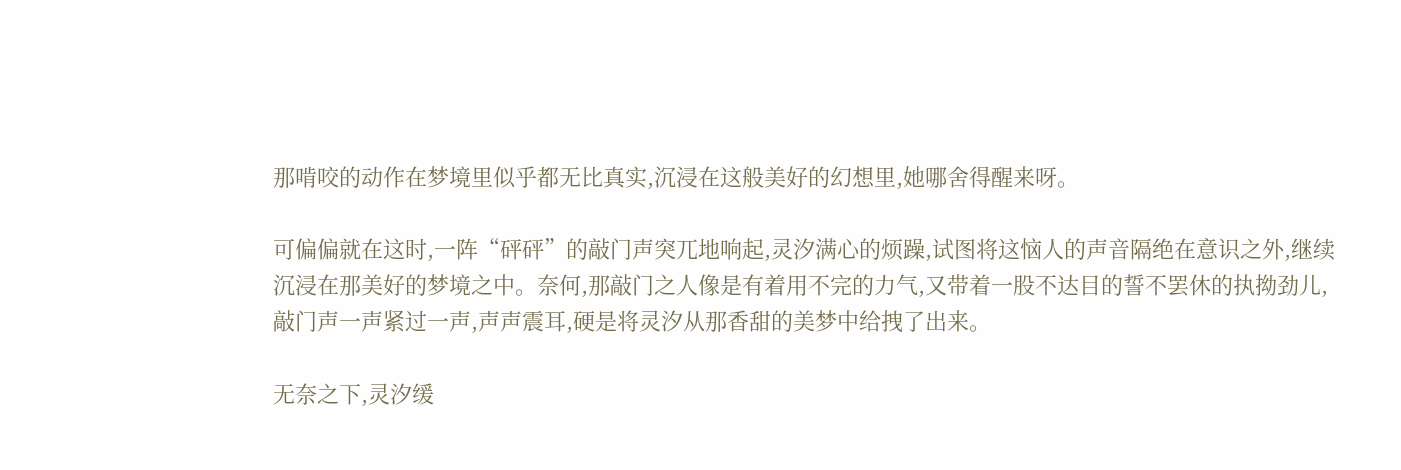那啃咬的动作在梦境里似乎都无比真实,沉浸在这般美好的幻想里,她哪舍得醒来呀。

可偏偏就在这时,一阵“砰砰”的敲门声突兀地响起,灵汐满心的烦躁,试图将这恼人的声音隔绝在意识之外,继续沉浸在那美好的梦境之中。奈何,那敲门之人像是有着用不完的力气,又带着一股不达目的誓不罢休的执拗劲儿,敲门声一声紧过一声,声声震耳,硬是将灵汐从那香甜的美梦中给拽了出来。

无奈之下,灵汐缓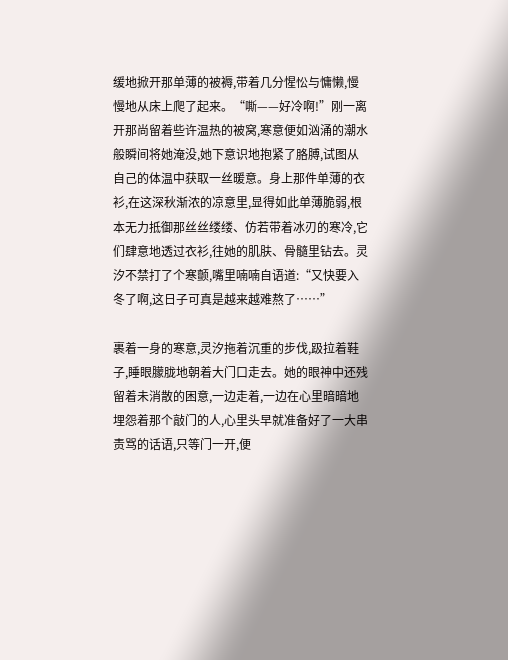缓地掀开那单薄的被褥,带着几分惺忪与慵懒,慢慢地从床上爬了起来。“嘶——好冷啊!”刚一离开那尚留着些许温热的被窝,寒意便如汹涌的潮水般瞬间将她淹没,她下意识地抱紧了胳膊,试图从自己的体温中获取一丝暖意。身上那件单薄的衣衫,在这深秋渐浓的凉意里,显得如此单薄脆弱,根本无力抵御那丝丝缕缕、仿若带着冰刃的寒冷,它们肆意地透过衣衫,往她的肌肤、骨髓里钻去。灵汐不禁打了个寒颤,嘴里喃喃自语道:“又快要入冬了啊,这日子可真是越来越难熬了……”

裹着一身的寒意,灵汐拖着沉重的步伐,趿拉着鞋子,睡眼朦胧地朝着大门口走去。她的眼神中还残留着未消散的困意,一边走着,一边在心里暗暗地埋怨着那个敲门的人,心里头早就准备好了一大串责骂的话语,只等门一开,便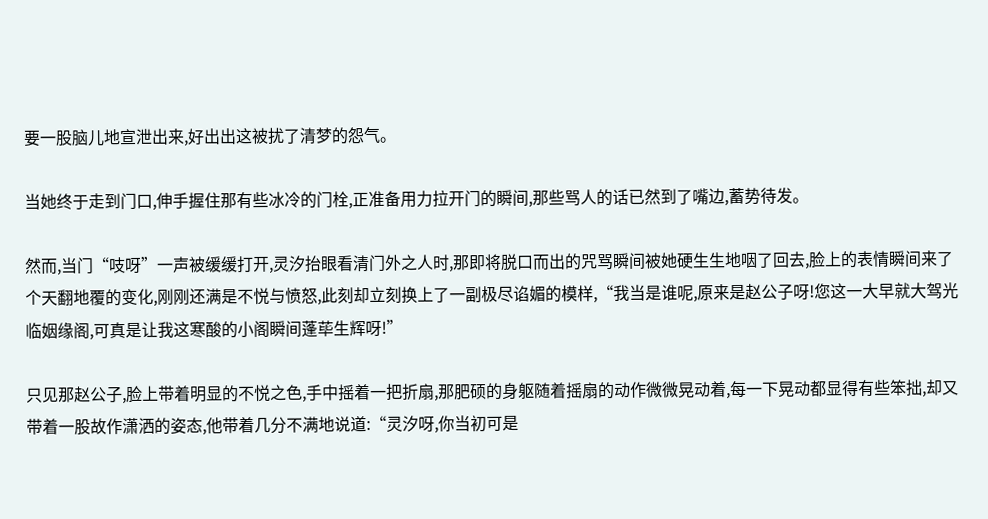要一股脑儿地宣泄出来,好出出这被扰了清梦的怨气。

当她终于走到门口,伸手握住那有些冰冷的门栓,正准备用力拉开门的瞬间,那些骂人的话已然到了嘴边,蓄势待发。

然而,当门“吱呀”一声被缓缓打开,灵汐抬眼看清门外之人时,那即将脱口而出的咒骂瞬间被她硬生生地咽了回去,脸上的表情瞬间来了个天翻地覆的变化,刚刚还满是不悦与愤怒,此刻却立刻换上了一副极尽谄媚的模样,“我当是谁呢,原来是赵公子呀!您这一大早就大驾光临姻缘阁,可真是让我这寒酸的小阁瞬间蓬荜生辉呀!”

只见那赵公子,脸上带着明显的不悦之色,手中摇着一把折扇,那肥硕的身躯随着摇扇的动作微微晃动着,每一下晃动都显得有些笨拙,却又带着一股故作潇洒的姿态,他带着几分不满地说道:“灵汐呀,你当初可是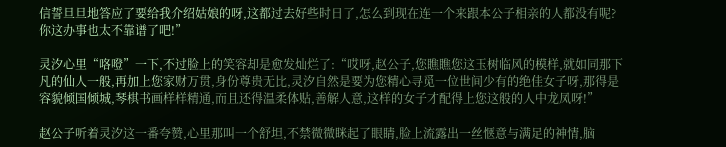信誓旦旦地答应了要给我介绍姑娘的呀,这都过去好些时日了,怎么到现在连一个来跟本公子相亲的人都没有呢?你这办事也太不靠谱了吧!”

灵汐心里“咯噔”一下,不过脸上的笑容却是愈发灿烂了:“哎呀,赵公子,您瞧瞧您这玉树临风的模样,就如同那下凡的仙人一般,再加上您家财万贯,身份尊贵无比,灵汐自然是要为您精心寻觅一位世间少有的绝佳女子呀,那得是容貌倾国倾城,琴棋书画样样精通,而且还得温柔体贴,善解人意,这样的女子才配得上您这般的人中龙凤呀!”

赵公子听着灵汐这一番夸赞,心里那叫一个舒坦,不禁微微眯起了眼睛,脸上流露出一丝惬意与满足的神情,脑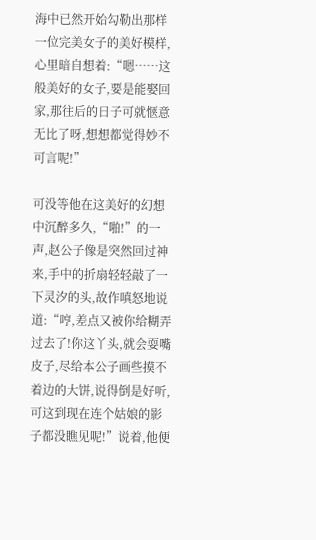海中已然开始勾勒出那样一位完美女子的美好模样,心里暗自想着:“嗯……这般美好的女子,要是能娶回家,那往后的日子可就惬意无比了呀,想想都觉得妙不可言呢!”

可没等他在这美好的幻想中沉醉多久,“啪!”的一声,赵公子像是突然回过神来,手中的折扇轻轻敲了一下灵汐的头,故作嗔怒地说道:“哼,差点又被你给糊弄过去了!你这丫头,就会耍嘴皮子,尽给本公子画些摸不着边的大饼,说得倒是好听,可这到现在连个姑娘的影子都没瞧见呢!”说着,他便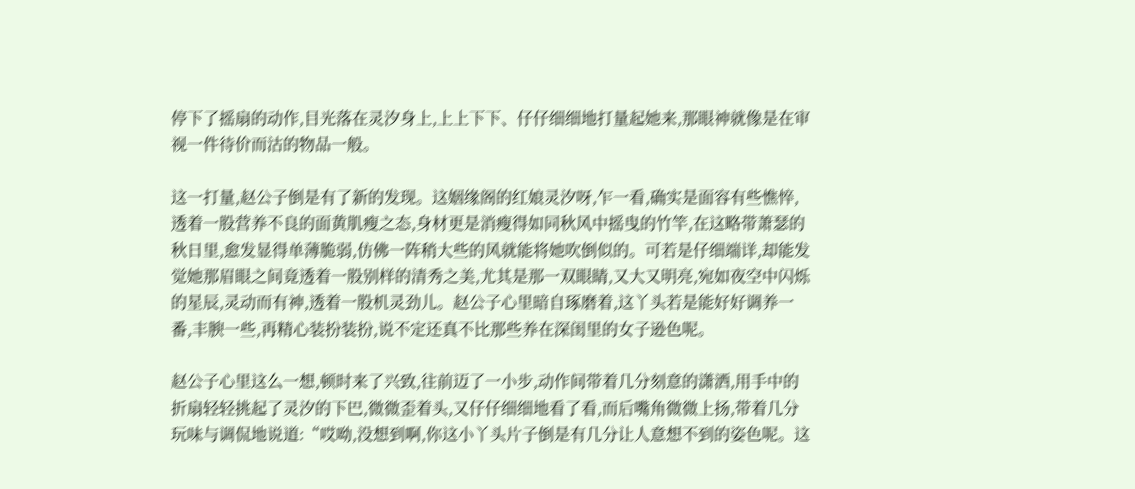停下了摇扇的动作,目光落在灵汐身上,上上下下、仔仔细细地打量起她来,那眼神就像是在审视一件待价而沽的物品一般。

这一打量,赵公子倒是有了新的发现。这姻缘阁的红娘灵汐呀,乍一看,确实是面容有些憔悴,透着一股营养不良的面黄肌瘦之态,身材更是消瘦得如同秋风中摇曳的竹竿,在这略带萧瑟的秋日里,愈发显得单薄脆弱,仿佛一阵稍大些的风就能将她吹倒似的。可若是仔细端详,却能发觉她那眉眼之间竟透着一股别样的清秀之美,尤其是那一双眼睛,又大又明亮,宛如夜空中闪烁的星辰,灵动而有神,透着一股机灵劲儿。赵公子心里暗自琢磨着,这丫头若是能好好调养一番,丰腴一些,再精心装扮装扮,说不定还真不比那些养在深闺里的女子逊色呢。

赵公子心里这么一想,顿时来了兴致,往前迈了一小步,动作间带着几分刻意的潇洒,用手中的折扇轻轻挑起了灵汐的下巴,微微歪着头,又仔仔细细地看了看,而后嘴角微微上扬,带着几分玩味与调侃地说道:“哎呦,没想到啊,你这小丫头片子倒是有几分让人意想不到的姿色呢。这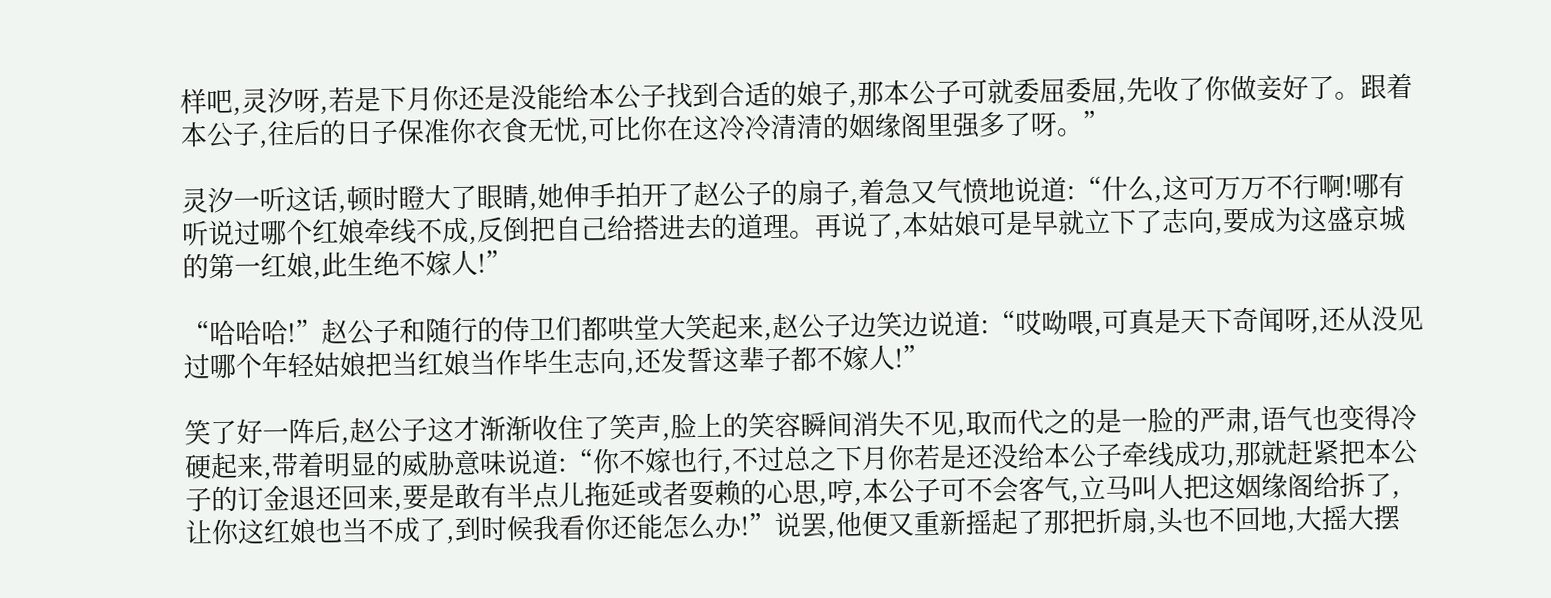样吧,灵汐呀,若是下月你还是没能给本公子找到合适的娘子,那本公子可就委屈委屈,先收了你做妾好了。跟着本公子,往后的日子保准你衣食无忧,可比你在这冷冷清清的姻缘阁里强多了呀。”

灵汐一听这话,顿时瞪大了眼睛,她伸手拍开了赵公子的扇子,着急又气愤地说道:“什么,这可万万不行啊!哪有听说过哪个红娘牵线不成,反倒把自己给搭进去的道理。再说了,本姑娘可是早就立下了志向,要成为这盛京城的第一红娘,此生绝不嫁人!”

“哈哈哈!”赵公子和随行的侍卫们都哄堂大笑起来,赵公子边笑边说道:“哎呦喂,可真是天下奇闻呀,还从没见过哪个年轻姑娘把当红娘当作毕生志向,还发誓这辈子都不嫁人!”

笑了好一阵后,赵公子这才渐渐收住了笑声,脸上的笑容瞬间消失不见,取而代之的是一脸的严肃,语气也变得冷硬起来,带着明显的威胁意味说道:“你不嫁也行,不过总之下月你若是还没给本公子牵线成功,那就赶紧把本公子的订金退还回来,要是敢有半点儿拖延或者耍赖的心思,哼,本公子可不会客气,立马叫人把这姻缘阁给拆了,让你这红娘也当不成了,到时候我看你还能怎么办!”说罢,他便又重新摇起了那把折扇,头也不回地,大摇大摆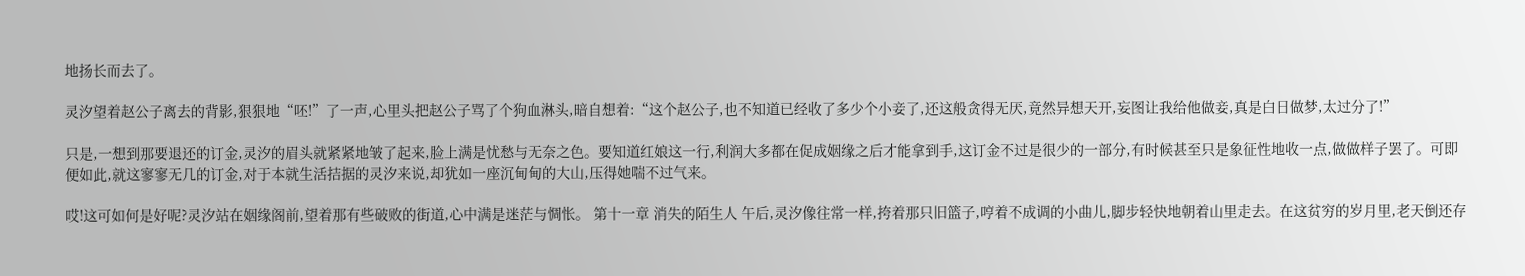地扬长而去了。

灵汐望着赵公子离去的背影,狠狠地“呸!”了一声,心里头把赵公子骂了个狗血淋头,暗自想着:“这个赵公子,也不知道已经收了多少个小妾了,还这般贪得无厌,竟然异想天开,妄图让我给他做妾,真是白日做梦,太过分了!”

只是,一想到那要退还的订金,灵汐的眉头就紧紧地皱了起来,脸上满是忧愁与无奈之色。要知道红娘这一行,利润大多都在促成姻缘之后才能拿到手,这订金不过是很少的一部分,有时候甚至只是象征性地收一点,做做样子罢了。可即便如此,就这寥寥无几的订金,对于本就生活拮据的灵汐来说,却犹如一座沉甸甸的大山,压得她喘不过气来。

哎!这可如何是好呢?灵汐站在姻缘阁前,望着那有些破败的街道,心中满是迷茫与惆怅。 第十一章 消失的陌生人 午后,灵汐像往常一样,挎着那只旧篮子,哼着不成调的小曲儿,脚步轻快地朝着山里走去。在这贫穷的岁月里,老天倒还存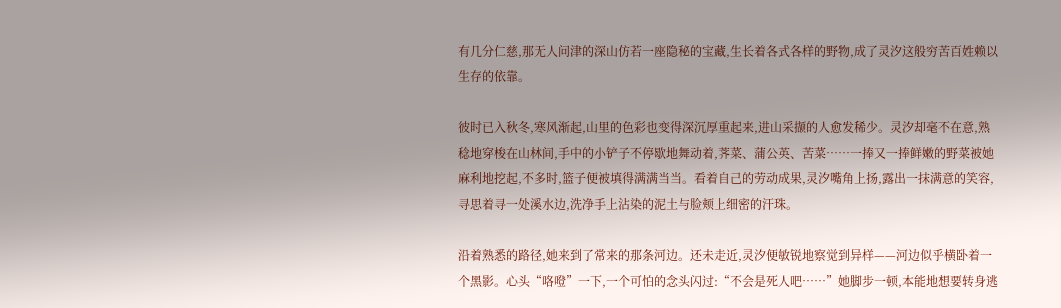有几分仁慈,那无人问津的深山仿若一座隐秘的宝藏,生长着各式各样的野物,成了灵汐这般穷苦百姓赖以生存的依靠。

彼时已入秋冬,寒风渐起,山里的色彩也变得深沉厚重起来,进山采撷的人愈发稀少。灵汐却毫不在意,熟稔地穿梭在山林间,手中的小铲子不停歇地舞动着,荠菜、蒲公英、苦菜……一捧又一捧鲜嫩的野菜被她麻利地挖起,不多时,篮子便被填得满满当当。看着自己的劳动成果,灵汐嘴角上扬,露出一抹满意的笑容,寻思着寻一处溪水边,洗净手上沾染的泥土与脸颊上细密的汗珠。

沿着熟悉的路径,她来到了常来的那条河边。还未走近,灵汐便敏锐地察觉到异样——河边似乎横卧着一个黑影。心头“咯噔”一下,一个可怕的念头闪过:“不会是死人吧……”她脚步一顿,本能地想要转身逃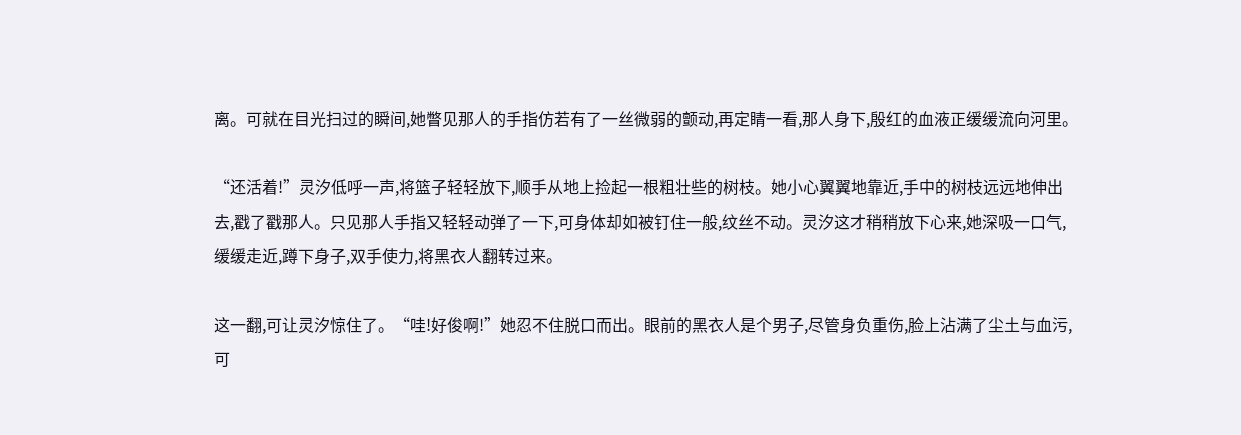离。可就在目光扫过的瞬间,她瞥见那人的手指仿若有了一丝微弱的颤动,再定睛一看,那人身下,殷红的血液正缓缓流向河里。

“还活着!”灵汐低呼一声,将篮子轻轻放下,顺手从地上捡起一根粗壮些的树枝。她小心翼翼地靠近,手中的树枝远远地伸出去,戳了戳那人。只见那人手指又轻轻动弹了一下,可身体却如被钉住一般,纹丝不动。灵汐这才稍稍放下心来,她深吸一口气,缓缓走近,蹲下身子,双手使力,将黑衣人翻转过来。

这一翻,可让灵汐惊住了。“哇!好俊啊!”她忍不住脱口而出。眼前的黑衣人是个男子,尽管身负重伤,脸上沾满了尘土与血污,可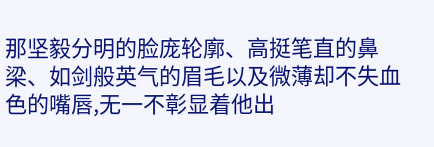那坚毅分明的脸庞轮廓、高挺笔直的鼻梁、如剑般英气的眉毛以及微薄却不失血色的嘴唇,无一不彰显着他出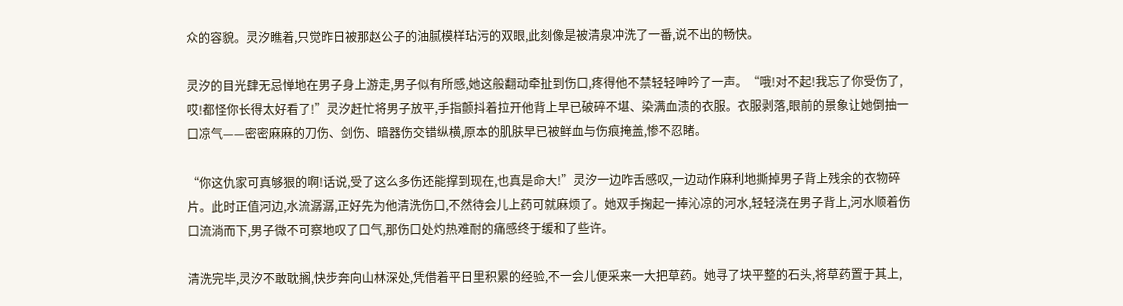众的容貌。灵汐瞧着,只觉昨日被那赵公子的油腻模样玷污的双眼,此刻像是被清泉冲洗了一番,说不出的畅快。

灵汐的目光肆无忌惮地在男子身上游走,男子似有所感,她这般翻动牵扯到伤口,疼得他不禁轻轻呻吟了一声。“哦!对不起!我忘了你受伤了,哎!都怪你长得太好看了!”灵汐赶忙将男子放平,手指颤抖着拉开他背上早已破碎不堪、染满血渍的衣服。衣服剥落,眼前的景象让她倒抽一口凉气——密密麻麻的刀伤、剑伤、暗器伤交错纵横,原本的肌肤早已被鲜血与伤痕掩盖,惨不忍睹。

“你这仇家可真够狠的啊!话说,受了这么多伤还能撑到现在,也真是命大!”灵汐一边咋舌感叹,一边动作麻利地撕掉男子背上残余的衣物碎片。此时正值河边,水流潺潺,正好先为他清洗伤口,不然待会儿上药可就麻烦了。她双手掬起一捧沁凉的河水,轻轻浇在男子背上,河水顺着伤口流淌而下,男子微不可察地叹了口气,那伤口处灼热难耐的痛感终于缓和了些许。

清洗完毕,灵汐不敢耽搁,快步奔向山林深处,凭借着平日里积累的经验,不一会儿便采来一大把草药。她寻了块平整的石头,将草药置于其上,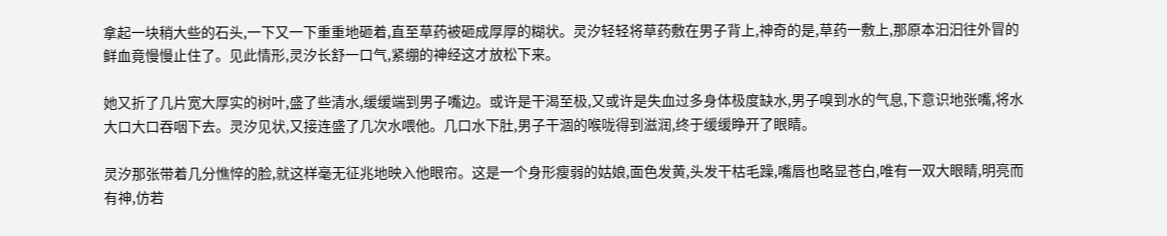拿起一块稍大些的石头,一下又一下重重地砸着,直至草药被砸成厚厚的糊状。灵汐轻轻将草药敷在男子背上,神奇的是,草药一敷上,那原本汩汩往外冒的鲜血竟慢慢止住了。见此情形,灵汐长舒一口气,紧绷的神经这才放松下来。

她又折了几片宽大厚实的树叶,盛了些清水,缓缓端到男子嘴边。或许是干渴至极,又或许是失血过多身体极度缺水,男子嗅到水的气息,下意识地张嘴,将水大口大口吞咽下去。灵汐见状,又接连盛了几次水喂他。几口水下肚,男子干涸的喉咙得到滋润,终于缓缓睁开了眼睛。

灵汐那张带着几分憔悴的脸,就这样毫无征兆地映入他眼帘。这是一个身形瘦弱的姑娘,面色发黄,头发干枯毛躁,嘴唇也略显苍白,唯有一双大眼睛,明亮而有神,仿若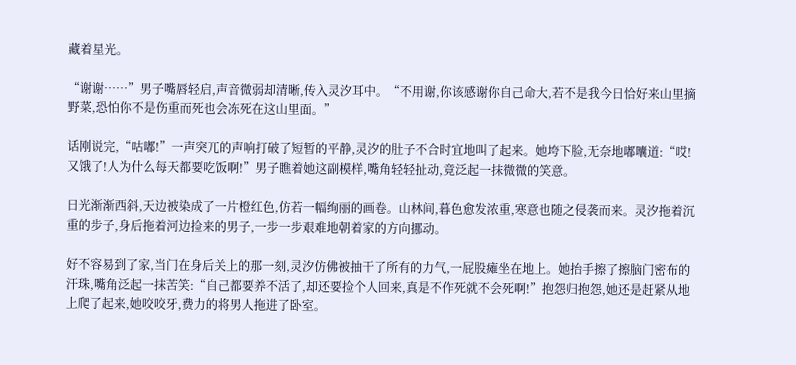藏着星光。

“谢谢……”男子嘴唇轻启,声音微弱却清晰,传入灵汐耳中。“不用谢,你该感谢你自己命大,若不是我今日恰好来山里摘野菜,恐怕你不是伤重而死也会冻死在这山里面。”

话刚说完,“咕嘟!”一声突兀的声响打破了短暂的平静,灵汐的肚子不合时宜地叫了起来。她垮下脸,无奈地嘟囔道:“哎!又饿了!人为什么每天都要吃饭啊!”男子瞧着她这副模样,嘴角轻轻扯动,竟泛起一抹微微的笑意。

日光渐渐西斜,天边被染成了一片橙红色,仿若一幅绚丽的画卷。山林间,暮色愈发浓重,寒意也随之侵袭而来。灵汐拖着沉重的步子,身后拖着河边捡来的男子,一步一步艰难地朝着家的方向挪动。

好不容易到了家,当门在身后关上的那一刻,灵汐仿佛被抽干了所有的力气,一屁股瘫坐在地上。她抬手擦了擦脑门密布的汗珠,嘴角泛起一抹苦笑:“自己都要养不活了,却还要捡个人回来,真是不作死就不会死啊!”抱怨归抱怨,她还是赶紧从地上爬了起来,她咬咬牙,费力的将男人拖进了卧室。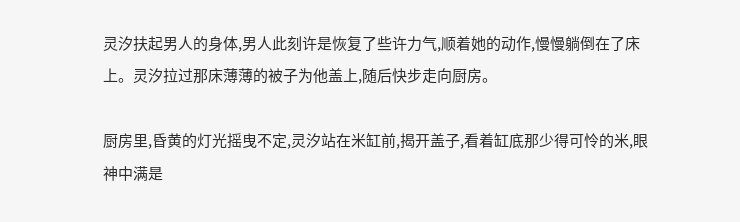灵汐扶起男人的身体,男人此刻许是恢复了些许力气,顺着她的动作,慢慢躺倒在了床上。灵汐拉过那床薄薄的被子为他盖上,随后快步走向厨房。

厨房里,昏黄的灯光摇曳不定,灵汐站在米缸前,揭开盖子,看着缸底那少得可怜的米,眼神中满是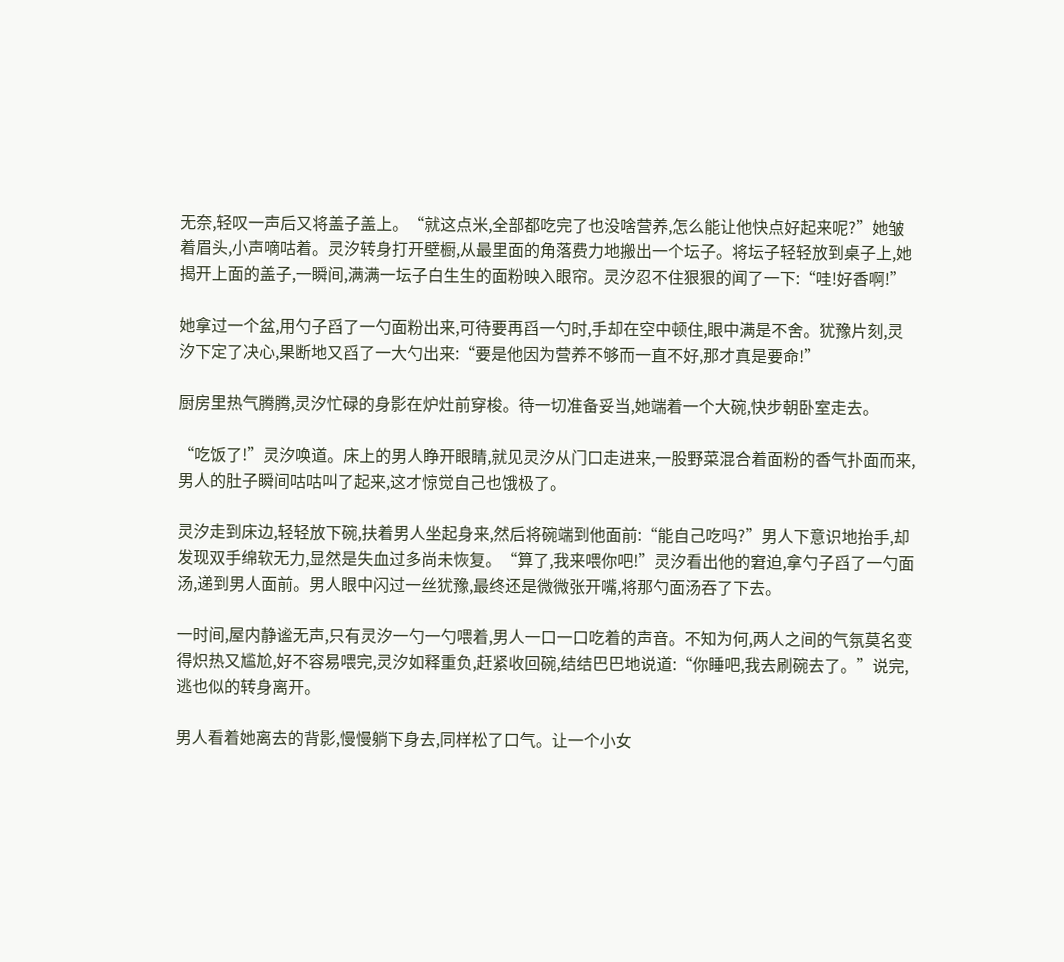无奈,轻叹一声后又将盖子盖上。“就这点米,全部都吃完了也没啥营养,怎么能让他快点好起来呢?”她皱着眉头,小声嘀咕着。灵汐转身打开壁橱,从最里面的角落费力地搬出一个坛子。将坛子轻轻放到桌子上,她揭开上面的盖子,一瞬间,满满一坛子白生生的面粉映入眼帘。灵汐忍不住狠狠的闻了一下:“哇!好香啊!”

她拿过一个盆,用勺子舀了一勺面粉出来,可待要再舀一勺时,手却在空中顿住,眼中满是不舍。犹豫片刻,灵汐下定了决心,果断地又舀了一大勺出来:“要是他因为营养不够而一直不好,那才真是要命!”

厨房里热气腾腾,灵汐忙碌的身影在炉灶前穿梭。待一切准备妥当,她端着一个大碗,快步朝卧室走去。

“吃饭了!”灵汐唤道。床上的男人睁开眼睛,就见灵汐从门口走进来,一股野菜混合着面粉的香气扑面而来,男人的肚子瞬间咕咕叫了起来,这才惊觉自己也饿极了。

灵汐走到床边,轻轻放下碗,扶着男人坐起身来,然后将碗端到他面前:“能自己吃吗?”男人下意识地抬手,却发现双手绵软无力,显然是失血过多尚未恢复。“算了,我来喂你吧!”灵汐看出他的窘迫,拿勺子舀了一勺面汤,递到男人面前。男人眼中闪过一丝犹豫,最终还是微微张开嘴,将那勺面汤吞了下去。

一时间,屋内静谧无声,只有灵汐一勺一勺喂着,男人一口一口吃着的声音。不知为何,两人之间的气氛莫名变得炽热又尴尬,好不容易喂完,灵汐如释重负,赶紧收回碗,结结巴巴地说道:“你睡吧,我去刷碗去了。”说完,逃也似的转身离开。

男人看着她离去的背影,慢慢躺下身去,同样松了口气。让一个小女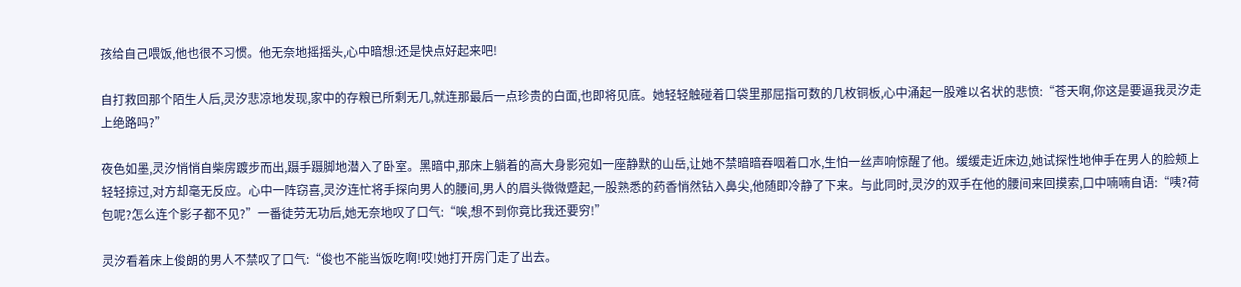孩给自己喂饭,他也很不习惯。他无奈地摇摇头,心中暗想:还是快点好起来吧!

自打救回那个陌生人后,灵汐悲凉地发现,家中的存粮已所剩无几,就连那最后一点珍贵的白面,也即将见底。她轻轻触碰着口袋里那屈指可数的几枚铜板,心中涌起一股难以名状的悲愤:“苍天啊,你这是要逼我灵汐走上绝路吗?”

夜色如墨,灵汐悄悄自柴房踱步而出,蹑手蹑脚地潜入了卧室。黑暗中,那床上躺着的高大身影宛如一座静默的山岳,让她不禁暗暗吞咽着口水,生怕一丝声响惊醒了他。缓缓走近床边,她试探性地伸手在男人的脸颊上轻轻掠过,对方却毫无反应。心中一阵窃喜,灵汐连忙将手探向男人的腰间,男人的眉头微微蹙起,一股熟悉的药香悄然钻入鼻尖,他随即冷静了下来。与此同时,灵汐的双手在他的腰间来回摸索,口中喃喃自语:“咦?荷包呢?怎么连个影子都不见?”一番徒劳无功后,她无奈地叹了口气:“唉,想不到你竟比我还要穷!”

灵汐看着床上俊朗的男人不禁叹了口气:“俊也不能当饭吃啊!哎!她打开房门走了出去。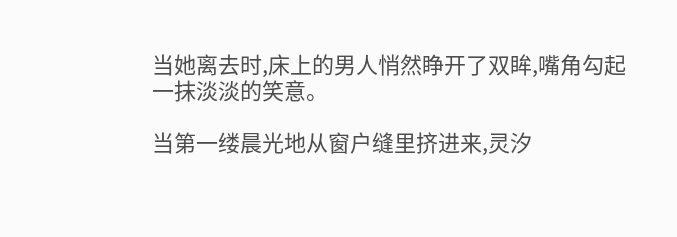当她离去时,床上的男人悄然睁开了双眸,嘴角勾起一抹淡淡的笑意。

当第一缕晨光地从窗户缝里挤进来,灵汐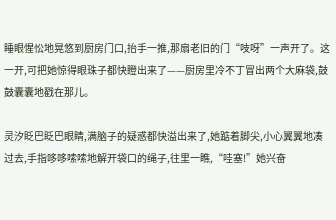睡眼惺忪地晃悠到厨房门口,抬手一推,那扇老旧的门“吱呀”一声开了。这一开,可把她惊得眼珠子都快瞪出来了——厨房里冷不丁冒出两个大麻袋,鼓鼓囊囊地戳在那儿。

灵汐眨巴眨巴眼睛,满脑子的疑惑都快溢出来了,她踮着脚尖,小心翼翼地凑过去,手指哆哆嗦嗦地解开袋口的绳子,往里一瞧,“哇塞!”她兴奋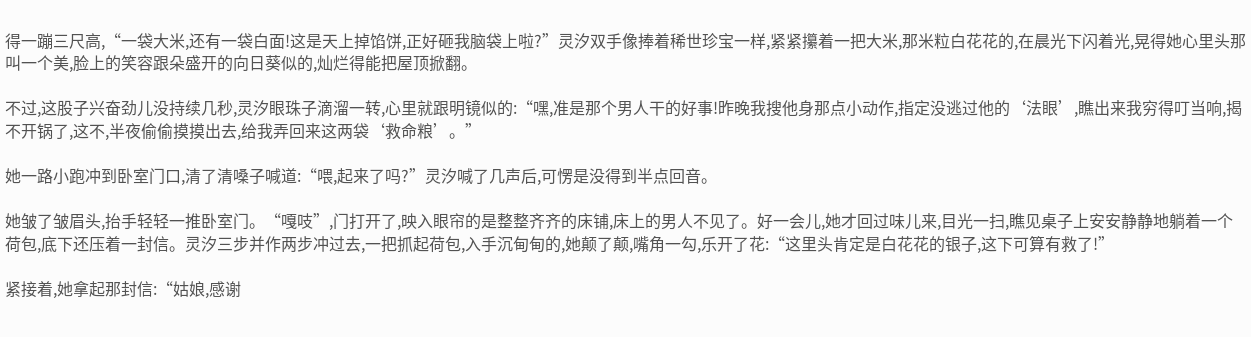得一蹦三尺高,“一袋大米,还有一袋白面!这是天上掉馅饼,正好砸我脑袋上啦?”灵汐双手像捧着稀世珍宝一样,紧紧攥着一把大米,那米粒白花花的,在晨光下闪着光,晃得她心里头那叫一个美,脸上的笑容跟朵盛开的向日葵似的,灿烂得能把屋顶掀翻。

不过,这股子兴奋劲儿没持续几秒,灵汐眼珠子滴溜一转,心里就跟明镜似的:“嘿,准是那个男人干的好事!昨晚我搜他身那点小动作,指定没逃过他的‘法眼’,瞧出来我穷得叮当响,揭不开锅了,这不,半夜偷偷摸摸出去,给我弄回来这两袋‘救命粮’。”

她一路小跑冲到卧室门口,清了清嗓子喊道:“喂,起来了吗?”灵汐喊了几声后,可愣是没得到半点回音。

她皱了皱眉头,抬手轻轻一推卧室门。“嘎吱”,门打开了,映入眼帘的是整整齐齐的床铺,床上的男人不见了。好一会儿,她才回过味儿来,目光一扫,瞧见桌子上安安静静地躺着一个荷包,底下还压着一封信。灵汐三步并作两步冲过去,一把抓起荷包,入手沉甸甸的,她颠了颠,嘴角一勾,乐开了花:“这里头肯定是白花花的银子,这下可算有救了!”

紧接着,她拿起那封信:“姑娘,感谢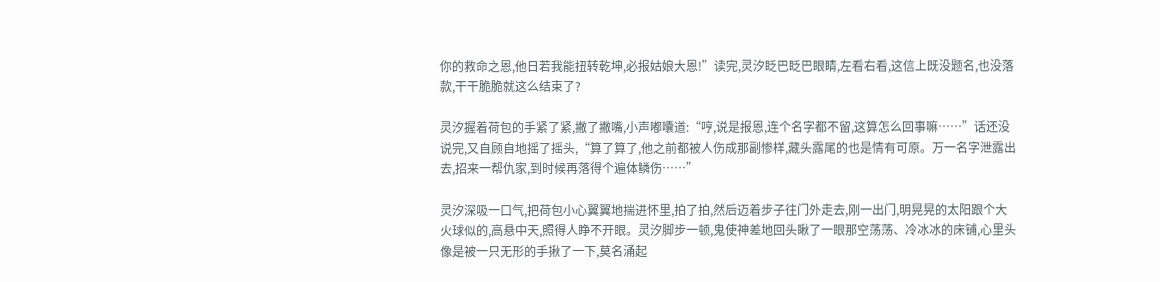你的救命之恩,他日若我能扭转乾坤,必报姑娘大恩!”读完,灵汐眨巴眨巴眼睛,左看右看,这信上既没题名,也没落款,干干脆脆就这么结束了?

灵汐握着荷包的手紧了紧,撇了撇嘴,小声嘟囔道:“哼,说是报恩,连个名字都不留,这算怎么回事嘛……”话还没说完,又自顾自地摇了摇头,“算了算了,他之前都被人伤成那副惨样,藏头露尾的也是情有可原。万一名字泄露出去,招来一帮仇家,到时候再落得个遍体鳞伤……”

灵汐深吸一口气,把荷包小心翼翼地揣进怀里,拍了拍,然后迈着步子往门外走去,刚一出门,明晃晃的太阳跟个大火球似的,高悬中天,照得人睁不开眼。灵汐脚步一顿,鬼使神差地回头瞅了一眼那空荡荡、冷冰冰的床铺,心里头像是被一只无形的手揪了一下,莫名涌起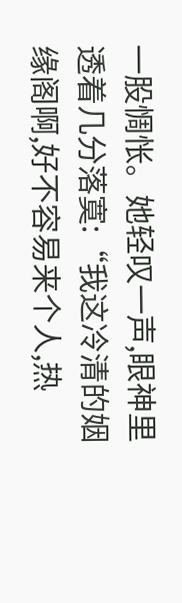一股惆怅。她轻叹一声,眼神里透着几分落寞:“我这冷清的姻缘阁啊,好不容易来个人,热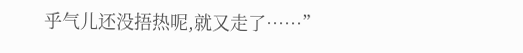乎气儿还没捂热呢,就又走了……”